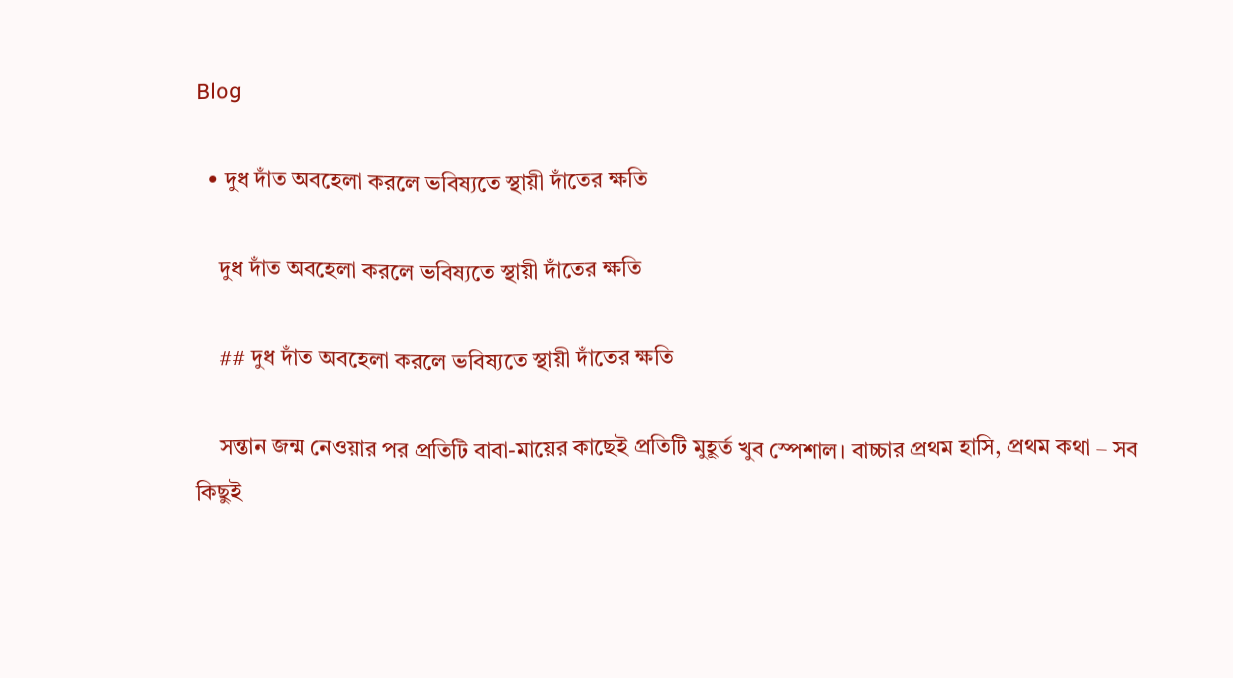Blog

  • দুধ দাঁত অবহেলা করলে ভবিষ্যতে স্থায়ী দাঁতের ক্ষতি

    দুধ দাঁত অবহেলা করলে ভবিষ্যতে স্থায়ী দাঁতের ক্ষতি

    ## দুধ দাঁত অবহেলা করলে ভবিষ্যতে স্থায়ী দাঁতের ক্ষতি

    সন্তান জন্ম নেওয়ার পর প্রতিটি বাবা-মায়ের কাছেই প্রতিটি মুহূর্ত খুব স্পেশাল। বাচ্চার প্রথম হাসি, প্রথম কথা – সব কিছুই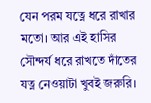যেন পরম যত্নে ধরে রাখার মতো। আর এই হাসির সৌন্দর্য ধরে রাখতে দাঁতের যত্ন নেওয়াটা খুবই জরুরি।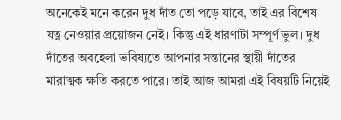অনেকেই মনে করেন দুধ দাঁত তো পড়ে যাবে, তাই এর বিশেষ যত্ন নেওয়ার প্রয়োজন নেই। কিন্তু এই ধারণাটা সম্পূর্ণ ভুল। দুধ দাঁতের অবহেলা ভবিষ্যতে আপনার সন্তানের স্থায়ী দাঁতের মারাত্মক ক্ষতি করতে পারে। তাই আজ আমরা এই বিষয়টি নিয়েই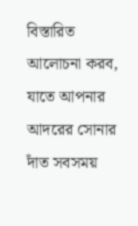বিস্তারিত আলোচনা করব, যাতে আপনার আদরের সোনার দাঁত সবসময়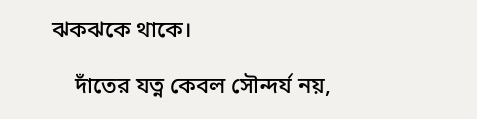ঝকঝকে থাকে।

    দাঁতের যত্ন কেবল সৌন্দর্য নয়,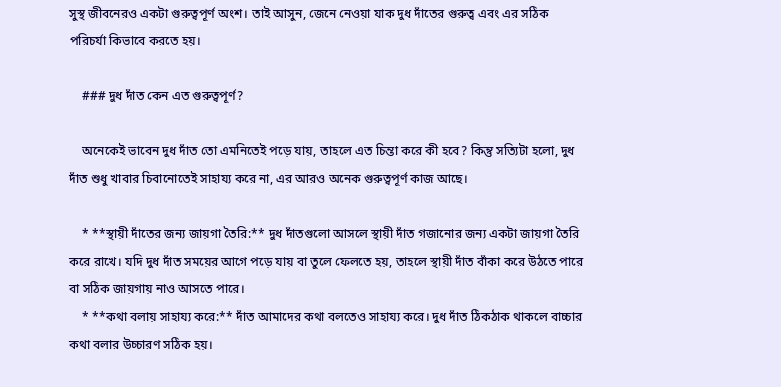সুস্থ জীবনেরও একটা গুরুত্বপূর্ণ অংশ। তাই আসুন, জেনে নেওয়া যাক দুধ দাঁতের গুরুত্ব এবং এর সঠিক পরিচর্যা কিভাবে করতে হয়।

    ### দুধ দাঁত কেন এত গুরুত্বপূর্ণ?

    অনেকেই ভাবেন দুধ দাঁত তো এমনিতেই পড়ে যায়, তাহলে এত চিন্তা করে কী হবে? কিন্তু সত্যিটা হলো, দুধ দাঁত শুধু খাবার চিবানোতেই সাহায্য করে না, এর আরও অনেক গুরুত্বপূর্ণ কাজ আছে।

    * **স্থায়ী দাঁতের জন্য জায়গা তৈরি:** দুধ দাঁতগুলো আসলে স্থায়ী দাঁত গজানোর জন্য একটা জায়গা তৈরি করে রাখে। যদি দুধ দাঁত সময়ের আগে পড়ে যায় বা তুলে ফেলতে হয়, তাহলে স্থায়ী দাঁত বাঁকা করে উঠতে পারে বা সঠিক জায়গায় নাও আসতে পারে।
    * **কথা বলায় সাহায্য করে:** দাঁত আমাদের কথা বলতেও সাহায্য করে। দুধ দাঁত ঠিকঠাক থাকলে বাচ্চার কথা বলার উচ্চারণ সঠিক হয়।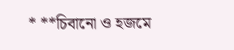* **চিবানো ও হজমে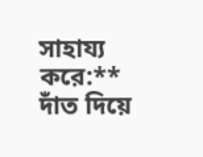সাহায্য করে:** দাঁত দিয়ে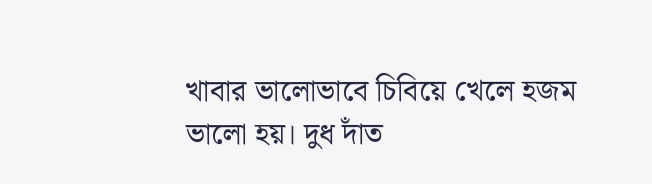খাবার ভালোভাবে চিবিয়ে খেলে হজম ভালো হয়। দুধ দাঁত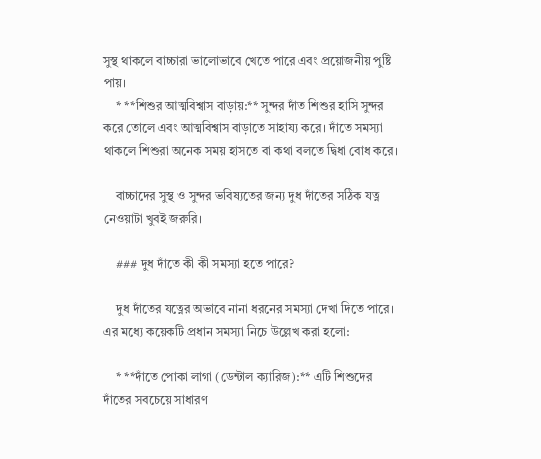সুস্থ থাকলে বাচ্চারা ভালোভাবে খেতে পারে এবং প্রয়োজনীয় পুষ্টি পায়।
    * **শিশুর আত্মবিশ্বাস বাড়ায়:** সুন্দর দাঁত শিশুর হাসি সুন্দর করে তোলে এবং আত্মবিশ্বাস বাড়াতে সাহায্য করে। দাঁতে সমস্যা থাকলে শিশুরা অনেক সময় হাসতে বা কথা বলতে দ্বিধা বোধ করে।

    বাচ্চাদের সুস্থ ও সুন্দর ভবিষ্যতের জন্য দুধ দাঁতের সঠিক যত্ন নেওয়াটা খুবই জরুরি।

    ### দুধ দাঁতে কী কী সমস্যা হতে পারে?

    দুধ দাঁতের যত্নের অভাবে নানা ধরনের সমস্যা দেখা দিতে পারে। এর মধ্যে কয়েকটি প্রধান সমস্যা নিচে উল্লেখ করা হলো:

    * **দাঁতে পোকা লাগা (ডেন্টাল ক্যারিজ):** এটি শিশুদের দাঁতের সবচেয়ে সাধারণ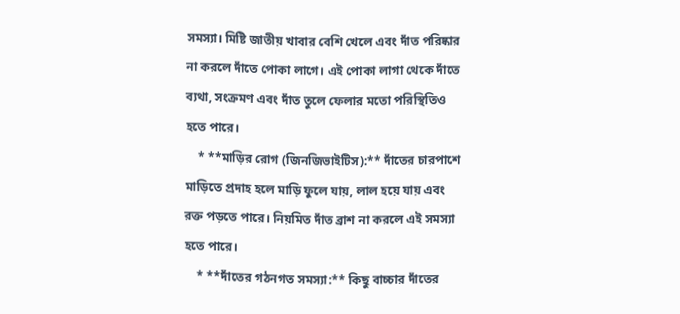সমস্যা। মিষ্টি জাতীয় খাবার বেশি খেলে এবং দাঁত পরিষ্কার না করলে দাঁতে পোকা লাগে। এই পোকা লাগা থেকে দাঁতে ব্যথা, সংক্রমণ এবং দাঁত তুলে ফেলার মতো পরিস্থিতিও হতে পারে।
    * **মাড়ির রোগ (জিনজিভাইটিস):** দাঁতের চারপাশে মাড়িতে প্রদাহ হলে মাড়ি ফুলে যায়, লাল হয়ে যায় এবং রক্ত পড়তে পারে। নিয়মিত দাঁত ব্রাশ না করলে এই সমস্যা হতে পারে।
    * **দাঁতের গঠনগত সমস্যা:** কিছু বাচ্চার দাঁতের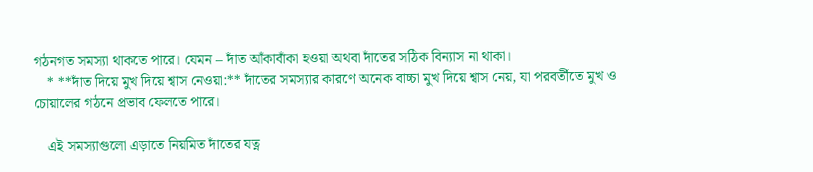গঠনগত সমস্যা থাকতে পারে। যেমন – দাঁত আঁকাবাঁকা হওয়া অথবা দাঁতের সঠিক বিন্যাস না থাকা।
    * **দাঁত দিয়ে মুখ দিয়ে শ্বাস নেওয়া:** দাঁতের সমস্যার কারণে অনেক বাচ্চা মুখ দিয়ে শ্বাস নেয়, যা পরবর্তীতে মুখ ও চোয়ালের গঠনে প্রভাব ফেলতে পারে।

    এই সমস্যাগুলো এড়াতে নিয়মিত দাঁতের যত্ন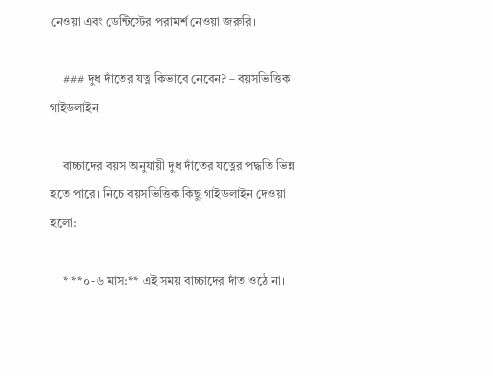নেওয়া এবং ডেন্টিস্টের পরামর্শ নেওয়া জরুরি।

    ### দুধ দাঁতের যত্ন কিভাবে নেবেন? – বয়সভিত্তিক গাইডলাইন

    বাচ্চাদের বয়স অনুযায়ী দুধ দাঁতের যত্নের পদ্ধতি ভিন্ন হতে পারে। নিচে বয়সভিত্তিক কিছু গাইডলাইন দেওয়া হলো:

    * **০-৬ মাস:** এই সময় বাচ্চাদের দাঁত ওঠে না।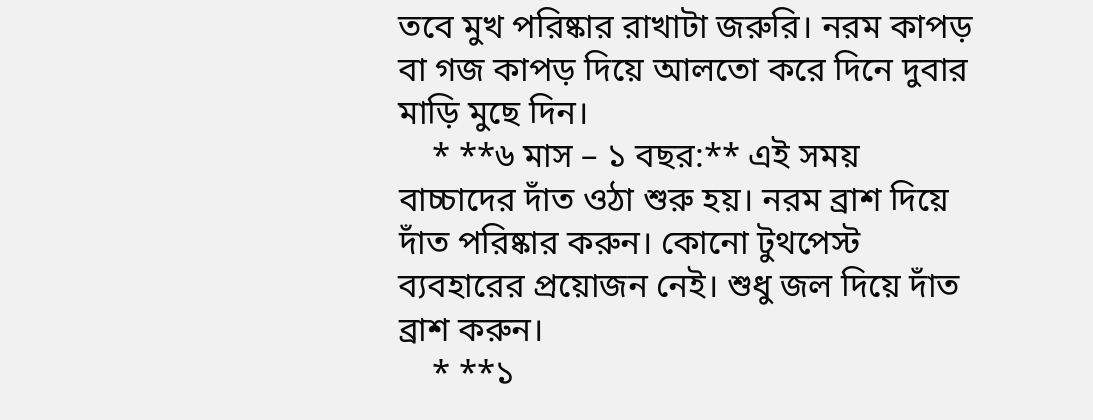তবে মুখ পরিষ্কার রাখাটা জরুরি। নরম কাপড় বা গজ কাপড় দিয়ে আলতো করে দিনে দুবার মাড়ি মুছে দিন।
    * **৬ মাস – ১ বছর:** এই সময় বাচ্চাদের দাঁত ওঠা শুরু হয়। নরম ব্রাশ দিয়ে দাঁত পরিষ্কার করুন। কোনো টুথপেস্ট ব্যবহারের প্রয়োজন নেই। শুধু জল দিয়ে দাঁত ব্রাশ করুন।
    * **১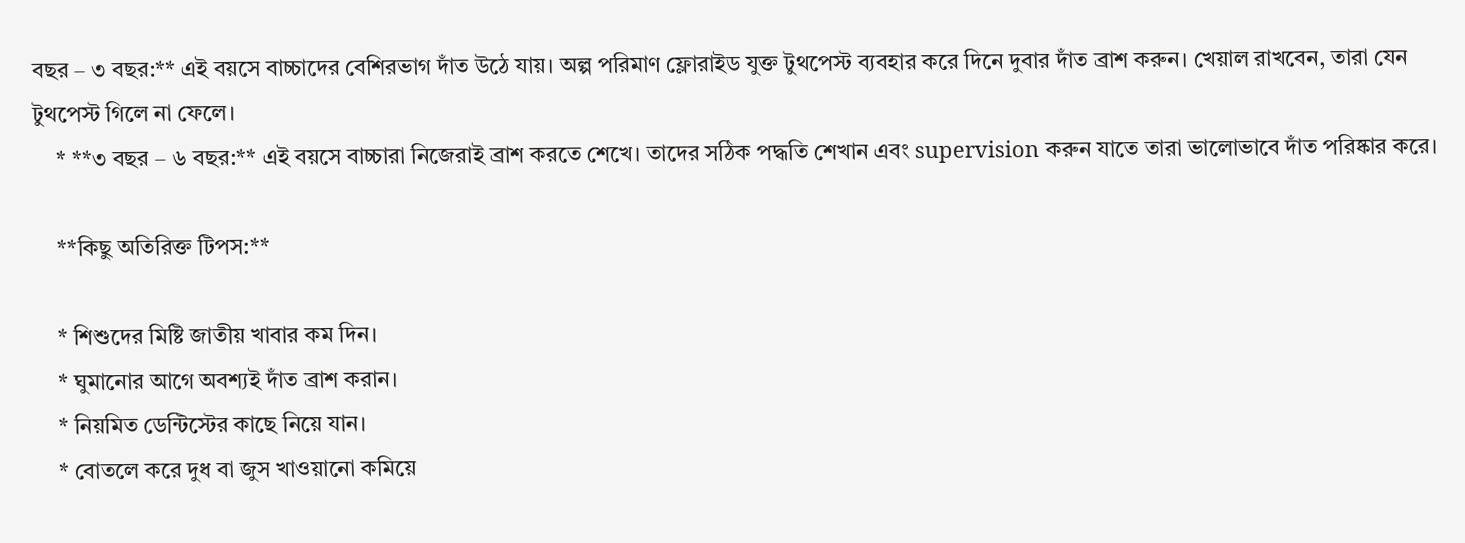বছর – ৩ বছর:** এই বয়সে বাচ্চাদের বেশিরভাগ দাঁত উঠে যায়। অল্প পরিমাণ ফ্লোরাইড যুক্ত টুথপেস্ট ব্যবহার করে দিনে দুবার দাঁত ব্রাশ করুন। খেয়াল রাখবেন, তারা যেন টুথপেস্ট গিলে না ফেলে।
    * **৩ বছর – ৬ বছর:** এই বয়সে বাচ্চারা নিজেরাই ব্রাশ করতে শেখে। তাদের সঠিক পদ্ধতি শেখান এবং supervision করুন যাতে তারা ভালোভাবে দাঁত পরিষ্কার করে।

    **কিছু অতিরিক্ত টিপস:**

    * শিশুদের মিষ্টি জাতীয় খাবার কম দিন।
    * ঘুমানোর আগে অবশ্যই দাঁত ব্রাশ করান।
    * নিয়মিত ডেন্টিস্টের কাছে নিয়ে যান।
    * বোতলে করে দুধ বা জুস খাওয়ানো কমিয়ে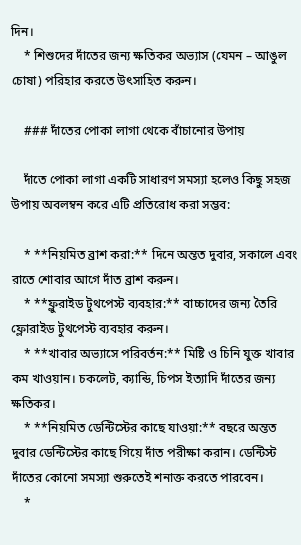দিন।
    * শিশুদের দাঁতের জন্য ক্ষতিকর অভ্যাস (যেমন – আঙুল চোষা) পরিহার করতে উৎসাহিত করুন।

    ### দাঁতের পোকা লাগা থেকে বাঁচানোর উপায়

    দাঁতে পোকা লাগা একটি সাধারণ সমস্যা হলেও কিছু সহজ উপায় অবলম্বন করে এটি প্রতিরোধ করা সম্ভব:

    * **নিয়মিত ব্রাশ করা:** দিনে অন্তত দুবার, সকালে এবং রাতে শোবার আগে দাঁত ব্রাশ করুন।
    * **ফ্লুরাইড টুথপেস্ট ব্যবহার:** বাচ্চাদের জন্য তৈরি ফ্লোরাইড টুথপেস্ট ব্যবহার করুন।
    * **খাবার অভ্যাসে পরিবর্তন:** মিষ্টি ও চিনি যুক্ত খাবার কম খাওয়ান। চকলেট, ক্যান্ডি, চিপস ইত্যাদি দাঁতের জন্য ক্ষতিকর।
    * **নিয়মিত ডেন্টিস্টের কাছে যাওয়া:** বছরে অন্তত দুবার ডেন্টিস্টের কাছে গিয়ে দাঁত পরীক্ষা করান। ডেন্টিস্ট দাঁতের কোনো সমস্যা শুরুতেই শনাক্ত করতে পারবেন।
    *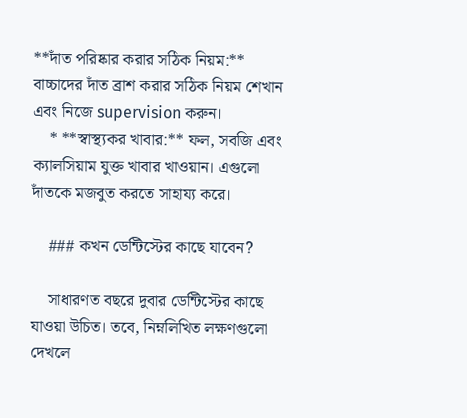**দাঁত পরিষ্কার করার সঠিক নিয়ম:** বাচ্চাদের দাঁত ব্রাশ করার সঠিক নিয়ম শেখান এবং নিজে supervision করুন।
    * **স্বাস্থ্যকর খাবার:** ফল, সবজি এবং ক্যালসিয়াম যুক্ত খাবার খাওয়ান। এগুলো দাঁতকে মজবুত করতে সাহায্য করে।

    ### কখন ডেন্টিস্টের কাছে যাবেন?

    সাধারণত বছরে দুবার ডেন্টিস্টের কাছে যাওয়া উচিত। তবে, নিম্নলিখিত লক্ষণগুলো দেখলে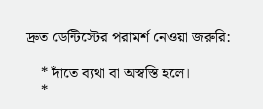দ্রুত ডেন্টিস্টের পরামর্শ নেওয়া জরুরি:

    * দাঁতে ব্যথা বা অস্বস্তি হলে।
    *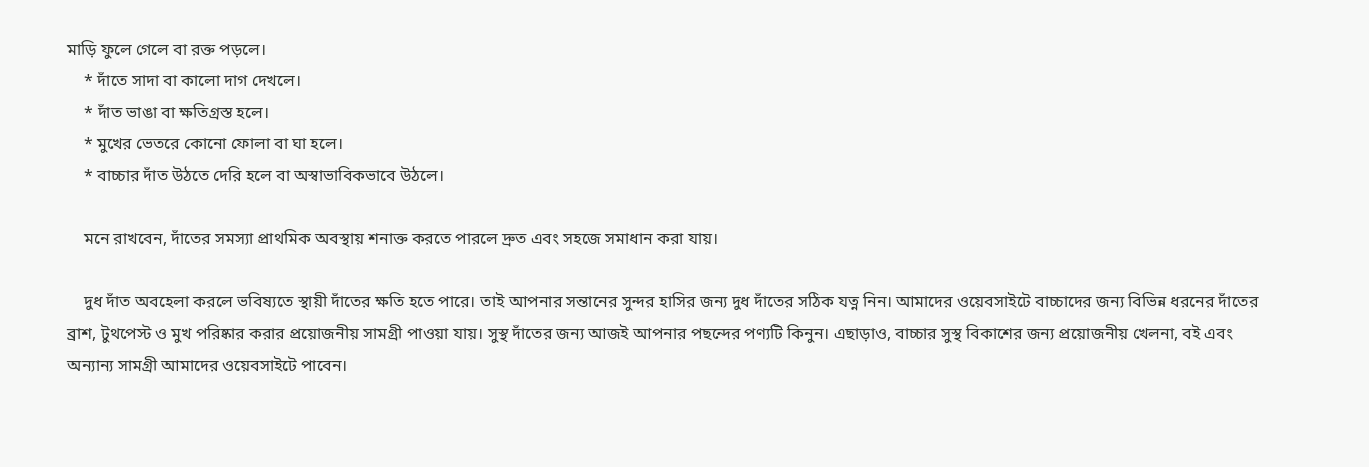মাড়ি ফুলে গেলে বা রক্ত পড়লে।
    * দাঁতে সাদা বা কালো দাগ দেখলে।
    * দাঁত ভাঙা বা ক্ষতিগ্রস্ত হলে।
    * মুখের ভেতরে কোনো ফোলা বা ঘা হলে।
    * বাচ্চার দাঁত উঠতে দেরি হলে বা অস্বাভাবিকভাবে উঠলে।

    মনে রাখবেন, দাঁতের সমস্যা প্রাথমিক অবস্থায় শনাক্ত করতে পারলে দ্রুত এবং সহজে সমাধান করা যায়।

    দুধ দাঁত অবহেলা করলে ভবিষ্যতে স্থায়ী দাঁতের ক্ষতি হতে পারে। তাই আপনার সন্তানের সুন্দর হাসির জন্য দুধ দাঁতের সঠিক যত্ন নিন। আমাদের ওয়েবসাইটে বাচ্চাদের জন্য বিভিন্ন ধরনের দাঁতের ব্রাশ, টুথপেস্ট ও মুখ পরিষ্কার করার প্রয়োজনীয় সামগ্রী পাওয়া যায়। সুস্থ দাঁতের জন্য আজই আপনার পছন্দের পণ্যটি কিনুন। এছাড়াও, বাচ্চার সুস্থ বিকাশের জন্য প্রয়োজনীয় খেলনা, বই এবং অন্যান্য সামগ্রী আমাদের ওয়েবসাইটে পাবেন।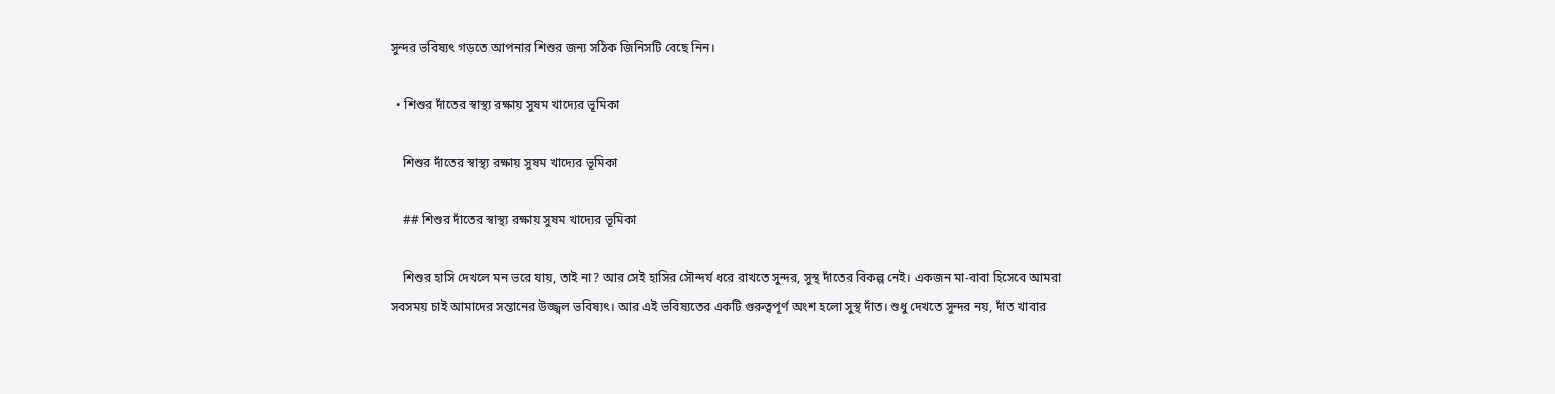সুন্দর ভবিষ্যৎ গড়তে আপনার শিশুর জন্য সঠিক জিনিসটি বেছে নিন।

  • শিশুর দাঁতের স্বাস্থ্য রক্ষায় সুষম খাদ্যের ভূমিকা

    শিশুর দাঁতের স্বাস্থ্য রক্ষায় সুষম খাদ্যের ভূমিকা

    ## শিশুর দাঁতের স্বাস্থ্য রক্ষায় সুষম খাদ্যের ভূমিকা

    শিশুর হাসি দেখলে মন ভরে যায়, তাই না? আর সেই হাসির সৌন্দর্য ধরে রাখতে সুন্দর, সুস্থ দাঁতের বিকল্প নেই। একজন মা-বাবা হিসেবে আমরা সবসময় চাই আমাদের সন্তানের উজ্জ্বল ভবিষ্যৎ। আর এই ভবিষ্যতের একটি গুরুত্বপূর্ণ অংশ হলো সুস্থ দাঁত। শুধু দেখতে সুন্দর নয়, দাঁত খাবার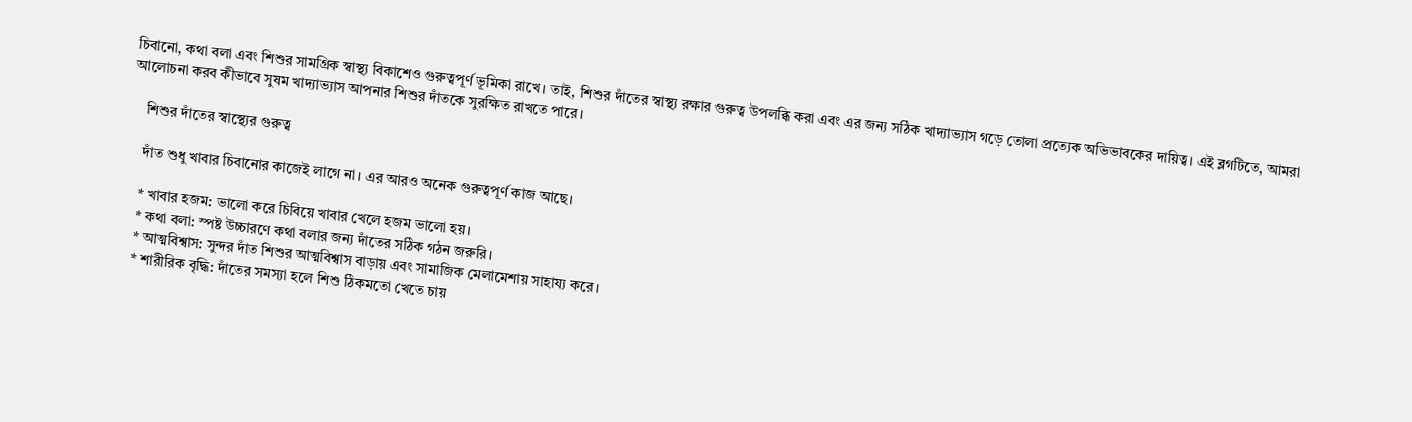চিবানো, কথা বলা এবং শিশুর সামগ্রিক স্বাস্থ্য বিকাশেও গুরুত্বপূর্ণ ভূমিকা রাখে। তাই, শিশুর দাঁতের স্বাস্থ্য রক্ষার গুরুত্ব উপলব্ধি করা এবং এর জন্য সঠিক খাদ্যাভ্যাস গড়ে তোলা প্রত্যেক অভিভাবকের দায়িত্ব। এই ব্লগটিতে, আমরা আলোচনা করব কীভাবে সুষম খাদ্যাভ্যাস আপনার শিশুর দাঁতকে সুরক্ষিত রাখতে পারে।

    শিশুর দাঁতের স্বাস্থ্যের গুরুত্ব

    দাঁত শুধু খাবার চিবানোর কাজেই লাগে না। এর আরও অনেক গুরুত্বপূর্ণ কাজ আছে।

    * খাবার হজম: ভালো করে চিবিয়ে খাবার খেলে হজম ভালো হয়।
    * কথা বলা: স্পষ্ট উচ্চারণে কথা বলার জন্য দাঁতের সঠিক গঠন জরুরি।
    * আত্মবিশ্বাস: সুন্দর দাঁত শিশুর আত্মবিশ্বাস বাড়ায় এবং সামাজিক মেলামেশায় সাহায্য করে।
    * শারীরিক বৃদ্ধি: দাঁতের সমস্যা হলে শিশু ঠিকমতো খেতে চায়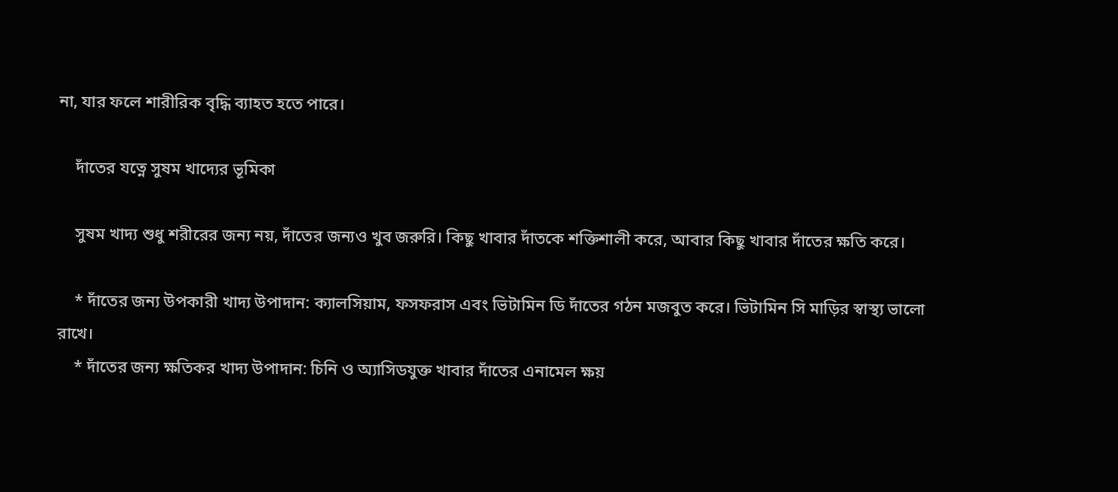না, যার ফলে শারীরিক বৃদ্ধি ব্যাহত হতে পারে।

    দাঁতের যত্নে সুষম খাদ্যের ভূমিকা

    সুষম খাদ্য শুধু শরীরের জন্য নয়, দাঁতের জন্যও খুব জরুরি। কিছু খাবার দাঁতকে শক্তিশালী করে, আবার কিছু খাবার দাঁতের ক্ষতি করে।

    * দাঁতের জন্য উপকারী খাদ্য উপাদান: ক্যালসিয়াম, ফসফরাস এবং ভিটামিন ডি দাঁতের গঠন মজবুত করে। ভিটামিন সি মাড়ির স্বাস্থ্য ভালো রাখে।
    * দাঁতের জন্য ক্ষতিকর খাদ্য উপাদান: চিনি ও অ্যাসিডযুক্ত খাবার দাঁতের এনামেল ক্ষয়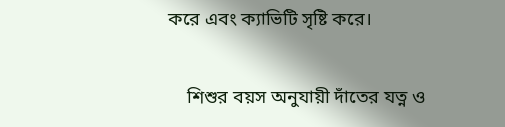করে এবং ক্যাভিটি সৃষ্টি করে।

    শিশুর বয়স অনুযায়ী দাঁতের যত্ন ও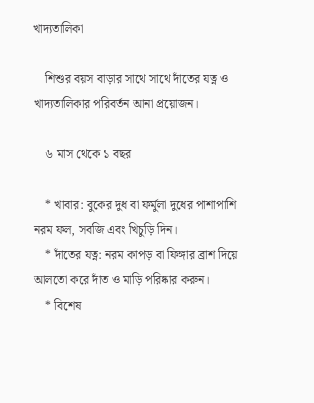খাদ্যতালিকা

    শিশুর বয়স বাড়ার সাথে সাথে দাঁতের যত্ন ও খাদ্যতালিকার পরিবর্তন আনা প্রয়োজন।

    ৬ মাস থেকে ১ বছর

    * খাবার: বুকের দুধ বা ফর্মুলা দুধের পাশাপাশি নরম ফল, সবজি এবং খিচুড়ি দিন।
    * দাঁতের যত্ন: নরম কাপড় বা ফিঙ্গার ব্রাশ দিয়ে আলতো করে দাঁত ও মাড়ি পরিষ্কার করুন।
    * বিশেষ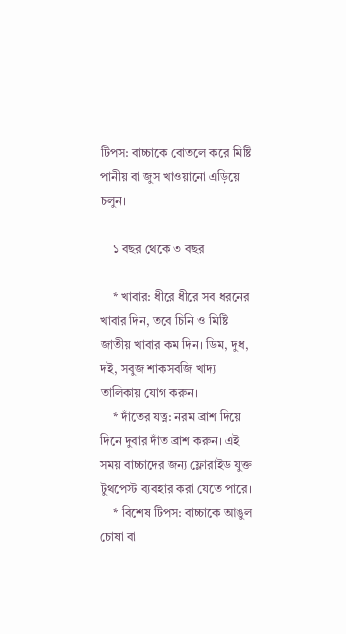টিপস: বাচ্চাকে বোতলে করে মিষ্টি পানীয় বা জুস খাওয়ানো এড়িয়ে চলুন।

    ১ বছর থেকে ৩ বছর

    * খাবার: ধীরে ধীরে সব ধরনের খাবার দিন, তবে চিনি ও মিষ্টি জাতীয় খাবার কম দিন। ডিম, দুধ, দই, সবুজ শাকসবজি খাদ্য তালিকায় যোগ করুন।
    * দাঁতের যত্ন: নরম ব্রাশ দিয়ে দিনে দুবার দাঁত ব্রাশ করুন। এই সময় বাচ্চাদের জন্য ফ্লোরাইড যুক্ত টুথপেস্ট ব্যবহার করা যেতে পারে।
    * বিশেষ টিপস: বাচ্চাকে আঙুল চোষা বা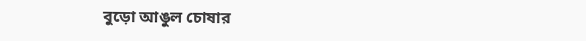বুড়ো আঙুল চোষার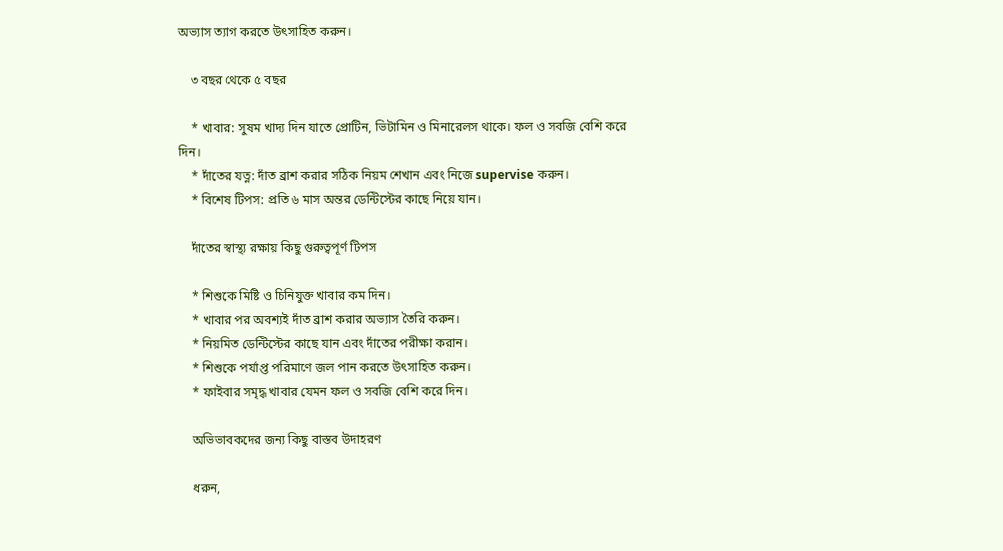অভ্যাস ত্যাগ করতে উৎসাহিত করুন।

    ৩ বছর থেকে ৫ বছর

    * খাবার: সুষম খাদ্য দিন যাতে প্রোটিন, ভিটামিন ও মিনারেলস থাকে। ফল ও সবজি বেশি করে দিন।
    * দাঁতের যত্ন: দাঁত ব্রাশ করার সঠিক নিয়ম শেখান এবং নিজে supervise করুন।
    * বিশেষ টিপস: প্রতি ৬ মাস অন্তর ডেন্টিস্টের কাছে নিয়ে যান।

    দাঁতের স্বাস্থ্য রক্ষায় কিছু গুরুত্বপূর্ণ টিপস

    * শিশুকে মিষ্টি ও চিনিযুক্ত খাবার কম দিন।
    * খাবার পর অবশ্যই দাঁত ব্রাশ করার অভ্যাস তৈরি করুন।
    * নিয়মিত ডেন্টিস্টের কাছে যান এবং দাঁতের পরীক্ষা করান।
    * শিশুকে পর্যাপ্ত পরিমাণে জল পান করতে উৎসাহিত করুন।
    * ফাইবার সমৃদ্ধ খাবার যেমন ফল ও সবজি বেশি করে দিন।

    অভিভাবকদের জন্য কিছু বাস্তব উদাহরণ

    ধরুন,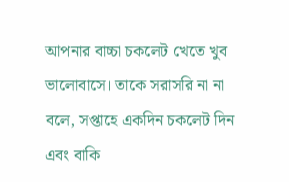আপনার বাচ্চা চকলেট খেতে খুব ভালোবাসে। তাকে সরাসরি না না বলে, সপ্তাহে একদিন চকলেট দিন এবং বাকি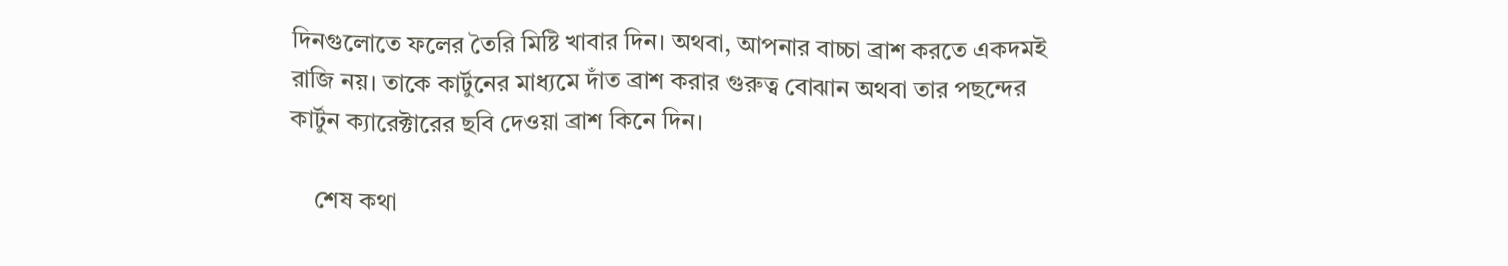দিনগুলোতে ফলের তৈরি মিষ্টি খাবার দিন। অথবা, আপনার বাচ্চা ব্রাশ করতে একদমই রাজি নয়। তাকে কার্টুনের মাধ্যমে দাঁত ব্রাশ করার গুরুত্ব বোঝান অথবা তার পছন্দের কার্টুন ক্যারেক্টারের ছবি দেওয়া ব্রাশ কিনে দিন।

    শেষ কথা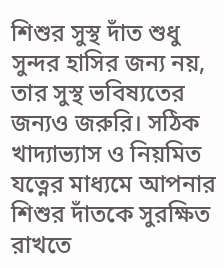শিশুর সুস্থ দাঁত শুধু সুন্দর হাসির জন্য নয়, তার সুস্থ ভবিষ্যতের জন্যও জরুরি। সঠিক খাদ্যাভ্যাস ও নিয়মিত যত্নের মাধ্যমে আপনার শিশুর দাঁতকে সুরক্ষিত রাখতে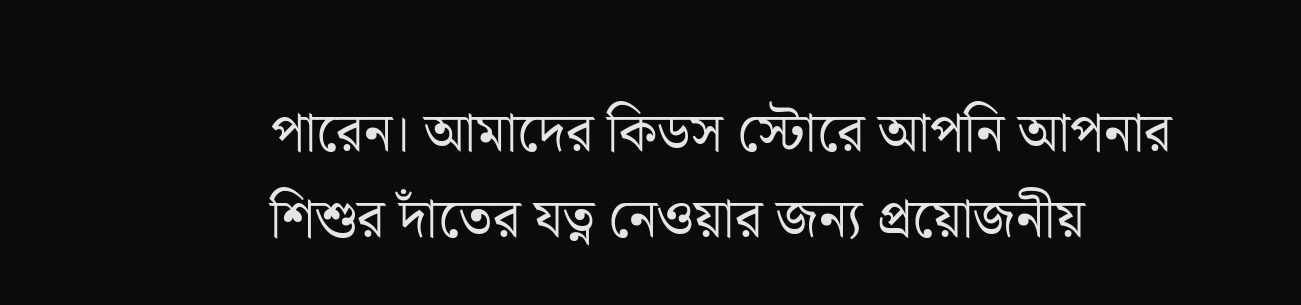পারেন। আমাদের কিডস স্টোরে আপনি আপনার শিশুর দাঁতের যত্ন নেওয়ার জন্য প্রয়োজনীয়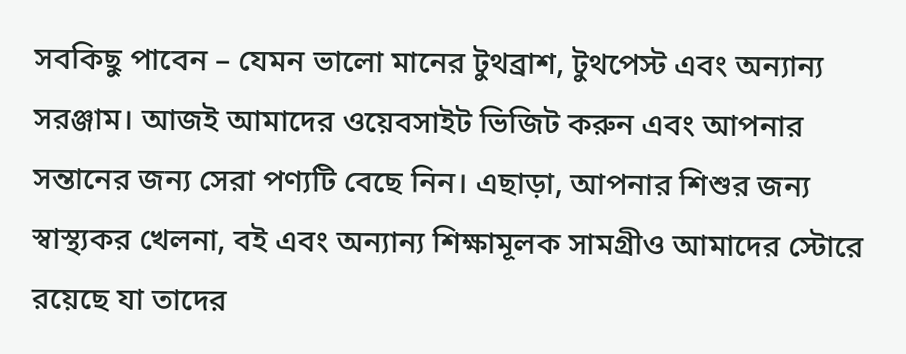সবকিছু পাবেন – যেমন ভালো মানের টুথব্রাশ, টুথপেস্ট এবং অন্যান্য সরঞ্জাম। আজই আমাদের ওয়েবসাইট ভিজিট করুন এবং আপনার সন্তানের জন্য সেরা পণ্যটি বেছে নিন। এছাড়া, আপনার শিশুর জন্য স্বাস্থ্যকর খেলনা, বই এবং অন্যান্য শিক্ষামূলক সামগ্রীও আমাদের স্টোরে রয়েছে যা তাদের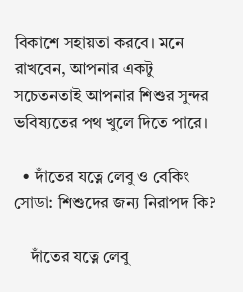বিকাশে সহায়তা করবে। মনে রাখবেন, আপনার একটু সচেতনতাই আপনার শিশুর সুন্দর ভবিষ্যতের পথ খুলে দিতে পারে।

  • দাঁতের যত্নে লেবু ও বেকিং সোডা: শিশুদের জন্য নিরাপদ কি?

    দাঁতের যত্নে লেবু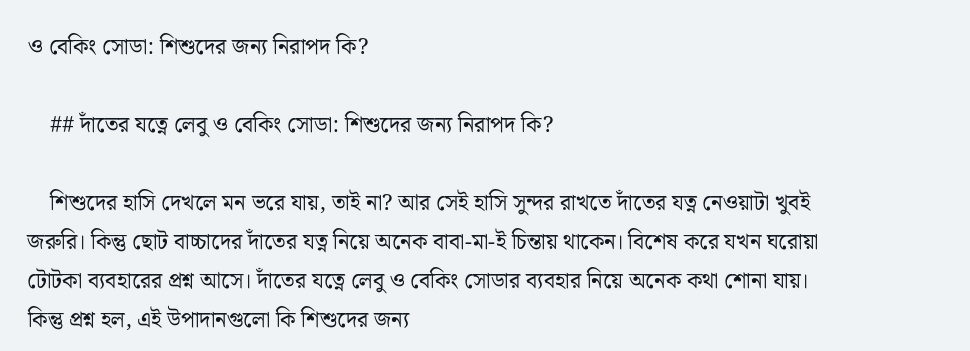ও বেকিং সোডা: শিশুদের জন্য নিরাপদ কি?

    ## দাঁতের যত্নে লেবু ও বেকিং সোডা: শিশুদের জন্য নিরাপদ কি?

    শিশুদের হাসি দেখলে মন ভরে যায়, তাই না? আর সেই হাসি সুন্দর রাখতে দাঁতের যত্ন নেওয়াটা খুবই জরুরি। কিন্তু ছোট বাচ্চাদের দাঁতের যত্ন নিয়ে অনেক বাবা-মা-ই চিন্তায় থাকেন। বিশেষ করে যখন ঘরোয়া টোটকা ব্যবহারের প্রশ্ন আসে। দাঁতের যত্নে লেবু ও বেকিং সোডার ব্যবহার নিয়ে অনেক কথা শোনা যায়। কিন্তু প্রশ্ন হল, এই উপাদানগুলো কি শিশুদের জন্য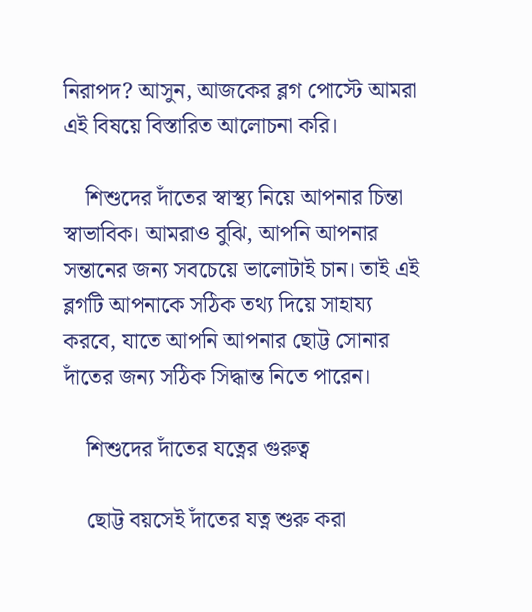নিরাপদ? আসুন, আজকের ব্লগ পোস্টে আমরা এই বিষয়ে বিস্তারিত আলোচনা করি।

    শিশুদের দাঁতের স্বাস্থ্য নিয়ে আপনার চিন্তা স্বাভাবিক। আমরাও বুঝি, আপনি আপনার সন্তানের জন্য সবচেয়ে ভালোটাই চান। তাই এই ব্লগটি আপনাকে সঠিক তথ্য দিয়ে সাহায্য করবে, যাতে আপনি আপনার ছোট্ট সোনার দাঁতের জন্য সঠিক সিদ্ধান্ত নিতে পারেন।

    শিশুদের দাঁতের যত্নের গুরুত্ব

    ছোট্ট বয়সেই দাঁতের যত্ন শুরু করা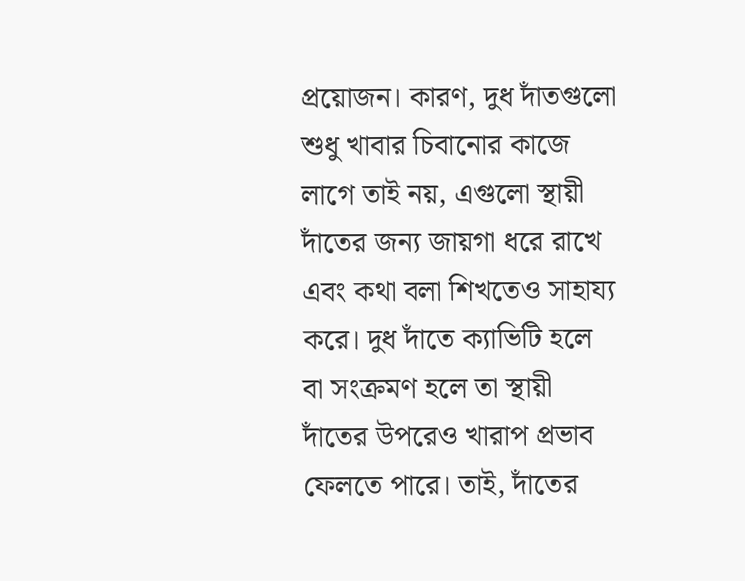প্রয়োজন। কারণ, দুধ দাঁতগুলো শুধু খাবার চিবানোর কাজে লাগে তাই নয়, এগুলো স্থায়ী দাঁতের জন্য জায়গা ধরে রাখে এবং কথা বলা শিখতেও সাহায্য করে। দুধ দাঁতে ক্যাভিটি হলে বা সংক্রমণ হলে তা স্থায়ী দাঁতের উপরেও খারাপ প্রভাব ফেলতে পারে। তাই, দাঁতের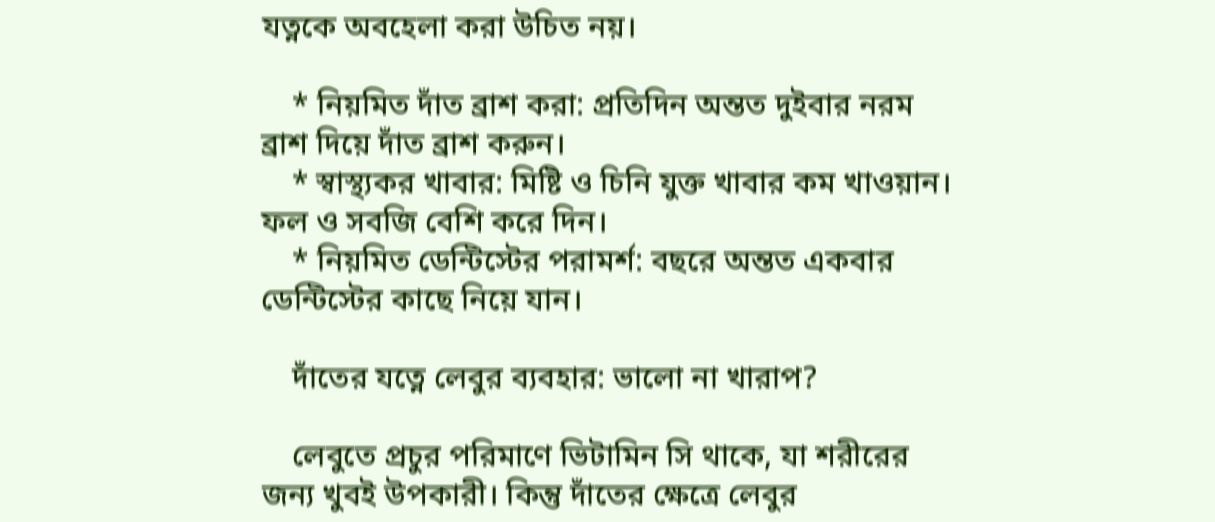যত্নকে অবহেলা করা উচিত নয়।

    * নিয়মিত দাঁত ব্রাশ করা: প্রতিদিন অন্তত দুইবার নরম ব্রাশ দিয়ে দাঁত ব্রাশ করুন।
    * স্বাস্থ্যকর খাবার: মিষ্টি ও চিনি যুক্ত খাবার কম খাওয়ান। ফল ও সবজি বেশি করে দিন।
    * নিয়মিত ডেন্টিস্টের পরামর্শ: বছরে অন্তত একবার ডেন্টিস্টের কাছে নিয়ে যান।

    দাঁতের যত্নে লেবুর ব্যবহার: ভালো না খারাপ?

    লেবুতে প্রচুর পরিমাণে ভিটামিন সি থাকে, যা শরীরের জন্য খুবই উপকারী। কিন্তু দাঁতের ক্ষেত্রে লেবুর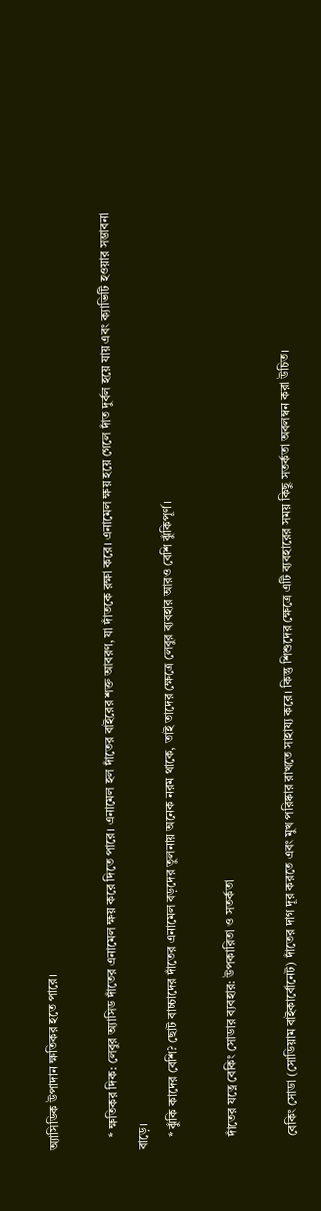অ্যাসিডিক উপাদান ক্ষতিকর হতে পারে।

    * ক্ষতিকর দিক: লেবুর অ্যাসিড দাঁতের এনামেল ক্ষয় করে দিতে পারে। এনামেল হল দাঁতের বাইরের শক্ত আবরণ, যা দাঁতকে রক্ষা করে। এনামেল ক্ষয় হয়ে গেলে দাঁত দুর্বল হয়ে যায় এবং ক্যাভিটি হওয়ার সম্ভাবনা বাড়ে।
    * ঝুঁকি কাদের বেশি? ছোট বাচ্চাদের দাঁতের এনামেল বড়দের তুলনায় অনেক নরম থাকে, তাই তাদের ক্ষেত্রে লেবুর ব্যবহার আরও বেশি ঝুঁকিপূর্ণ।

    দাঁতের যত্নে বেকিং সোডার ব্যবহার: উপকারিতা ও সতর্কতা

    বেকিং সোডা (সোডিয়াম বাইকার্বোনেট) দাঁতের দাগ দূর করতে এবং মুখ পরিষ্কার রাখতে সাহায্য করে। কিন্তু শিশুদের ক্ষেত্রে এটি ব্যবহারের সময় কিছু সতর্কতা অবলম্বন করা উচিত।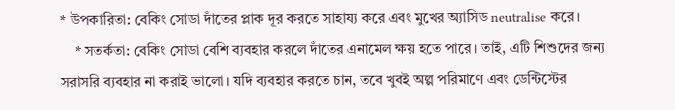* উপকারিতা: বেকিং সোডা দাঁতের প্লাক দূর করতে সাহায্য করে এবং মুখের অ্যাসিড neutralise করে।
    * সতর্কতা: বেকিং সোডা বেশি ব্যবহার করলে দাঁতের এনামেল ক্ষয় হতে পারে। তাই, এটি শিশুদের জন্য সরাসরি ব্যবহার না করাই ভালো। যদি ব্যবহার করতে চান, তবে খুবই অল্প পরিমাণে এবং ডেন্টিস্টের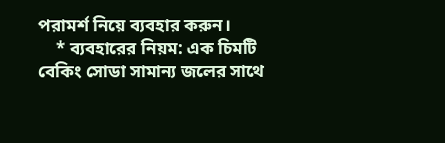পরামর্শ নিয়ে ব্যবহার করুন।
    * ব্যবহারের নিয়ম: এক চিমটি বেকিং সোডা সামান্য জলের সাথে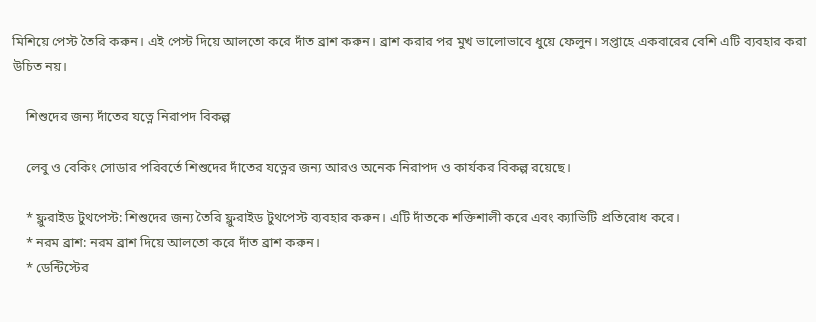মিশিয়ে পেস্ট তৈরি করুন। এই পেস্ট দিয়ে আলতো করে দাঁত ব্রাশ করুন। ব্রাশ করার পর মুখ ভালোভাবে ধুয়ে ফেলুন। সপ্তাহে একবারের বেশি এটি ব্যবহার করা উচিত নয়।

    শিশুদের জন্য দাঁতের যত্নে নিরাপদ বিকল্প

    লেবু ও বেকিং সোডার পরিবর্তে শিশুদের দাঁতের যত্নের জন্য আরও অনেক নিরাপদ ও কার্যকর বিকল্প রয়েছে।

    * ফ্লুরাইড টুথপেস্ট: শিশুদের জন্য তৈরি ফ্লুরাইড টুথপেস্ট ব্যবহার করুন। এটি দাঁতকে শক্তিশালী করে এবং ক্যাভিটি প্রতিরোধ করে।
    * নরম ব্রাশ: নরম ব্রাশ দিয়ে আলতো করে দাঁত ব্রাশ করুন।
    * ডেন্টিস্টের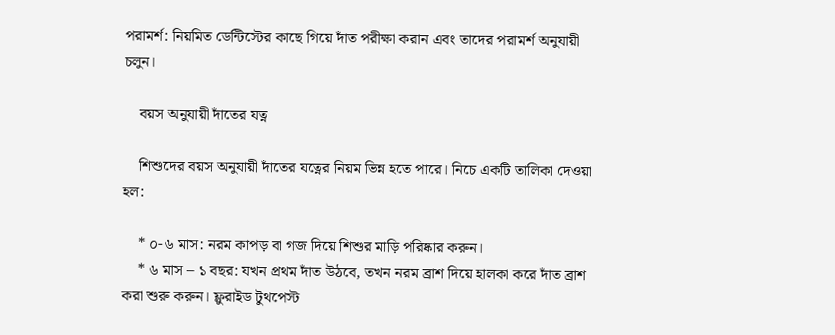পরামর্শ: নিয়মিত ডেন্টিস্টের কাছে গিয়ে দাঁত পরীক্ষা করান এবং তাদের পরামর্শ অনুযায়ী চলুন।

    বয়স অনুযায়ী দাঁতের যত্ন

    শিশুদের বয়স অনুযায়ী দাঁতের যত্নের নিয়ম ভিন্ন হতে পারে। নিচে একটি তালিকা দেওয়া হল:

    * ০-৬ মাস: নরম কাপড় বা গজ দিয়ে শিশুর মাড়ি পরিষ্কার করুন।
    * ৬ মাস – ১ বছর: যখন প্রথম দাঁত উঠবে, তখন নরম ব্রাশ দিয়ে হালকা করে দাঁত ব্রাশ করা শুরু করুন। ফ্লুরাইড টুথপেস্ট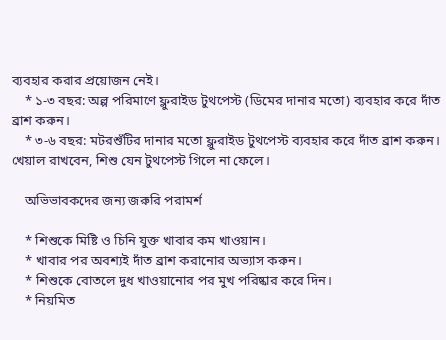ব্যবহার করার প্রয়োজন নেই।
    * ১-৩ বছর: অল্প পরিমাণে ফ্লুরাইড টুথপেস্ট (ডিমের দানার মতো) ব্যবহার করে দাঁত ব্রাশ করুন।
    * ৩-৬ বছর: মটরশুঁটির দানার মতো ফ্লুরাইড টুথপেস্ট ব্যবহার করে দাঁত ব্রাশ করুন। খেয়াল রাখবেন, শিশু যেন টুথপেস্ট গিলে না ফেলে।

    অভিভাবকদের জন্য জরুরি পরামর্শ

    * শিশুকে মিষ্টি ও চিনি যুক্ত খাবার কম খাওয়ান।
    * খাবার পর অবশ্যই দাঁত ব্রাশ করানোর অভ্যাস করুন।
    * শিশুকে বোতলে দুধ খাওয়ানোর পর মুখ পরিষ্কার করে দিন।
    * নিয়মিত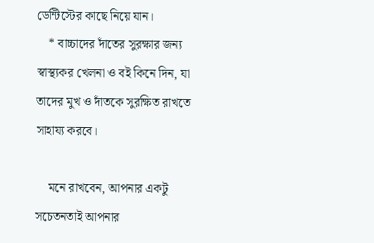ডেন্টিস্টের কাছে নিয়ে যান।
    * বাচ্চাদের দাঁতের সুরক্ষার জন্য স্বাস্থ্যকর খেলনা ও বই কিনে দিন, যা তাদের মুখ ও দাঁতকে সুরক্ষিত রাখতে সাহায্য করবে।

    মনে রাখবেন, আপনার একটু সচেতনতাই আপনার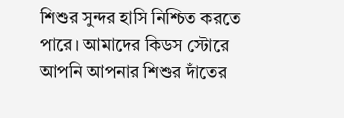শিশুর সুন্দর হাসি নিশ্চিত করতে পারে। আমাদের কিডস স্টোরে আপনি আপনার শিশুর দাঁতের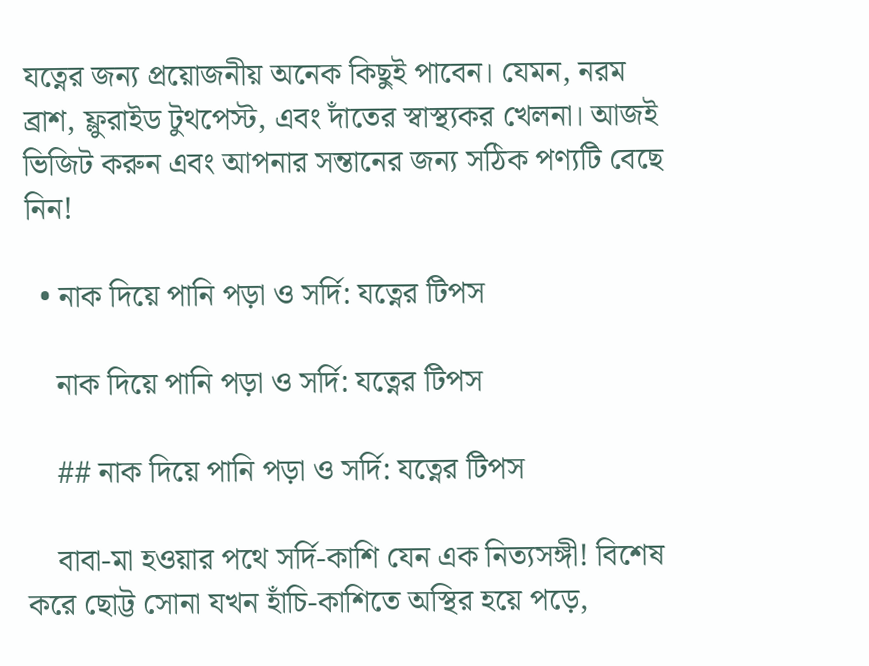যত্নের জন্য প্রয়োজনীয় অনেক কিছুই পাবেন। যেমন, নরম ব্রাশ, ফ্লুরাইড টুথপেস্ট, এবং দাঁতের স্বাস্থ্যকর খেলনা। আজই ভিজিট করুন এবং আপনার সন্তানের জন্য সঠিক পণ্যটি বেছে নিন!

  • নাক দিয়ে পানি পড়া ও সর্দি: যত্নের টিপস

    নাক দিয়ে পানি পড়া ও সর্দি: যত্নের টিপস

    ## নাক দিয়ে পানি পড়া ও সর্দি: যত্নের টিপস

    বাবা-মা হওয়ার পথে সর্দি-কাশি যেন এক নিত্যসঙ্গী! বিশেষ করে ছোট্ট সোনা যখন হাঁচি-কাশিতে অস্থির হয়ে পড়ে,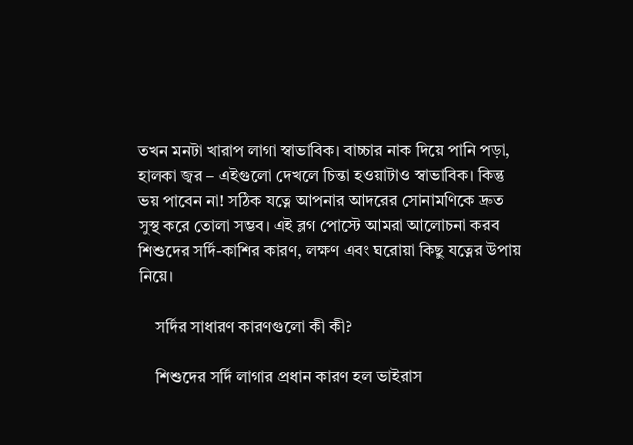তখন মনটা খারাপ লাগা স্বাভাবিক। বাচ্চার নাক দিয়ে পানি পড়া, হালকা জ্বর – এইগুলো দেখলে চিন্তা হওয়াটাও স্বাভাবিক। কিন্তু ভয় পাবেন না! সঠিক যত্নে আপনার আদরের সোনামণিকে দ্রুত সুস্থ করে তোলা সম্ভব। এই ব্লগ পোস্টে আমরা আলোচনা করব শিশুদের সর্দি-কাশির কারণ, লক্ষণ এবং ঘরোয়া কিছু যত্নের উপায় নিয়ে।

    সর্দির সাধারণ কারণগুলো কী কী?

    শিশুদের সর্দি লাগার প্রধান কারণ হল ভাইরাস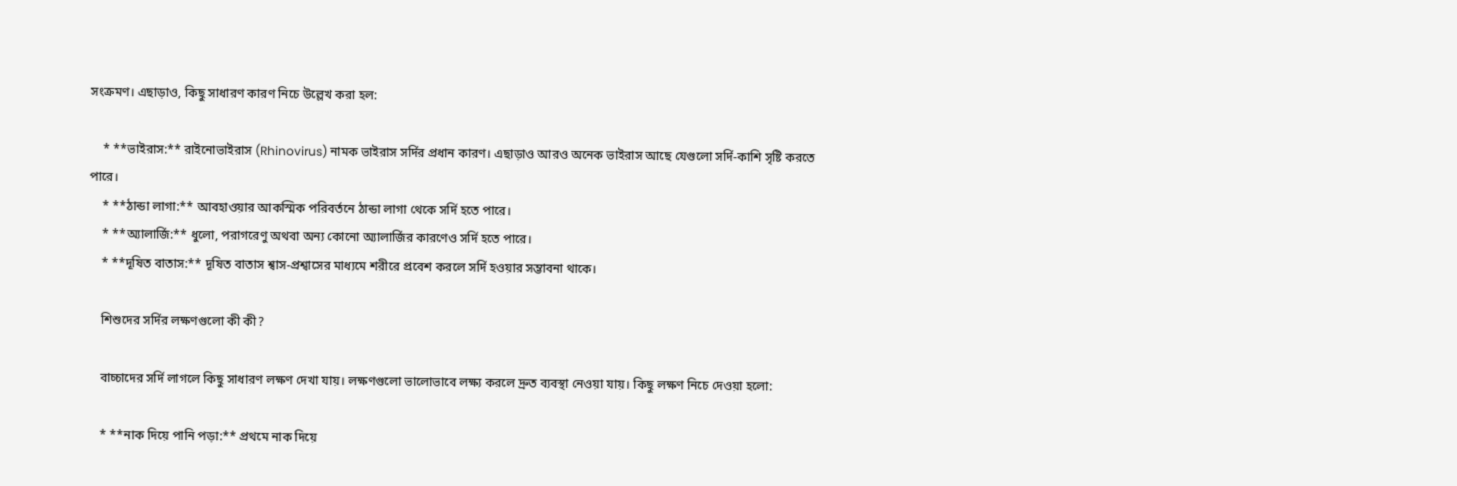সংক্রমণ। এছাড়াও, কিছু সাধারণ কারণ নিচে উল্লেখ করা হল:

    * **ভাইরাস:** রাইনোভাইরাস (Rhinovirus) নামক ভাইরাস সর্দির প্রধান কারণ। এছাড়াও আরও অনেক ভাইরাস আছে যেগুলো সর্দি-কাশি সৃষ্টি করতে পারে।
    * **ঠান্ডা লাগা:** আবহাওয়ার আকস্মিক পরিবর্তনে ঠান্ডা লাগা থেকে সর্দি হতে পারে।
    * **অ্যালার্জি:** ধুলো, পরাগরেণু অথবা অন্য কোনো অ্যালার্জির কারণেও সর্দি হতে পারে।
    * **দূষিত বাতাস:** দূষিত বাতাস শ্বাস-প্রশ্বাসের মাধ্যমে শরীরে প্রবেশ করলে সর্দি হওয়ার সম্ভাবনা থাকে।

    শিশুদের সর্দির লক্ষণগুলো কী কী?

    বাচ্চাদের সর্দি লাগলে কিছু সাধারণ লক্ষণ দেখা যায়। লক্ষণগুলো ভালোভাবে লক্ষ্য করলে দ্রুত ব্যবস্থা নেওয়া যায়। কিছু লক্ষণ নিচে দেওয়া হলো:

    * **নাক দিয়ে পানি পড়া:** প্রথমে নাক দিয়ে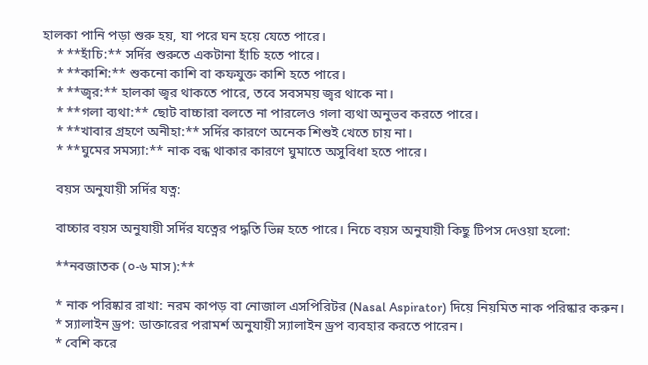হালকা পানি পড়া শুরু হয়, যা পরে ঘন হয়ে যেতে পারে।
    * **হাঁচি:** সর্দির শুরুতে একটানা হাঁচি হতে পারে।
    * **কাশি:** শুকনো কাশি বা কফযুক্ত কাশি হতে পারে।
    * **জ্বর:** হালকা জ্বর থাকতে পারে, তবে সবসময় জ্বর থাকে না।
    * **গলা ব্যথা:** ছোট বাচ্চারা বলতে না পারলেও গলা ব্যথা অনুভব করতে পারে।
    * **খাবার গ্রহণে অনীহা:** সর্দির কারণে অনেক শিশুই খেতে চায় না।
    * **ঘুমের সমস্যা:** নাক বন্ধ থাকার কারণে ঘুমাতে অসুবিধা হতে পারে।

    বয়স অনুযায়ী সর্দির যত্ন:

    বাচ্চার বয়স অনুযায়ী সর্দির যত্নের পদ্ধতি ভিন্ন হতে পারে। নিচে বয়স অনুযায়ী কিছু টিপস দেওয়া হলো:

    **নবজাতক (০-৬ মাস):**

    * নাক পরিষ্কার রাখা: নরম কাপড় বা নোজাল এসপিরিটর (Nasal Aspirator) দিয়ে নিয়মিত নাক পরিষ্কার করুন।
    * স্যালাইন ড্রপ: ডাক্তারের পরামর্শ অনুযায়ী স্যালাইন ড্রপ ব্যবহার করতে পারেন।
    * বেশি করে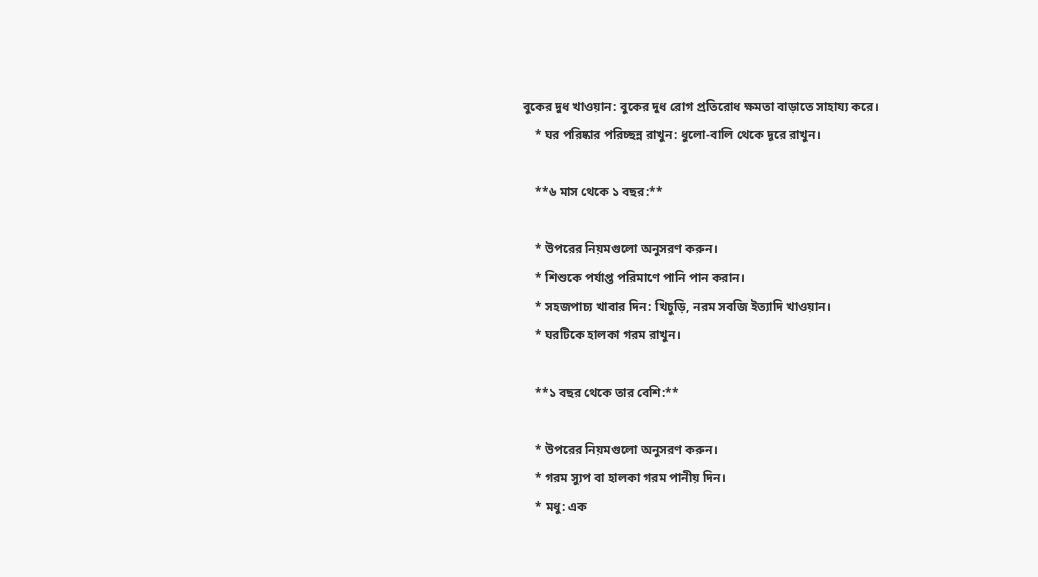বুকের দুধ খাওয়ান: বুকের দুধ রোগ প্রতিরোধ ক্ষমতা বাড়াতে সাহায্য করে।
    * ঘর পরিষ্কার পরিচ্ছন্ন রাখুন: ধুলো-বালি থেকে দূরে রাখুন।

    **৬ মাস থেকে ১ বছর:**

    * উপরের নিয়মগুলো অনুসরণ করুন।
    * শিশুকে পর্যাপ্ত পরিমাণে পানি পান করান।
    * সহজপাচ্য খাবার দিন: খিচুড়ি, নরম সবজি ইত্যাদি খাওয়ান।
    * ঘরটিকে হালকা গরম রাখুন।

    **১ বছর থেকে তার বেশি:**

    * উপরের নিয়মগুলো অনুসরণ করুন।
    * গরম স্যুপ বা হালকা গরম পানীয় দিন।
    * মধু: এক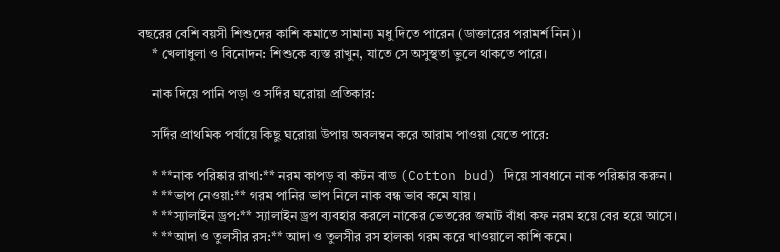বছরের বেশি বয়সী শিশুদের কাশি কমাতে সামান্য মধু দিতে পারেন (ডাক্তারের পরামর্শ নিন)।
    * খেলাধুলা ও বিনোদন: শিশুকে ব্যস্ত রাখুন, যাতে সে অসুস্থতা ভুলে থাকতে পারে।

    নাক দিয়ে পানি পড়া ও সর্দির ঘরোয়া প্রতিকার:

    সর্দির প্রাথমিক পর্যায়ে কিছু ঘরোয়া উপায় অবলম্বন করে আরাম পাওয়া যেতে পারে:

    * **নাক পরিষ্কার রাখা:** নরম কাপড় বা কটন বাড (Cotton bud) দিয়ে সাবধানে নাক পরিষ্কার করুন।
    * **ভাপ নেওয়া:** গরম পানির ভাপ নিলে নাক বন্ধ ভাব কমে যায়।
    * **স্যালাইন ড্রপ:** স্যালাইন ড্রপ ব্যবহার করলে নাকের ভেতরের জমাট বাঁধা কফ নরম হয়ে বের হয়ে আসে।
    * **আদা ও তুলসীর রস:** আদা ও তুলসীর রস হালকা গরম করে খাওয়ালে কাশি কমে।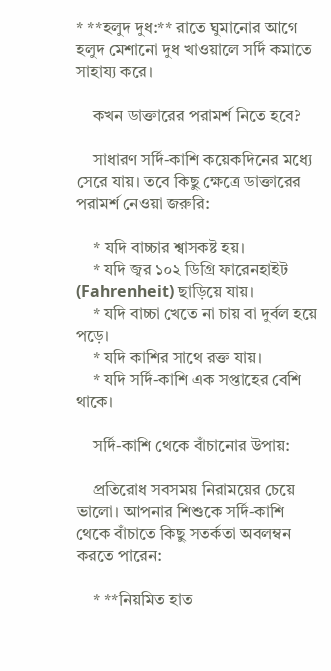* **হলুদ দুধ:** রাতে ঘুমানোর আগে হলুদ মেশানো দুধ খাওয়ালে সর্দি কমাতে সাহায্য করে।

    কখন ডাক্তারের পরামর্শ নিতে হবে?

    সাধারণ সর্দি-কাশি কয়েকদিনের মধ্যে সেরে যায়। তবে কিছু ক্ষেত্রে ডাক্তারের পরামর্শ নেওয়া জরুরি:

    * যদি বাচ্চার শ্বাসকষ্ট হয়।
    * যদি জ্বর ১০২ ডিগ্রি ফারেনহাইট (Fahrenheit) ছাড়িয়ে যায়।
    * যদি বাচ্চা খেতে না চায় বা দুর্বল হয়ে পড়ে।
    * যদি কাশির সাথে রক্ত যায়।
    * যদি সর্দি-কাশি এক সপ্তাহের বেশি থাকে।

    সর্দি-কাশি থেকে বাঁচানোর উপায়:

    প্রতিরোধ সবসময় নিরাময়ের চেয়ে ভালো। আপনার শিশুকে সর্দি-কাশি থেকে বাঁচাতে কিছু সতর্কতা অবলম্বন করতে পারেন:

    * **নিয়মিত হাত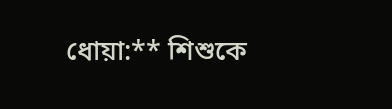ধোয়া:** শিশুকে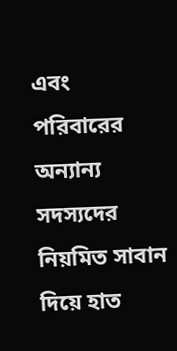এবং পরিবারের অন্যান্য সদস্যদের নিয়মিত সাবান দিয়ে হাত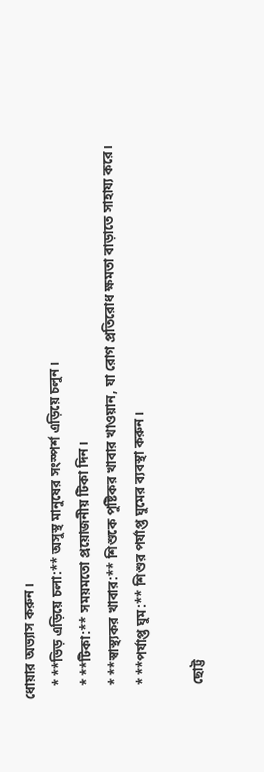ধোয়ার অভ্যাস করুন।
    * **ভিড় এড়িয়ে চলা:** অসুস্থ মানুষের সংস্পর্শ এড়িয়ে চলুন।
    * **টিকা:** সময়মতো প্রয়োজনীয় টিকা দিন।
    * **স্বাস্থ্যকর খাবার:** শিশুকে পুষ্টিকর খাবার খাওয়ান, যা রোগ প্রতিরোধ ক্ষমতা বাড়াতে সাহায্য করে।
    * **পর্যাপ্ত ঘুম:** শিশুর পর্যাপ্ত ঘুমের ব্যবস্থা করুন।

    ছোট্ট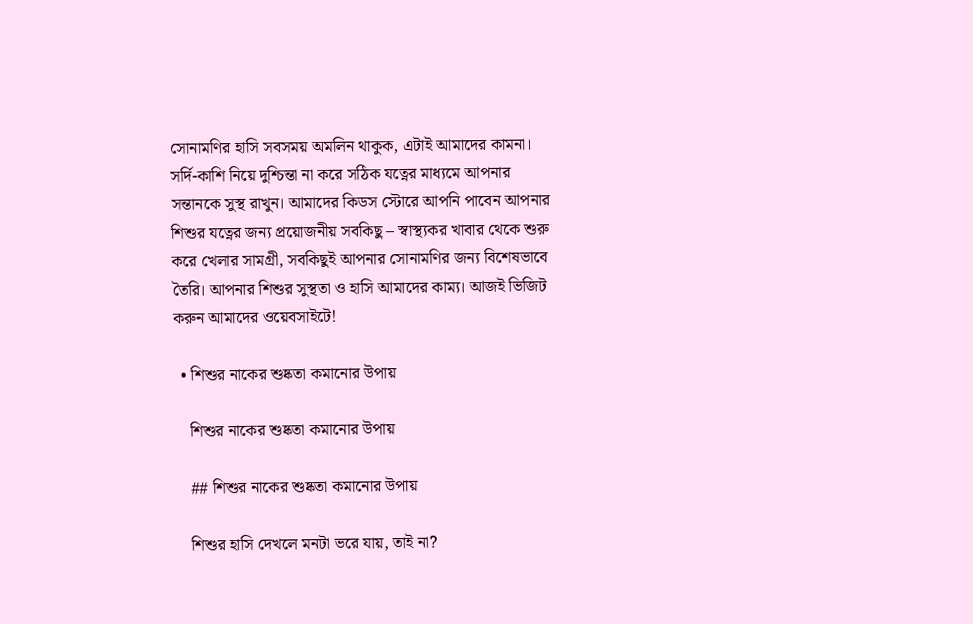সোনামণির হাসি সবসময় অমলিন থাকুক, এটাই আমাদের কামনা। সর্দি-কাশি নিয়ে দুশ্চিন্তা না করে সঠিক যত্নের মাধ্যমে আপনার সন্তানকে সুস্থ রাখুন। আমাদের কিডস স্টোরে আপনি পাবেন আপনার শিশুর যত্নের জন্য প্রয়োজনীয় সবকিছু – স্বাস্থ্যকর খাবার থেকে শুরু করে খেলার সামগ্রী, সবকিছুই আপনার সোনামণির জন্য বিশেষভাবে তৈরি। আপনার শিশুর সুস্থতা ও হাসি আমাদের কাম্য। আজই ভিজিট করুন আমাদের ওয়েবসাইটে!

  • শিশুর নাকের শুষ্কতা কমানোর উপায়

    শিশুর নাকের শুষ্কতা কমানোর উপায়

    ## শিশুর নাকের শুষ্কতা কমানোর উপায়

    শিশুর হাসি দেখলে মনটা ভরে যায়, তাই না?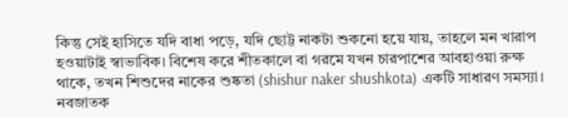কিন্তু সেই হাসিতে যদি বাধা পড়ে, যদি ছোট্ট নাকটা শুকনো হয়ে যায়, তাহলে মন খারাপ হওয়াটাই স্বাভাবিক। বিশেষ করে শীতকালে বা গরমে যখন চারপাশের আবহাওয়া রুক্ষ থাকে, তখন শিশুদের নাকের শুষ্কতা (shishur naker shushkota) একটি সাধারণ সমস্যা। নবজাতক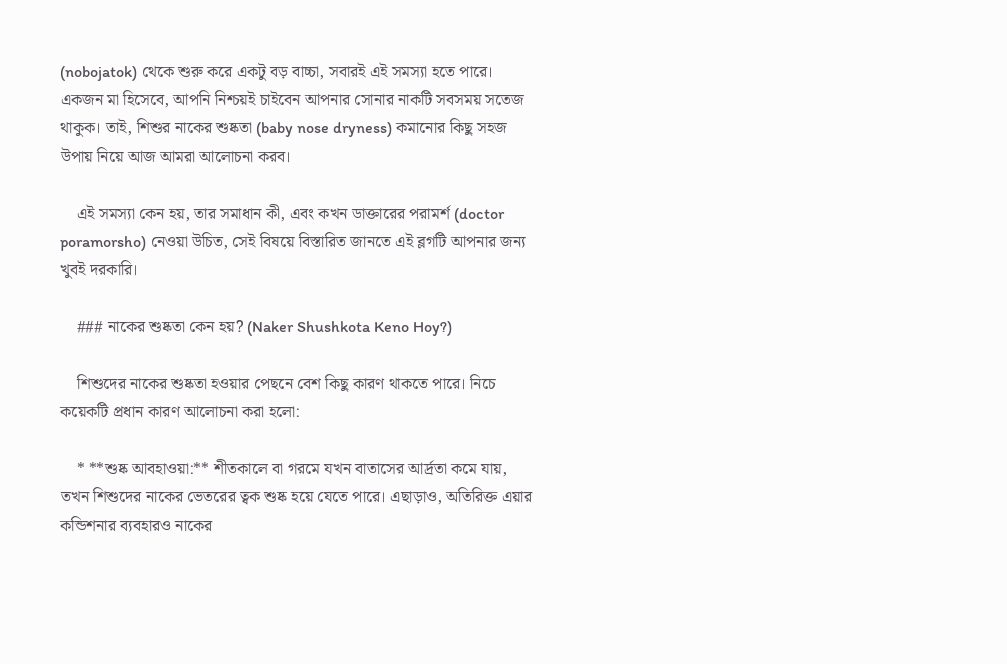(nobojatok) থেকে শুরু করে একটু বড় বাচ্চা, সবারই এই সমস্যা হতে পারে। একজন মা হিসেবে, আপনি নিশ্চয়ই চাইবেন আপনার সোনার নাকটি সবসময় সতেজ থাকুক। তাই, শিশুর নাকের শুষ্কতা (baby nose dryness) কমানোর কিছু সহজ উপায় নিয়ে আজ আমরা আলোচনা করব।

    এই সমস্যা কেন হয়, তার সমাধান কী, এবং কখন ডাক্তারের পরামর্শ (doctor poramorsho) নেওয়া উচিত, সেই বিষয়ে বিস্তারিত জানতে এই ব্লগটি আপনার জন্য খুবই দরকারি।

    ### নাকের শুষ্কতা কেন হয়? (Naker Shushkota Keno Hoy?)

    শিশুদের নাকের শুষ্কতা হওয়ার পেছনে বেশ কিছু কারণ থাকতে পারে। নিচে কয়েকটি প্রধান কারণ আলোচনা করা হলো:

    * **শুষ্ক আবহাওয়া:** শীতকালে বা গরমে যখন বাতাসের আর্দ্রতা কমে যায়, তখন শিশুদের নাকের ভেতরের ত্বক শুষ্ক হয়ে যেতে পারে। এছাড়াও, অতিরিক্ত এয়ার কন্ডিশনার ব্যবহারও নাকের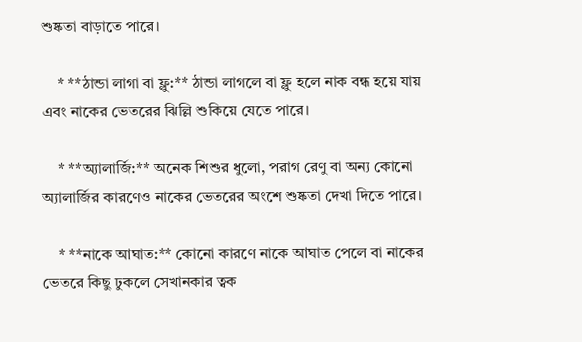শুষ্কতা বাড়াতে পারে।

    * **ঠান্ডা লাগা বা ফ্লু:** ঠান্ডা লাগলে বা ফ্লু হলে নাক বন্ধ হয়ে যায় এবং নাকের ভেতরের ঝিল্লি শুকিয়ে যেতে পারে।

    * **অ্যালার্জি:** অনেক শিশুর ধুলো, পরাগ রেণু বা অন্য কোনো অ্যালার্জির কারণেও নাকের ভেতরের অংশে শুষ্কতা দেখা দিতে পারে।

    * **নাকে আঘাত:** কোনো কারণে নাকে আঘাত পেলে বা নাকের ভেতরে কিছু ঢুকলে সেখানকার ত্বক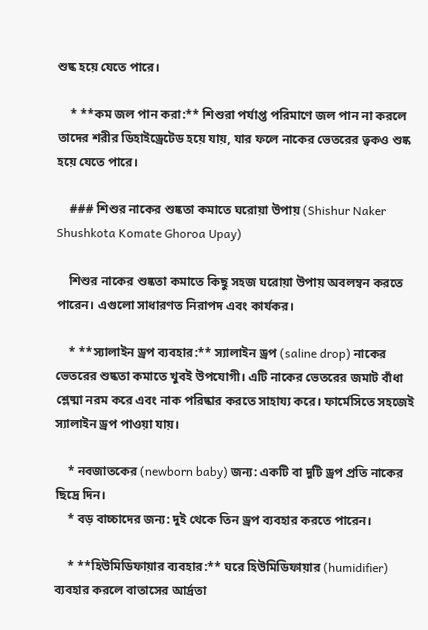শুষ্ক হয়ে যেতে পারে।

    * **কম জল পান করা:** শিশুরা পর্যাপ্ত পরিমাণে জল পান না করলে তাদের শরীর ডিহাইড্রেটেড হয়ে যায়, যার ফলে নাকের ভেতরের ত্বকও শুষ্ক হয়ে যেতে পারে।

    ### শিশুর নাকের শুষ্কতা কমাতে ঘরোয়া উপায় (Shishur Naker Shushkota Komate Ghoroa Upay)

    শিশুর নাকের শুষ্কতা কমাতে কিছু সহজ ঘরোয়া উপায় অবলম্বন করতে পারেন। এগুলো সাধারণত নিরাপদ এবং কার্যকর।

    * **স্যালাইন ড্রপ ব্যবহার:** স্যালাইন ড্রপ (saline drop) নাকের ভেতরের শুষ্কতা কমাতে খুবই উপযোগী। এটি নাকের ভেতরের জমাট বাঁধা শ্লেষ্মা নরম করে এবং নাক পরিষ্কার করতে সাহায্য করে। ফার্মেসিতে সহজেই স্যালাইন ড্রপ পাওয়া যায়।

    * নবজাতকের (newborn baby) জন্য: একটি বা দুটি ড্রপ প্রতি নাকের ছিদ্রে দিন।
    * বড় বাচ্চাদের জন্য: দুই থেকে তিন ড্রপ ব্যবহার করতে পারেন।

    * **হিউমিডিফায়ার ব্যবহার:** ঘরে হিউমিডিফায়ার (humidifier) ব্যবহার করলে বাতাসের আর্দ্রতা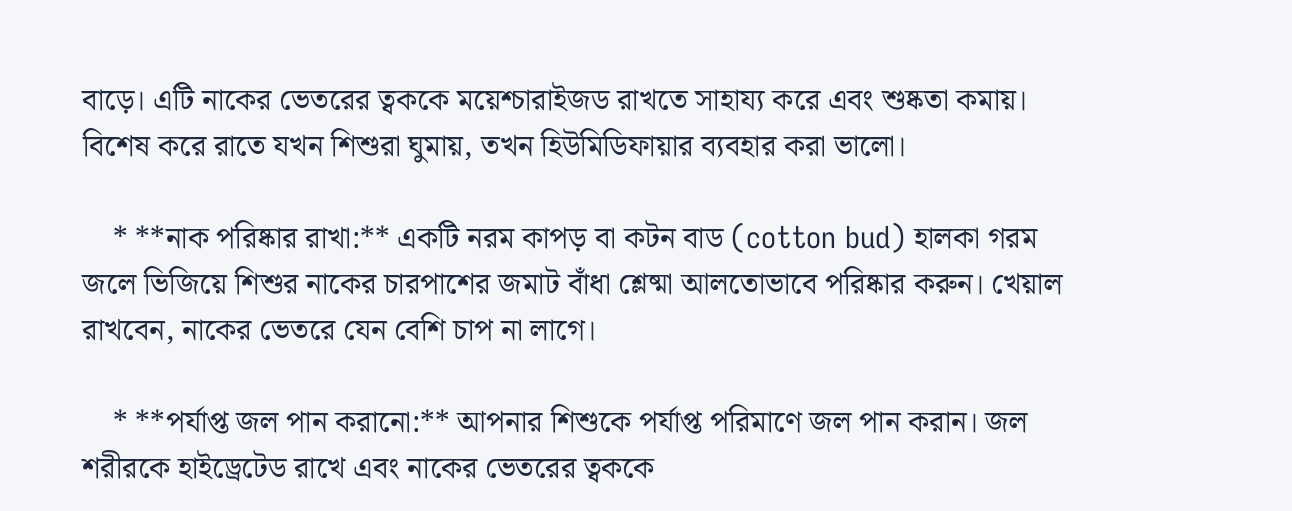বাড়ে। এটি নাকের ভেতরের ত্বককে ময়েশ্চারাইজড রাখতে সাহায্য করে এবং শুষ্কতা কমায়। বিশেষ করে রাতে যখন শিশুরা ঘুমায়, তখন হিউমিডিফায়ার ব্যবহার করা ভালো।

    * **নাক পরিষ্কার রাখা:** একটি নরম কাপড় বা কটন বাড (cotton bud) হালকা গরম জলে ভিজিয়ে শিশুর নাকের চারপাশের জমাট বাঁধা শ্লেষ্মা আলতোভাবে পরিষ্কার করুন। খেয়াল রাখবেন, নাকের ভেতরে যেন বেশি চাপ না লাগে।

    * **পর্যাপ্ত জল পান করানো:** আপনার শিশুকে পর্যাপ্ত পরিমাণে জল পান করান। জল শরীরকে হাইড্রেটেড রাখে এবং নাকের ভেতরের ত্বককে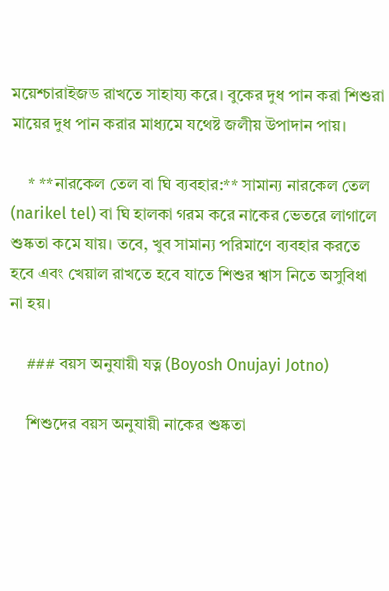ময়েশ্চারাইজড রাখতে সাহায্য করে। বুকের দুধ পান করা শিশুরা মায়ের দুধ পান করার মাধ্যমে যথেষ্ট জলীয় উপাদান পায়।

    * **নারকেল তেল বা ঘি ব্যবহার:** সামান্য নারকেল তেল (narikel tel) বা ঘি হালকা গরম করে নাকের ভেতরে লাগালে শুষ্কতা কমে যায়। তবে, খুব সামান্য পরিমাণে ব্যবহার করতে হবে এবং খেয়াল রাখতে হবে যাতে শিশুর শ্বাস নিতে অসুবিধা না হয়।

    ### বয়স অনুযায়ী যত্ন (Boyosh Onujayi Jotno)

    শিশুদের বয়স অনুযায়ী নাকের শুষ্কতা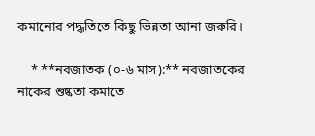কমানোর পদ্ধতিতে কিছু ভিন্নতা আনা জরুরি।

    * **নবজাতক (০-৬ মাস):** নবজাতকের নাকের শুষ্কতা কমাতে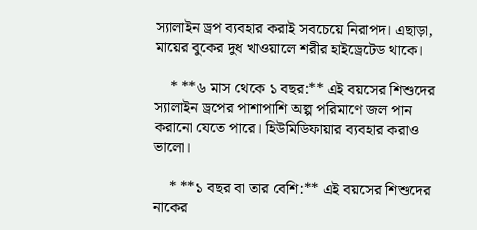স্যালাইন ড্রপ ব্যবহার করাই সবচেয়ে নিরাপদ। এছাড়া, মায়ের বুকের দুধ খাওয়ালে শরীর হাইড্রেটেড থাকে।

    * **৬ মাস থেকে ১ বছর:** এই বয়সের শিশুদের স্যালাইন ড্রপের পাশাপাশি অল্প পরিমাণে জল পান করানো যেতে পারে। হিউমিডিফায়ার ব্যবহার করাও ভালো।

    * **১ বছর বা তার বেশি:** এই বয়সের শিশুদের নাকের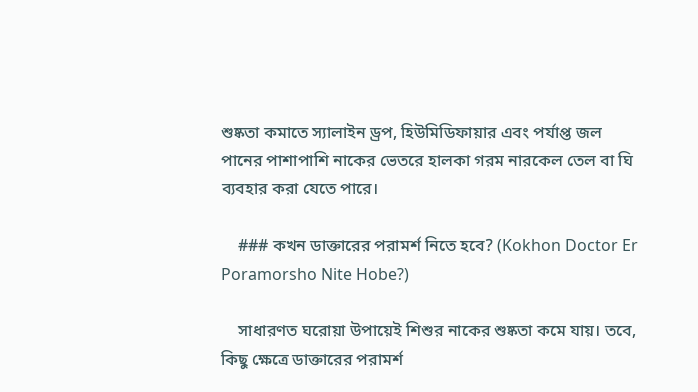শুষ্কতা কমাতে স্যালাইন ড্রপ, হিউমিডিফায়ার এবং পর্যাপ্ত জল পানের পাশাপাশি নাকের ভেতরে হালকা গরম নারকেল তেল বা ঘি ব্যবহার করা যেতে পারে।

    ### কখন ডাক্তারের পরামর্শ নিতে হবে? (Kokhon Doctor Er Poramorsho Nite Hobe?)

    সাধারণত ঘরোয়া উপায়েই শিশুর নাকের শুষ্কতা কমে যায়। তবে, কিছু ক্ষেত্রে ডাক্তারের পরামর্শ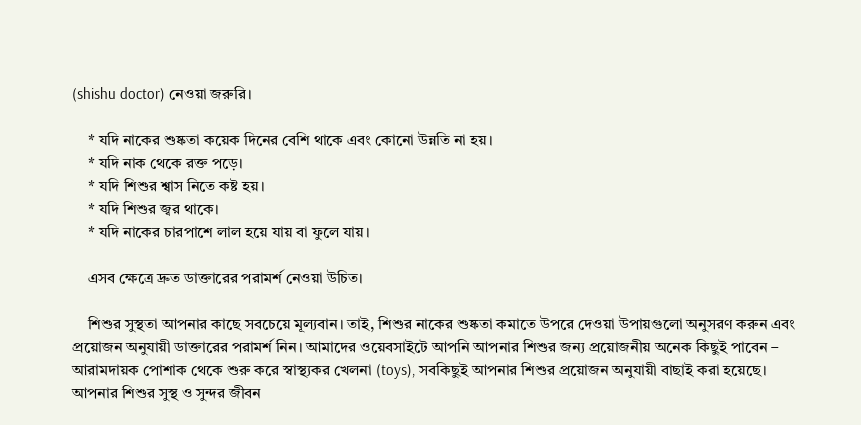(shishu doctor) নেওয়া জরুরি।

    * যদি নাকের শুষ্কতা কয়েক দিনের বেশি থাকে এবং কোনো উন্নতি না হয়।
    * যদি নাক থেকে রক্ত পড়ে।
    * যদি শিশুর শ্বাস নিতে কষ্ট হয়।
    * যদি শিশুর জ্বর থাকে।
    * যদি নাকের চারপাশে লাল হয়ে যায় বা ফুলে যায়।

    এসব ক্ষেত্রে দ্রুত ডাক্তারের পরামর্শ নেওয়া উচিত।

    শিশুর সুস্থতা আপনার কাছে সবচেয়ে মূল্যবান। তাই, শিশুর নাকের শুষ্কতা কমাতে উপরে দেওয়া উপায়গুলো অনুসরণ করুন এবং প্রয়োজন অনুযায়ী ডাক্তারের পরামর্শ নিন। আমাদের ওয়েবসাইটে আপনি আপনার শিশুর জন্য প্রয়োজনীয় অনেক কিছুই পাবেন – আরামদায়ক পোশাক থেকে শুরু করে স্বাস্থ্যকর খেলনা (toys), সবকিছুই আপনার শিশুর প্রয়োজন অনুযায়ী বাছাই করা হয়েছে। আপনার শিশুর সুস্থ ও সুন্দর জীবন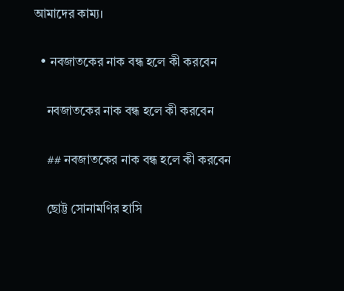আমাদের কাম্য।

  • নবজাতকের নাক বন্ধ হলে কী করবেন

    নবজাতকের নাক বন্ধ হলে কী করবেন

    ## নবজাতকের নাক বন্ধ হলে কী করবেন

    ছোট্ট সোনামণির হাসি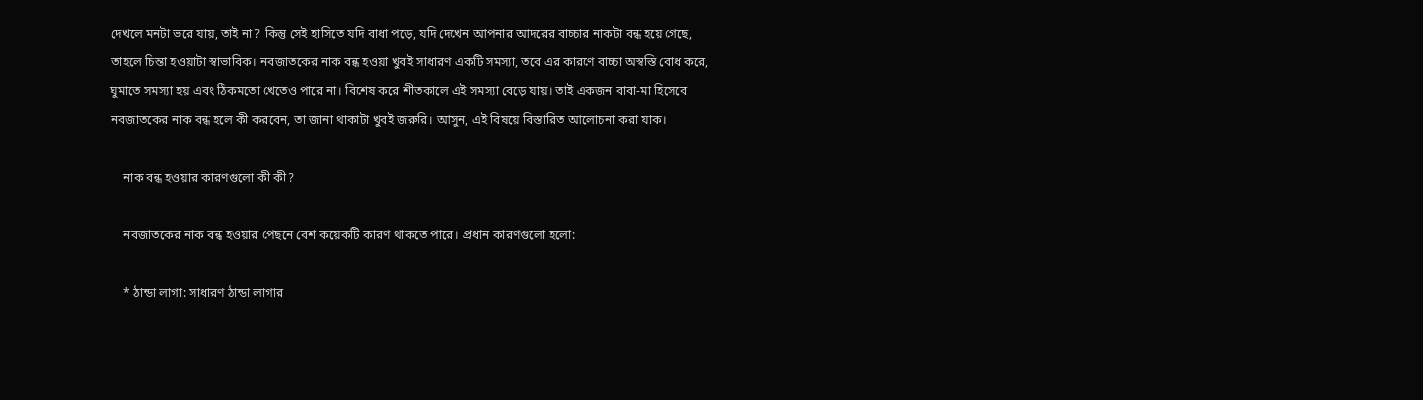দেখলে মনটা ভরে যায়, তাই না? কিন্তু সেই হাসিতে যদি বাধা পড়ে, যদি দেখেন আপনার আদরের বাচ্চার নাকটা বন্ধ হয়ে গেছে, তাহলে চিন্তা হওয়াটা স্বাভাবিক। নবজাতকের নাক বন্ধ হওয়া খুবই সাধারণ একটি সমস্যা, তবে এর কারণে বাচ্চা অস্বস্তি বোধ করে, ঘুমাতে সমস্যা হয় এবং ঠিকমতো খেতেও পারে না। বিশেষ করে শীতকালে এই সমস্যা বেড়ে যায়। তাই একজন বাবা-মা হিসেবে নবজাতকের নাক বন্ধ হলে কী করবেন, তা জানা থাকাটা খুবই জরুরি। আসুন, এই বিষয়ে বিস্তারিত আলোচনা করা যাক।

    নাক বন্ধ হওয়ার কারণগুলো কী কী?

    নবজাতকের নাক বন্ধ হওয়ার পেছনে বেশ কয়েকটি কারণ থাকতে পারে। প্রধান কারণগুলো হলো:

    * ঠান্ডা লাগা: সাধারণ ঠান্ডা লাগার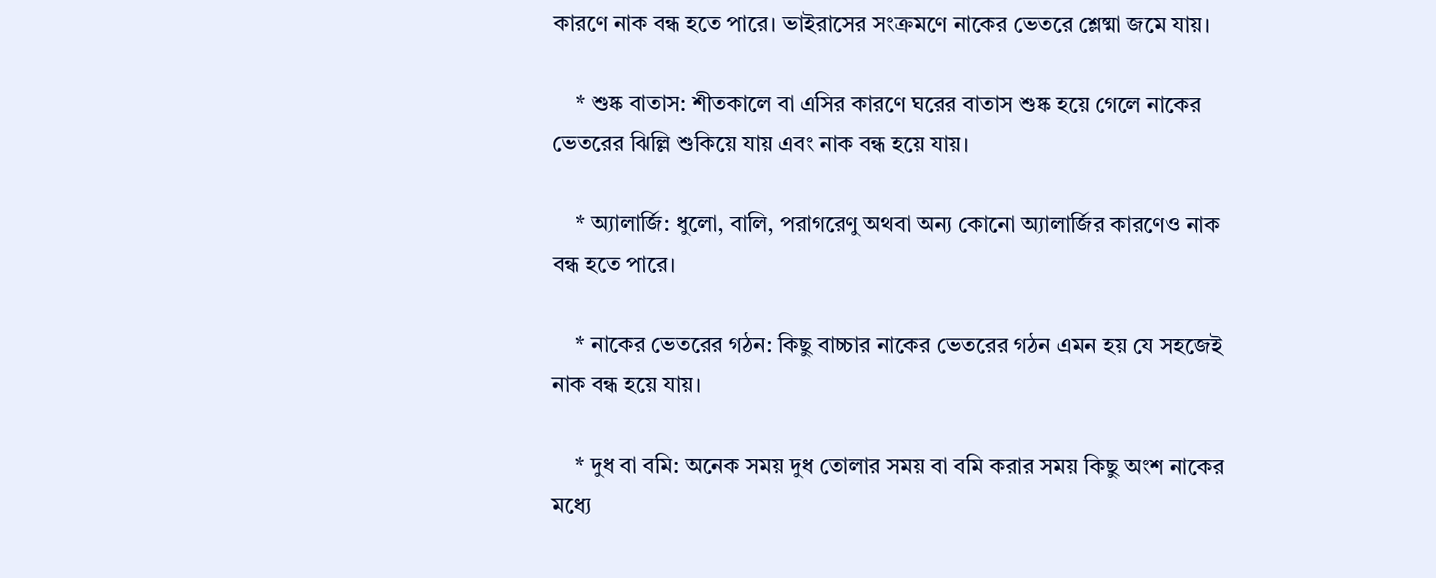কারণে নাক বন্ধ হতে পারে। ভাইরাসের সংক্রমণে নাকের ভেতরে শ্লেষ্মা জমে যায়।

    * শুষ্ক বাতাস: শীতকালে বা এসির কারণে ঘরের বাতাস শুষ্ক হয়ে গেলে নাকের ভেতরের ঝিল্লি শুকিয়ে যায় এবং নাক বন্ধ হয়ে যায়।

    * অ্যালার্জি: ধুলো, বালি, পরাগরেণু অথবা অন্য কোনো অ্যালার্জির কারণেও নাক বন্ধ হতে পারে।

    * নাকের ভেতরের গঠন: কিছু বাচ্চার নাকের ভেতরের গঠন এমন হয় যে সহজেই নাক বন্ধ হয়ে যায়।

    * দুধ বা বমি: অনেক সময় দুধ তোলার সময় বা বমি করার সময় কিছু অংশ নাকের মধ্যে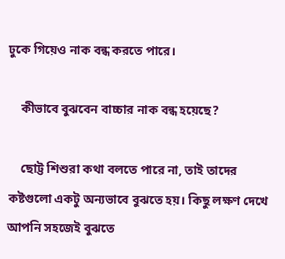ঢুকে গিয়েও নাক বন্ধ করতে পারে।

    কীভাবে বুঝবেন বাচ্চার নাক বন্ধ হয়েছে?

    ছোট্ট শিশুরা কথা বলতে পারে না, তাই তাদের কষ্টগুলো একটু অন্যভাবে বুঝতে হয়। কিছু লক্ষণ দেখে আপনি সহজেই বুঝতে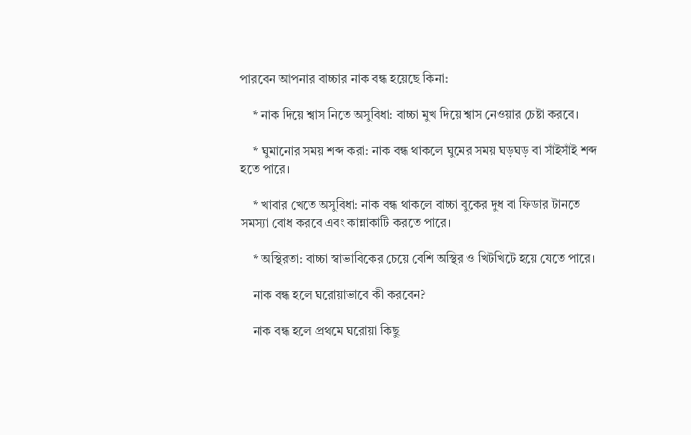পারবেন আপনার বাচ্চার নাক বন্ধ হয়েছে কিনা:

    * নাক দিয়ে শ্বাস নিতে অসুবিধা: বাচ্চা মুখ দিয়ে শ্বাস নেওয়ার চেষ্টা করবে।

    * ঘুমানোর সময় শব্দ করা: নাক বন্ধ থাকলে ঘুমের সময় ঘড়ঘড় বা সাঁইসাঁই শব্দ হতে পারে।

    * খাবার খেতে অসুবিধা: নাক বন্ধ থাকলে বাচ্চা বুকের দুধ বা ফিডার টানতে সমস্যা বোধ করবে এবং কান্নাকাটি করতে পারে।

    * অস্থিরতা: বাচ্চা স্বাভাবিকের চেয়ে বেশি অস্থির ও খিটখিটে হয়ে যেতে পারে।

    নাক বন্ধ হলে ঘরোয়াভাবে কী করবেন?

    নাক বন্ধ হলে প্রথমে ঘরোয়া কিছু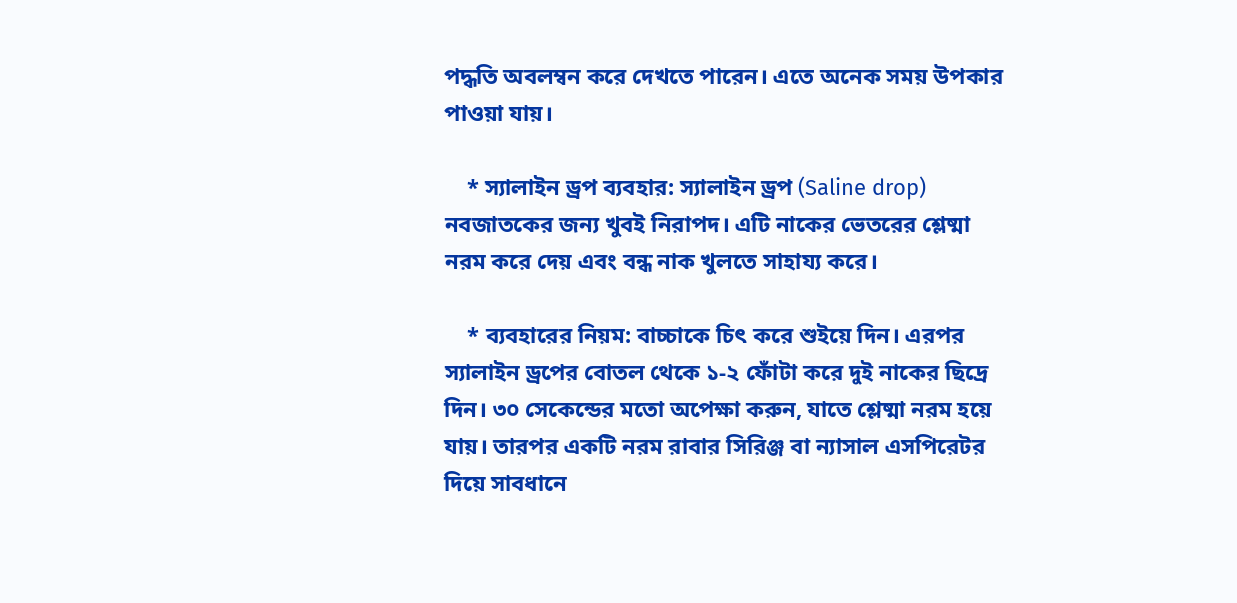পদ্ধতি অবলম্বন করে দেখতে পারেন। এতে অনেক সময় উপকার পাওয়া যায়।

    * স্যালাইন ড্রপ ব্যবহার: স্যালাইন ড্রপ (Saline drop) নবজাতকের জন্য খুবই নিরাপদ। এটি নাকের ভেতরের শ্লেষ্মা নরম করে দেয় এবং বন্ধ নাক খুলতে সাহায্য করে।

    * ব্যবহারের নিয়ম: বাচ্চাকে চিৎ করে শুইয়ে দিন। এরপর স্যালাইন ড্রপের বোতল থেকে ১-২ ফোঁটা করে দুই নাকের ছিদ্রে দিন। ৩০ সেকেন্ডের মতো অপেক্ষা করুন, যাতে শ্লেষ্মা নরম হয়ে যায়। তারপর একটি নরম রাবার সিরিঞ্জ বা ন্যাসাল এসপিরেটর দিয়ে সাবধানে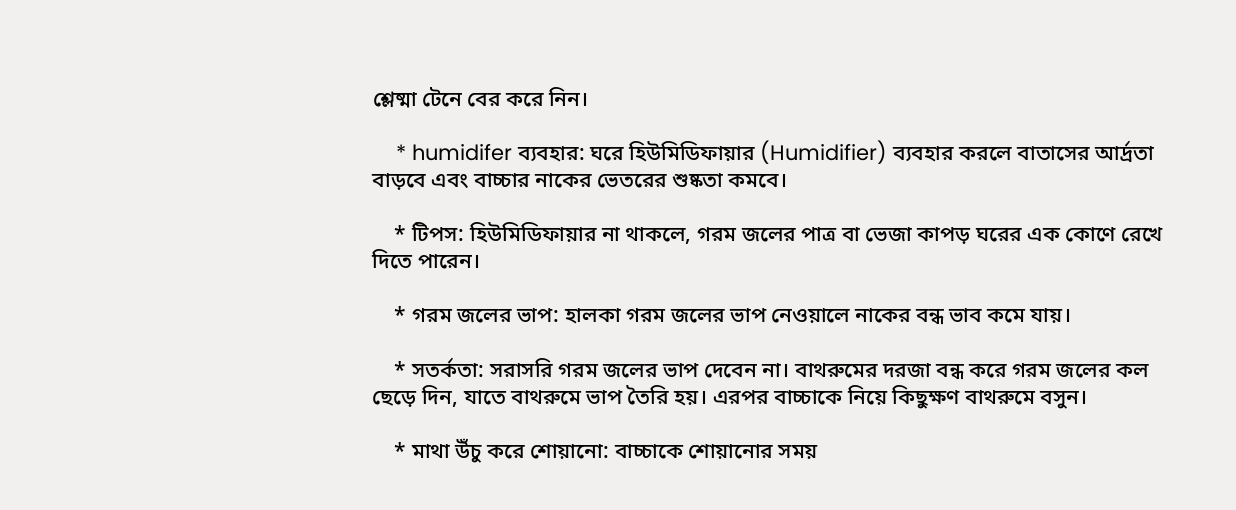শ্লেষ্মা টেনে বের করে নিন।

    * humidifer ব্যবহার: ঘরে হিউমিডিফায়ার (Humidifier) ব্যবহার করলে বাতাসের আর্দ্রতা বাড়বে এবং বাচ্চার নাকের ভেতরের শুষ্কতা কমবে।

    * টিপস: হিউমিডিফায়ার না থাকলে, গরম জলের পাত্র বা ভেজা কাপড় ঘরের এক কোণে রেখে দিতে পারেন।

    * গরম জলের ভাপ: হালকা গরম জলের ভাপ নেওয়ালে নাকের বন্ধ ভাব কমে যায়।

    * সতর্কতা: সরাসরি গরম জলের ভাপ দেবেন না। বাথরুমের দরজা বন্ধ করে গরম জলের কল ছেড়ে দিন, যাতে বাথরুমে ভাপ তৈরি হয়। এরপর বাচ্চাকে নিয়ে কিছুক্ষণ বাথরুমে বসুন।

    * মাথা উঁচু করে শোয়ানো: বাচ্চাকে শোয়ানোর সময়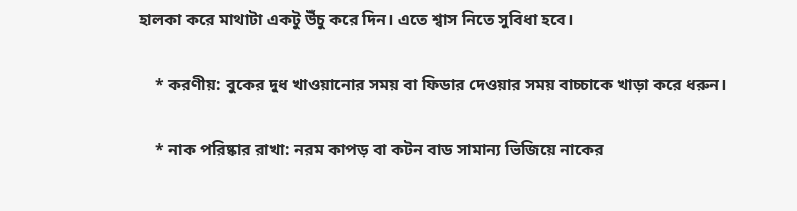হালকা করে মাথাটা একটু উঁচু করে দিন। এতে শ্বাস নিতে সুবিধা হবে।

    * করণীয়: বুকের দুধ খাওয়ানোর সময় বা ফিডার দেওয়ার সময় বাচ্চাকে খাড়া করে ধরুন।

    * নাক পরিষ্কার রাখা: নরম কাপড় বা কটন বাড সামান্য ভিজিয়ে নাকের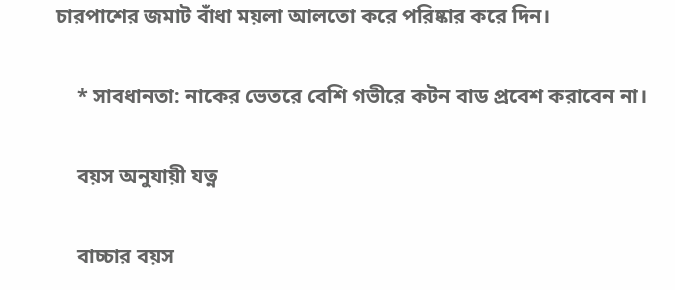চারপাশের জমাট বাঁধা ময়লা আলতো করে পরিষ্কার করে দিন।

    * সাবধানতা: নাকের ভেতরে বেশি গভীরে কটন বাড প্রবেশ করাবেন না।

    বয়স অনুযায়ী যত্ন

    বাচ্চার বয়স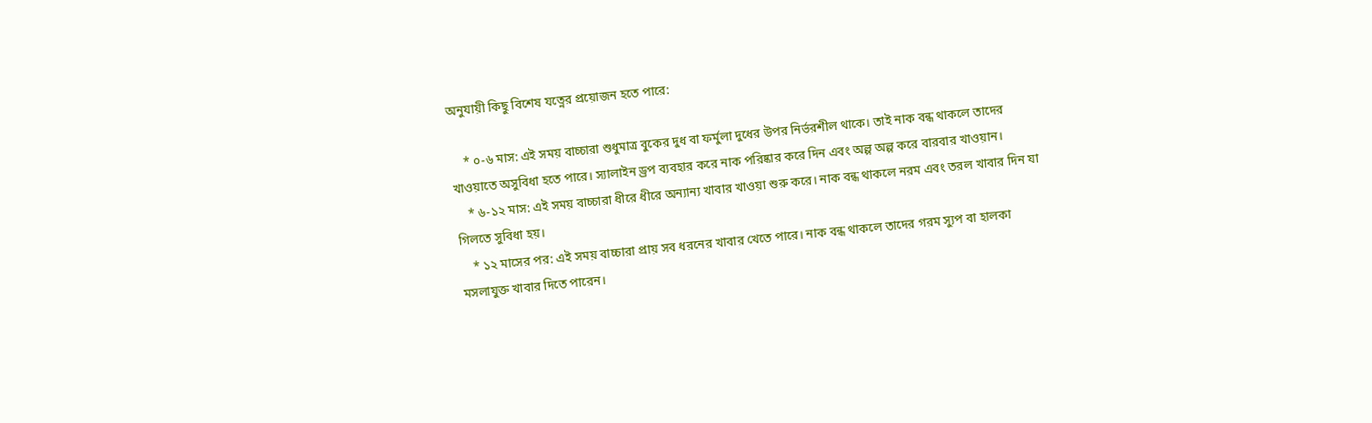অনুযায়ী কিছু বিশেষ যত্নের প্রয়োজন হতে পারে:

    * ০-৬ মাস: এই সময় বাচ্চারা শুধুমাত্র বুকের দুধ বা ফর্মুলা দুধের উপর নির্ভরশীল থাকে। তাই নাক বন্ধ থাকলে তাদের খাওয়াতে অসুবিধা হতে পারে। স্যালাইন ড্রপ ব্যবহার করে নাক পরিষ্কার করে দিন এবং অল্প অল্প করে বারবার খাওয়ান।
    * ৬-১২ মাস: এই সময় বাচ্চারা ধীরে ধীরে অন্যান্য খাবার খাওয়া শুরু করে। নাক বন্ধ থাকলে নরম এবং তরল খাবার দিন যা গিলতে সুবিধা হয়।
    * ১২ মাসের পর: এই সময় বাচ্চারা প্রায় সব ধরনের খাবার খেতে পারে। নাক বন্ধ থাকলে তাদের গরম স্যুপ বা হালকা মসলাযুক্ত খাবার দিতে পারেন।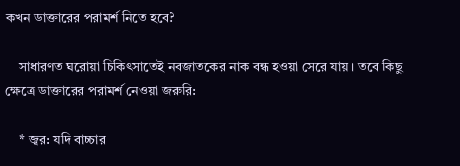কখন ডাক্তারের পরামর্শ নিতে হবে?

    সাধারণত ঘরোয়া চিকিৎসাতেই নবজাতকের নাক বন্ধ হওয়া সেরে যায়। তবে কিছু ক্ষেত্রে ডাক্তারের পরামর্শ নেওয়া জরুরি:

    * জ্বর: যদি বাচ্চার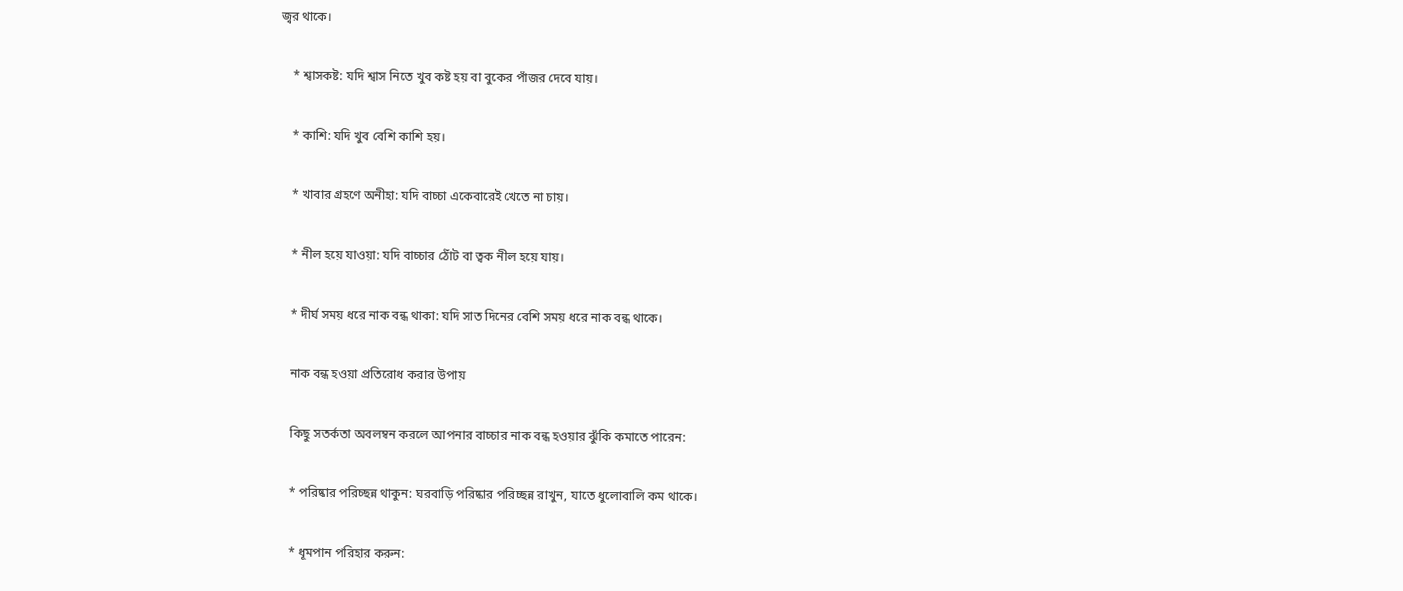জ্বর থাকে।

    * শ্বাসকষ্ট: যদি শ্বাস নিতে খুব কষ্ট হয় বা বুকের পাঁজর দেবে যায়।

    * কাশি: যদি খুব বেশি কাশি হয়।

    * খাবার গ্রহণে অনীহা: যদি বাচ্চা একেবারেই খেতে না চায়।

    * নীল হয়ে যাওয়া: যদি বাচ্চার ঠোঁট বা ত্বক নীল হয়ে যায়।

    * দীর্ঘ সময় ধরে নাক বন্ধ থাকা: যদি সাত দিনের বেশি সময় ধরে নাক বন্ধ থাকে।

    নাক বন্ধ হওয়া প্রতিরোধ করার উপায়

    কিছু সতর্কতা অবলম্বন করলে আপনার বাচ্চার নাক বন্ধ হওয়ার ঝুঁকি কমাতে পারেন:

    * পরিষ্কার পরিচ্ছন্ন থাকুন: ঘরবাড়ি পরিষ্কার পরিচ্ছন্ন রাখুন, যাতে ধুলোবালি কম থাকে।

    * ধূমপান পরিহার করুন: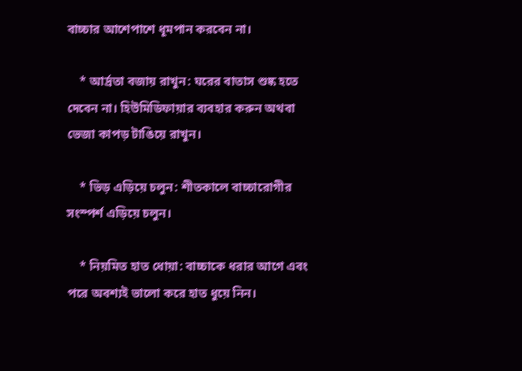বাচ্চার আশেপাশে ধূমপান করবেন না।

    * আর্দ্রতা বজায় রাখুন: ঘরের বাতাস শুষ্ক হতে দেবেন না। হিউমিডিফায়ার ব্যবহার করুন অথবা ভেজা কাপড় টাঙিয়ে রাখুন।

    * ভিড় এড়িয়ে চলুন: শীতকালে বাচ্চারোগীর সংস্পর্শ এড়িয়ে চলুন।

    * নিয়মিত হাত ধোয়া: বাচ্চাকে ধরার আগে এবং পরে অবশ্যই ভালো করে হাত ধুয়ে নিন।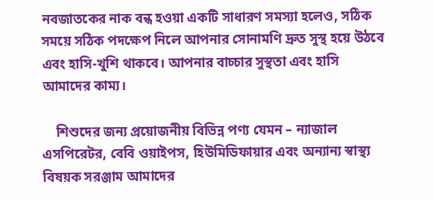নবজাতকের নাক বন্ধ হওয়া একটি সাধারণ সমস্যা হলেও, সঠিক সময়ে সঠিক পদক্ষেপ নিলে আপনার সোনামণি দ্রুত সুস্থ হয়ে উঠবে এবং হাসি-খুশি থাকবে। আপনার বাচ্চার সুস্থতা এবং হাসি আমাদের কাম্য।

    শিশুদের জন্য প্রয়োজনীয় বিভিন্ন পণ্য যেমন – ন্যাজাল এসপিরেটর, বেবি ওয়াইপস, হিউমিডিফায়ার এবং অন্যান্য স্বাস্থ্য বিষয়ক সরঞ্জাম আমাদের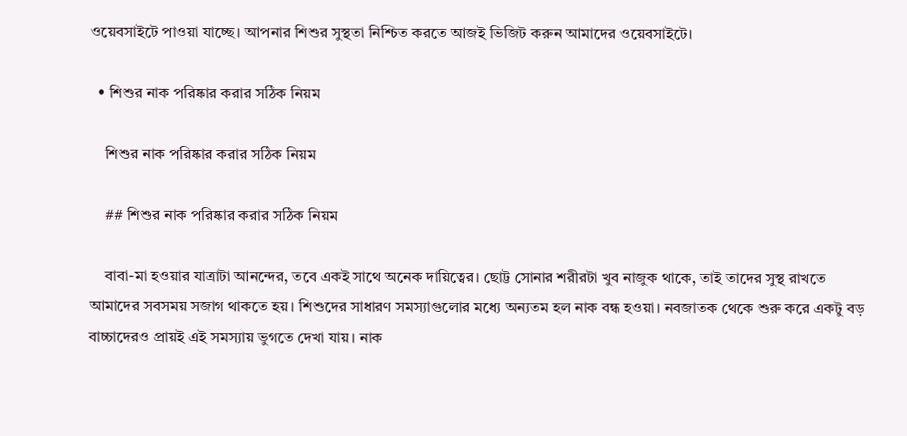ওয়েবসাইটে পাওয়া যাচ্ছে। আপনার শিশুর সুস্থতা নিশ্চিত করতে আজই ভিজিট করুন আমাদের ওয়েবসাইটে।

  • শিশুর নাক পরিষ্কার করার সঠিক নিয়ম

    শিশুর নাক পরিষ্কার করার সঠিক নিয়ম

    ## শিশুর নাক পরিষ্কার করার সঠিক নিয়ম

    বাবা-মা হওয়ার যাত্রাটা আনন্দের, তবে একই সাথে অনেক দায়িত্বের। ছোট্ট সোনার শরীরটা খুব নাজুক থাকে, তাই তাদের সুস্থ রাখতে আমাদের সবসময় সজাগ থাকতে হয়। শিশুদের সাধারণ সমস্যাগুলোর মধ্যে অন্যতম হল নাক বন্ধ হওয়া। নবজাতক থেকে শুরু করে একটু বড় বাচ্চাদেরও প্রায়ই এই সমস্যায় ভুগতে দেখা যায়। নাক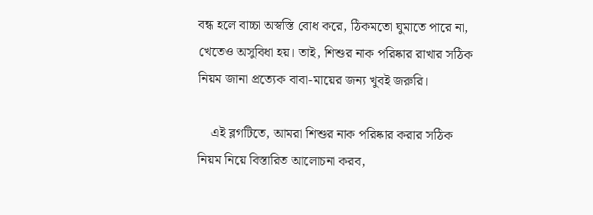বন্ধ হলে বাচ্চা অস্বস্তি বোধ করে, ঠিকমতো ঘুমাতে পারে না, খেতেও অসুবিধা হয়। তাই, শিশুর নাক পরিষ্কার রাখার সঠিক নিয়ম জানা প্রত্যেক বাবা-মায়ের জন্য খুবই জরুরি।

    এই ব্লগটিতে, আমরা শিশুর নাক পরিষ্কার করার সঠিক নিয়ম নিয়ে বিস্তারিত আলোচনা করব,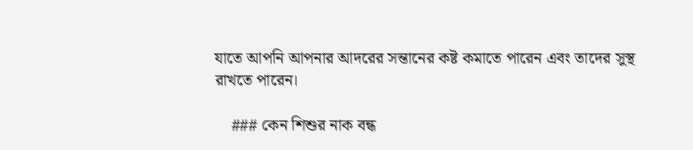যাতে আপনি আপনার আদরের সন্তানের কষ্ট কমাতে পারেন এবং তাদের সুস্থ রাখতে পারেন।

    ### কেন শিশুর নাক বন্ধ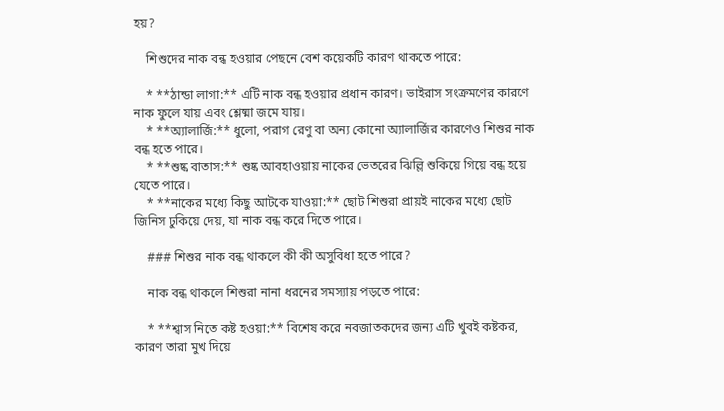হয়?

    শিশুদের নাক বন্ধ হওয়ার পেছনে বেশ কয়েকটি কারণ থাকতে পারে:

    * **ঠান্ডা লাগা:** এটি নাক বন্ধ হওয়ার প্রধান কারণ। ভাইরাস সংক্রমণের কারণে নাক ফুলে যায় এবং শ্লেষ্মা জমে যায়।
    * **অ্যালার্জি:** ধুলো, পরাগ রেণু বা অন্য কোনো অ্যালার্জির কারণেও শিশুর নাক বন্ধ হতে পারে।
    * **শুষ্ক বাতাস:** শুষ্ক আবহাওয়ায় নাকের ভেতরের ঝিল্লি শুকিয়ে গিয়ে বন্ধ হয়ে যেতে পারে।
    * **নাকের মধ্যে কিছু আটকে যাওয়া:** ছোট শিশুরা প্রায়ই নাকের মধ্যে ছোট জিনিস ঢুকিয়ে দেয়, যা নাক বন্ধ করে দিতে পারে।

    ### শিশুর নাক বন্ধ থাকলে কী কী অসুবিধা হতে পারে?

    নাক বন্ধ থাকলে শিশুরা নানা ধরনের সমস্যায় পড়তে পারে:

    * **শ্বাস নিতে কষ্ট হওয়া:** বিশেষ করে নবজাতকদের জন্য এটি খুবই কষ্টকর, কারণ তারা মুখ দিয়ে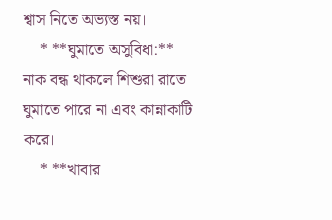শ্বাস নিতে অভ্যস্ত নয়।
    * **ঘুমাতে অসুবিধা:** নাক বন্ধ থাকলে শিশুরা রাতে ঘুমাতে পারে না এবং কান্নাকাটি করে।
    * **খাবার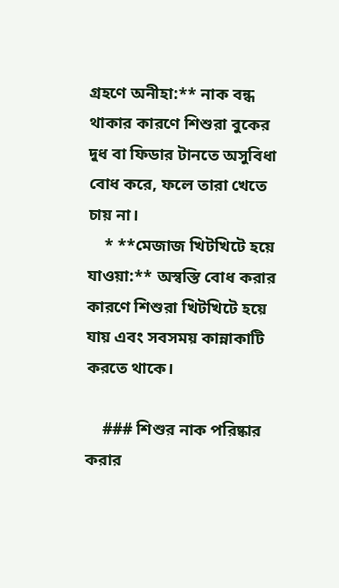গ্রহণে অনীহা:** নাক বন্ধ থাকার কারণে শিশুরা বুকের দুধ বা ফিডার টানতে অসুবিধা বোধ করে, ফলে তারা খেতে চায় না।
    * **মেজাজ খিটখিটে হয়ে যাওয়া:** অস্বস্তি বোধ করার কারণে শিশুরা খিটখিটে হয়ে যায় এবং সবসময় কান্নাকাটি করতে থাকে।

    ### শিশুর নাক পরিষ্কার করার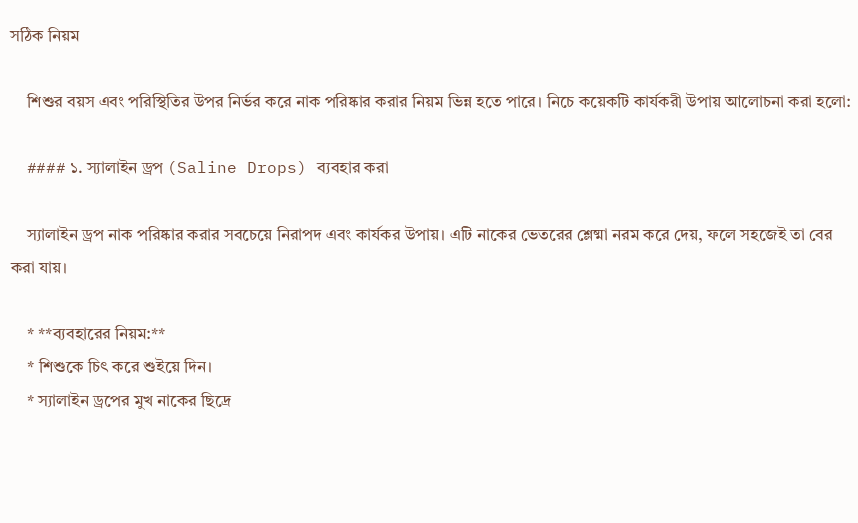সঠিক নিয়ম

    শিশুর বয়স এবং পরিস্থিতির উপর নির্ভর করে নাক পরিষ্কার করার নিয়ম ভিন্ন হতে পারে। নিচে কয়েকটি কার্যকরী উপায় আলোচনা করা হলো:

    #### ১. স্যালাইন ড্রপ (Saline Drops) ব্যবহার করা

    স্যালাইন ড্রপ নাক পরিষ্কার করার সবচেয়ে নিরাপদ এবং কার্যকর উপায়। এটি নাকের ভেতরের শ্লেষ্মা নরম করে দেয়, ফলে সহজেই তা বের করা যায়।

    * **ব্যবহারের নিয়ম:**
    * শিশুকে চিৎ করে শুইয়ে দিন।
    * স্যালাইন ড্রপের মুখ নাকের ছিদ্রে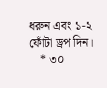ধরুন এবং ১-২ ফোঁটা ড্রপ দিন।
    * ৩০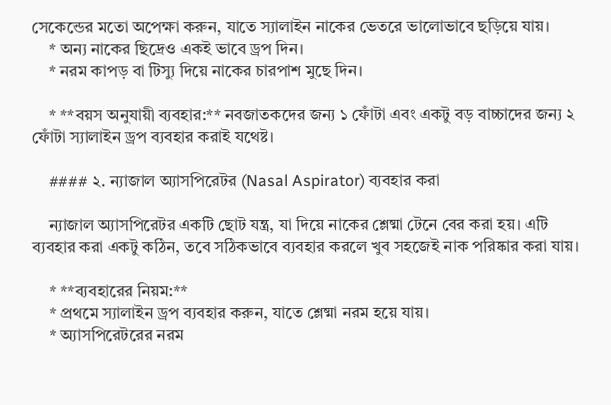সেকেন্ডের মতো অপেক্ষা করুন, যাতে স্যালাইন নাকের ভেতরে ভালোভাবে ছড়িয়ে যায়।
    * অন্য নাকের ছিদ্রেও একই ভাবে ড্রপ দিন।
    * নরম কাপড় বা টিস্যু দিয়ে নাকের চারপাশ মুছে দিন।

    * **বয়স অনুযায়ী ব্যবহার:** নবজাতকদের জন্য ১ ফোঁটা এবং একটু বড় বাচ্চাদের জন্য ২ ফোঁটা স্যালাইন ড্রপ ব্যবহার করাই যথেষ্ট।

    #### ২. ন্যাজাল অ্যাসপিরেটর (Nasal Aspirator) ব্যবহার করা

    ন্যাজাল অ্যাসপিরেটর একটি ছোট যন্ত্র, যা দিয়ে নাকের শ্লেষ্মা টেনে বের করা হয়। এটি ব্যবহার করা একটু কঠিন, তবে সঠিকভাবে ব্যবহার করলে খুব সহজেই নাক পরিষ্কার করা যায়।

    * **ব্যবহারের নিয়ম:**
    * প্রথমে স্যালাইন ড্রপ ব্যবহার করুন, যাতে শ্লেষ্মা নরম হয়ে যায়।
    * অ্যাসপিরেটরের নরম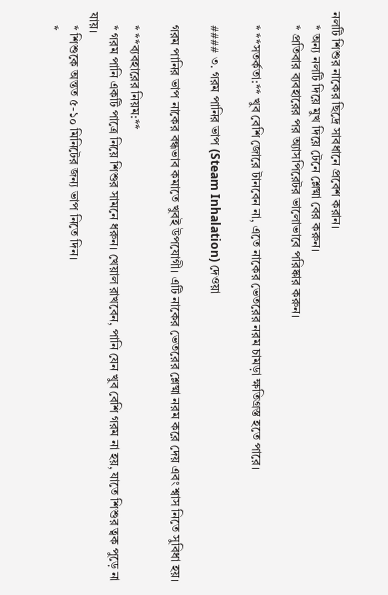নলটি শিশুর নাকের ছিদ্রে সাবধানে প্রবেশ করান।
    * অন্য নলটি দিয়ে মুখ দিয়ে টেনে শ্লেষ্মা বের করুন।
    * প্রতিবার ব্যবহারের পর অ্যাসপিরেটর ভালোভাবে পরিষ্কার করুন।

    * **সতর্কতা:** খুব বেশি জোরে টানবেন না, এতে নাকের ভেতরের নরম চামড়া ক্ষতিগ্রস্ত হতে পারে।

    #### ৩. গরম পানির ভাপ (Steam Inhalation) দেওয়া

    গরম পানির ভাপ নাকের বন্ধভাব কমাতে খুবই উপযোগী। এটি নাকের ভেতরের শ্লেষ্মা নরম করে দেয় এবং শ্বাস নিতে সুবিধা হয়।

    * **ব্যবহারের নিয়ম:**
    * গরম পানি একটি পাত্রে নিয়ে শিশুর সামনে ধরুন। খেয়াল রাখবেন, পানি যেন খুব বেশি গরম না হয়, যাতে শিশুর ত্বক পুড়ে না যায়।
    * শিশুকে অন্তত ৫-১০ মিনিটের জন্য ভাপ নিতে দিন।
    *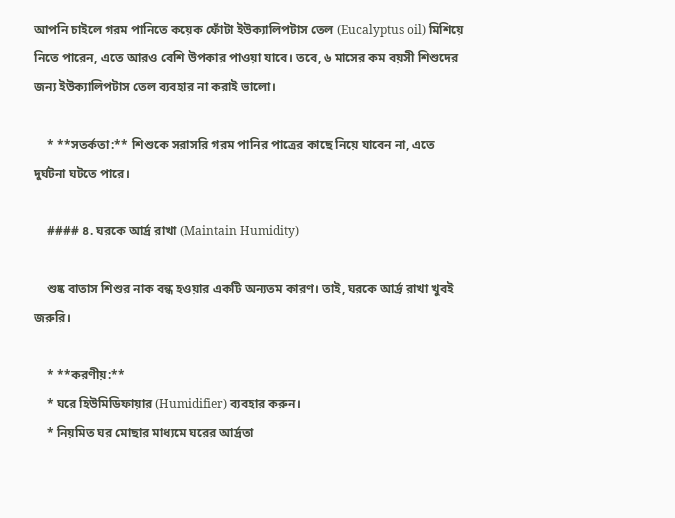আপনি চাইলে গরম পানিতে কয়েক ফোঁটা ইউক্যালিপটাস তেল (Eucalyptus oil) মিশিয়ে নিতে পারেন, এতে আরও বেশি উপকার পাওয়া যাবে। তবে, ৬ মাসের কম বয়সী শিশুদের জন্য ইউক্যালিপটাস তেল ব্যবহার না করাই ভালো।

    * **সতর্কতা:** শিশুকে সরাসরি গরম পানির পাত্রের কাছে নিয়ে যাবেন না, এতে দুর্ঘটনা ঘটতে পারে।

    #### ৪. ঘরকে আর্দ্র রাখা (Maintain Humidity)

    শুষ্ক বাতাস শিশুর নাক বন্ধ হওয়ার একটি অন্যতম কারণ। তাই, ঘরকে আর্দ্র রাখা খুবই জরুরি।

    * **করণীয়:**
    * ঘরে হিউমিডিফায়ার (Humidifier) ব্যবহার করুন।
    * নিয়মিত ঘর মোছার মাধ্যমে ঘরের আর্দ্রতা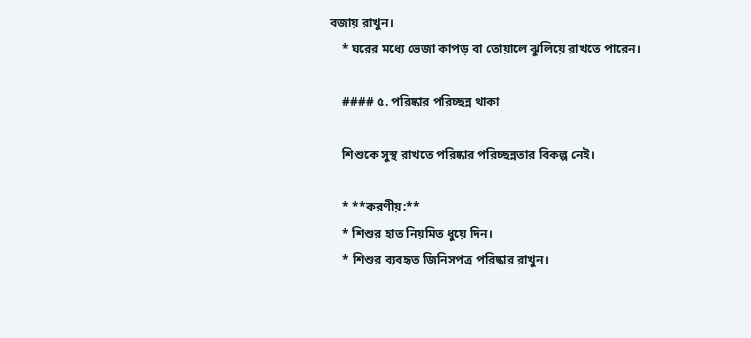বজায় রাখুন।
    * ঘরের মধ্যে ভেজা কাপড় বা তোয়ালে ঝুলিয়ে রাখতে পারেন।

    #### ৫. পরিষ্কার পরিচ্ছন্ন থাকা

    শিশুকে সুস্থ রাখতে পরিষ্কার পরিচ্ছন্নতার বিকল্প নেই।

    * **করণীয়:**
    * শিশুর হাত নিয়মিত ধুয়ে দিন।
    * শিশুর ব্যবহৃত জিনিসপত্র পরিষ্কার রাখুন।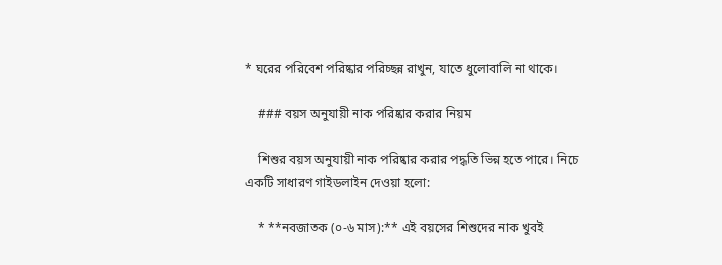* ঘরের পরিবেশ পরিষ্কার পরিচ্ছন্ন রাখুন, যাতে ধুলোবালি না থাকে।

    ### বয়স অনুযায়ী নাক পরিষ্কার করার নিয়ম

    শিশুর বয়স অনুযায়ী নাক পরিষ্কার করার পদ্ধতি ভিন্ন হতে পারে। নিচে একটি সাধারণ গাইডলাইন দেওয়া হলো:

    * **নবজাতক (০-৬ মাস):** এই বয়সের শিশুদের নাক খুবই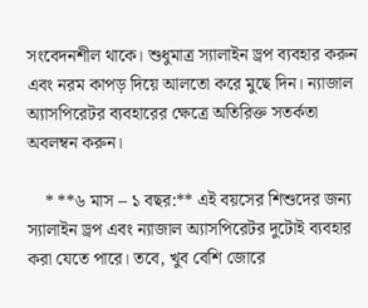সংবেদনশীল থাকে। শুধুমাত্র স্যালাইন ড্রপ ব্যবহার করুন এবং নরম কাপড় দিয়ে আলতো করে মুছে দিন। ন্যাজাল অ্যাসপিরেটর ব্যবহারের ক্ষেত্রে অতিরিক্ত সতর্কতা অবলম্বন করুন।

    * **৬ মাস – ১ বছর:** এই বয়সের শিশুদের জন্য স্যালাইন ড্রপ এবং ন্যাজাল অ্যাসপিরেটর দুটোই ব্যবহার করা যেতে পারে। তবে, খুব বেশি জোরে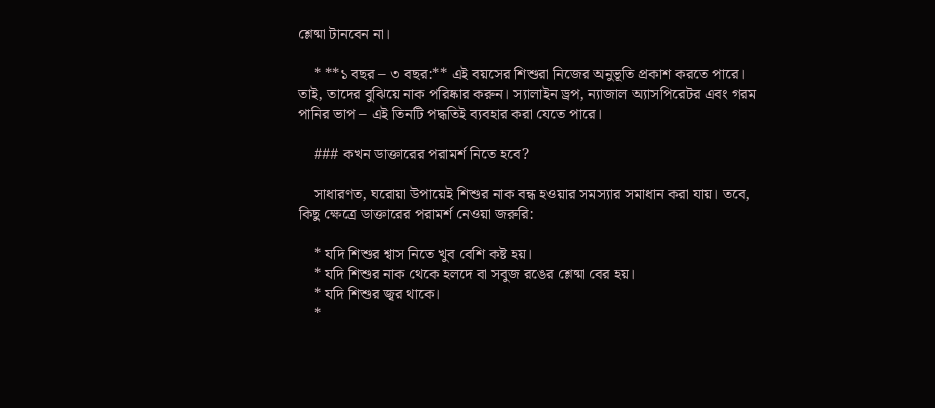শ্লেষ্মা টানবেন না।

    * **১ বছর – ৩ বছর:** এই বয়সের শিশুরা নিজের অনুভূতি প্রকাশ করতে পারে। তাই, তাদের বুঝিয়ে নাক পরিষ্কার করুন। স্যালাইন ড্রপ, ন্যাজাল অ্যাসপিরেটর এবং গরম পানির ভাপ – এই তিনটি পদ্ধতিই ব্যবহার করা যেতে পারে।

    ### কখন ডাক্তারের পরামর্শ নিতে হবে?

    সাধারণত, ঘরোয়া উপায়েই শিশুর নাক বন্ধ হওয়ার সমস্যার সমাধান করা যায়। তবে, কিছু ক্ষেত্রে ডাক্তারের পরামর্শ নেওয়া জরুরি:

    * যদি শিশুর শ্বাস নিতে খুব বেশি কষ্ট হয়।
    * যদি শিশুর নাক থেকে হলদে বা সবুজ রঙের শ্লেষ্মা বের হয়।
    * যদি শিশুর জ্বর থাকে।
    *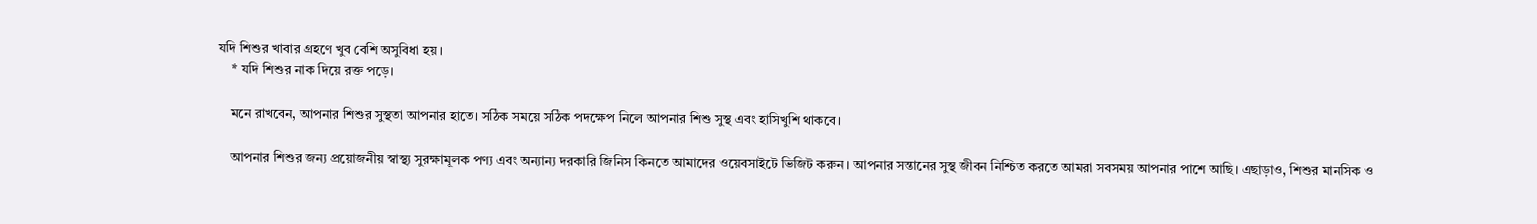যদি শিশুর খাবার গ্রহণে খুব বেশি অসুবিধা হয়।
    * যদি শিশুর নাক দিয়ে রক্ত পড়ে।

    মনে রাখবেন, আপনার শিশুর সুস্থতা আপনার হাতে। সঠিক সময়ে সঠিক পদক্ষেপ নিলে আপনার শিশু সুস্থ এবং হাসিখুশি থাকবে।

    আপনার শিশুর জন্য প্রয়োজনীয় স্বাস্থ্য সুরক্ষামূলক পণ্য এবং অন্যান্য দরকারি জিনিস কিনতে আমাদের ওয়েবসাইটে ভিজিট করুন। আপনার সন্তানের সুস্থ জীবন নিশ্চিত করতে আমরা সবসময় আপনার পাশে আছি। এছাড়াও, শিশুর মানসিক ও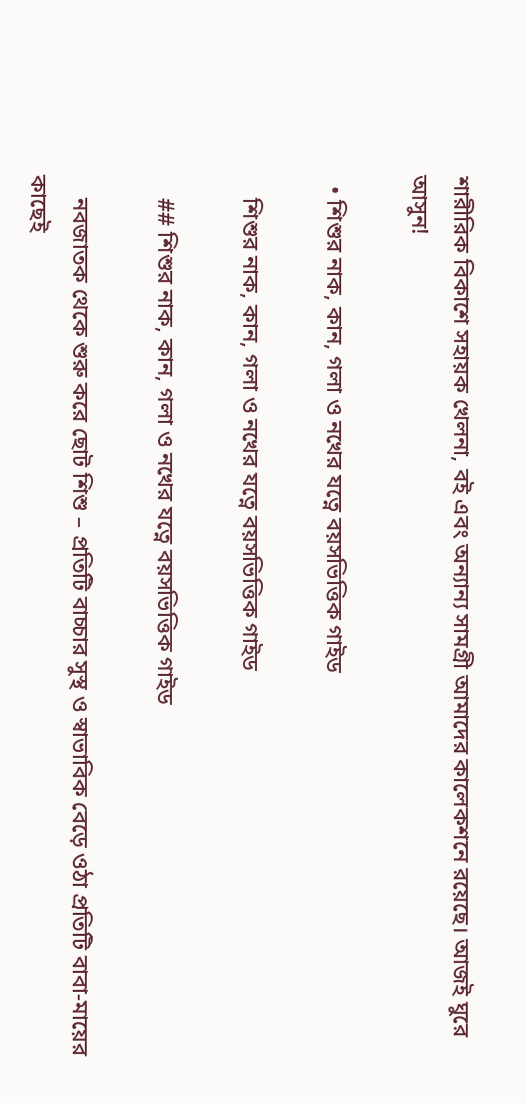শারীরিক বিকাশে সহায়ক খেলনা, বই এবং অন্যান্য সামগ্রী আমাদের কালেকশনে রয়েছে। আজই ঘুরে আসুন!

  • শিশুর নাক, কান, গলা ও নখের যত্নে বয়সভিত্তিক গাইড

    শিশুর নাক, কান, গলা ও নখের যত্নে বয়সভিত্তিক গাইড

    ## শিশুর নাক, কান, গলা ও নখের যত্নে বয়সভিত্তিক গাইড

    নবজাতক থেকে শুরু করে ছোট শিশু – প্রতিটি বাচ্চার সুস্থ ও স্বাভাবিক বেড়ে ওঠা প্রতিটি বাবা-মায়ের কাছেই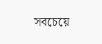সবচেয়ে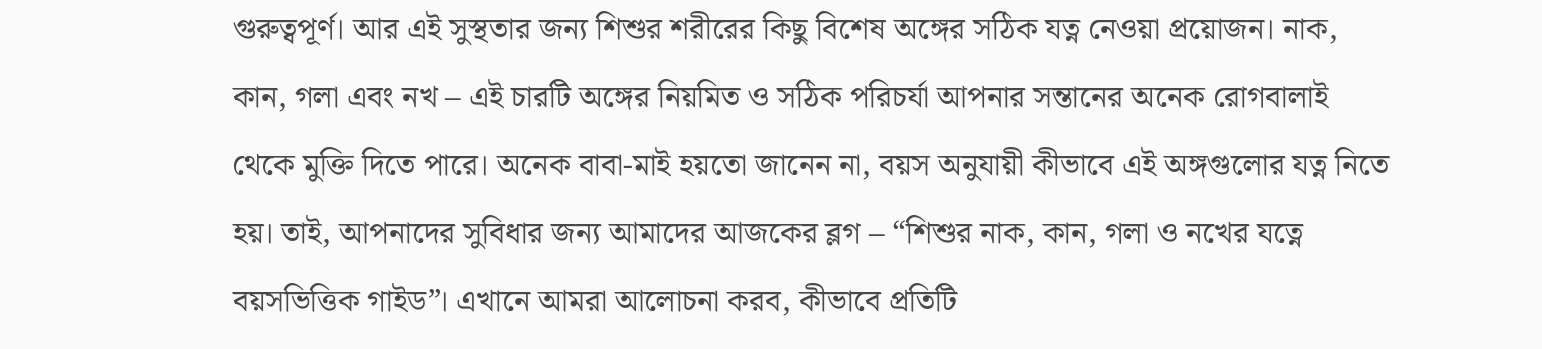গুরুত্বপূর্ণ। আর এই সুস্থতার জন্য শিশুর শরীরের কিছু বিশেষ অঙ্গের সঠিক যত্ন নেওয়া প্রয়োজন। নাক, কান, গলা এবং নখ – এই চারটি অঙ্গের নিয়মিত ও সঠিক পরিচর্যা আপনার সন্তানের অনেক রোগবালাই থেকে মুক্তি দিতে পারে। অনেক বাবা-মাই হয়তো জানেন না, বয়স অনুযায়ী কীভাবে এই অঙ্গগুলোর যত্ন নিতে হয়। তাই, আপনাদের সুবিধার জন্য আমাদের আজকের ব্লগ – “শিশুর নাক, কান, গলা ও নখের যত্নে বয়সভিত্তিক গাইড”। এখানে আমরা আলোচনা করব, কীভাবে প্রতিটি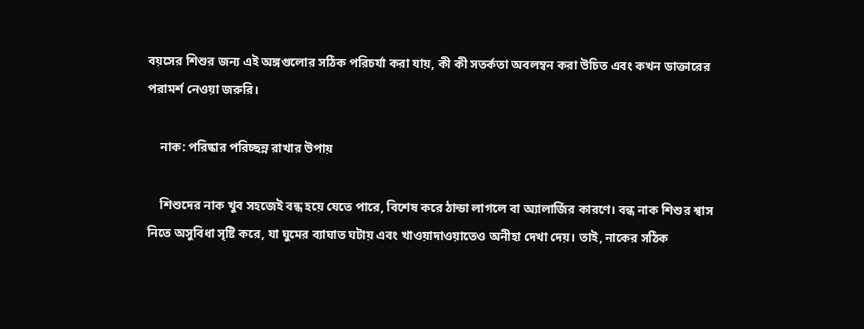বয়সের শিশুর জন্য এই অঙ্গগুলোর সঠিক পরিচর্যা করা যায়, কী কী সতর্কতা অবলম্বন করা উচিত এবং কখন ডাক্তারের পরামর্শ নেওয়া জরুরি।

    নাক: পরিষ্কার পরিচ্ছন্ন রাখার উপায়

    শিশুদের নাক খুব সহজেই বন্ধ হয়ে যেতে পারে, বিশেষ করে ঠান্ডা লাগলে বা অ্যালার্জির কারণে। বন্ধ নাক শিশুর শ্বাস নিতে অসুবিধা সৃষ্টি করে, যা ঘুমের ব্যাঘাত ঘটায় এবং খাওয়াদাওয়াতেও অনীহা দেখা দেয়। তাই, নাকের সঠিক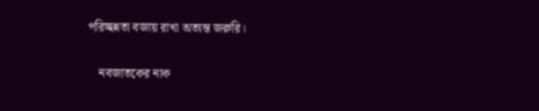পরিচ্ছন্নতা বজায় রাখা অত্যন্ত জরুরি।

    নবজাতকের নাক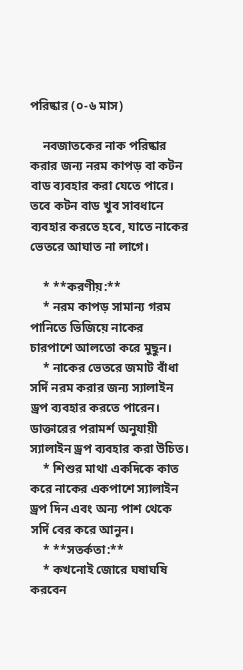পরিষ্কার (০-৬ মাস)

    নবজাতকের নাক পরিষ্কার করার জন্য নরম কাপড় বা কটন বাড ব্যবহার করা যেতে পারে। তবে কটন বাড খুব সাবধানে ব্যবহার করতে হবে, যাতে নাকের ভেতরে আঘাত না লাগে।

    * **করণীয়:**
    * নরম কাপড় সামান্য গরম পানিতে ভিজিয়ে নাকের চারপাশে আলতো করে মুছুন।
    * নাকের ভেতরে জমাট বাঁধা সর্দি নরম করার জন্য স্যালাইন ড্রপ ব্যবহার করতে পারেন। ডাক্তারের পরামর্শ অনুযায়ী স্যালাইন ড্রপ ব্যবহার করা উচিত।
    * শিশুর মাথা একদিকে কাত করে নাকের একপাশে স্যালাইন ড্রপ দিন এবং অন্য পাশ থেকে সর্দি বের করে আনুন।
    * **সতর্কতা:**
    * কখনোই জোরে ঘষাঘষি করবেন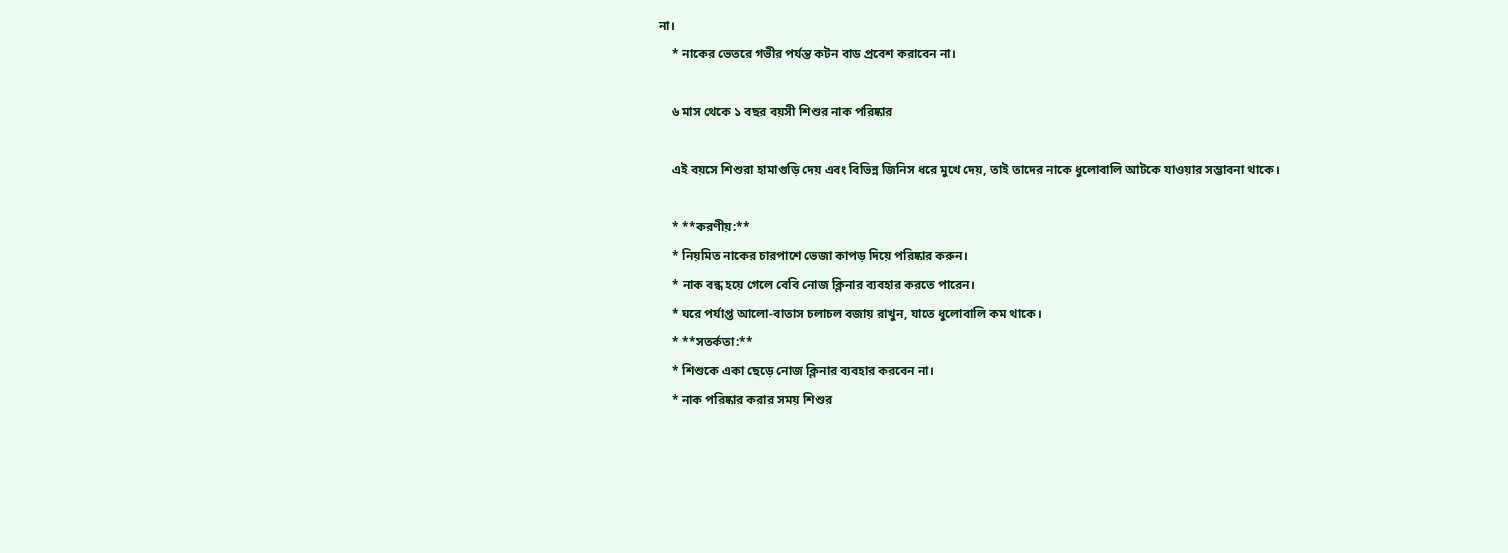না।
    * নাকের ভেতরে গভীর পর্যন্ত কটন বাড প্রবেশ করাবেন না।

    ৬ মাস থেকে ১ বছর বয়সী শিশুর নাক পরিষ্কার

    এই বয়সে শিশুরা হামাগুড়ি দেয় এবং বিভিন্ন জিনিস ধরে মুখে দেয়, তাই তাদের নাকে ধুলোবালি আটকে যাওয়ার সম্ভাবনা থাকে।

    * **করণীয়:**
    * নিয়মিত নাকের চারপাশে ভেজা কাপড় দিয়ে পরিষ্কার করুন।
    * নাক বন্ধ হয়ে গেলে বেবি নোজ ক্লিনার ব্যবহার করতে পারেন।
    * ঘরে পর্যাপ্ত আলো-বাতাস চলাচল বজায় রাখুন, যাতে ধুলোবালি কম থাকে।
    * **সতর্কতা:**
    * শিশুকে একা ছেড়ে নোজ ক্লিনার ব্যবহার করবেন না।
    * নাক পরিষ্কার করার সময় শিশুর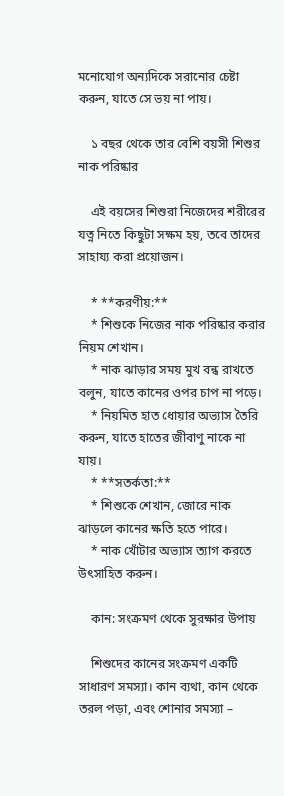মনোযোগ অন্যদিকে সরানোর চেষ্টা করুন, যাতে সে ভয় না পায়।

    ১ বছর থেকে তার বেশি বয়সী শিশুর নাক পরিষ্কার

    এই বয়সের শিশুরা নিজেদের শরীরের যত্ন নিতে কিছুটা সক্ষম হয়, তবে তাদের সাহায্য করা প্রয়োজন।

    * **করণীয়:**
    * শিশুকে নিজের নাক পরিষ্কার করার নিয়ম শেখান।
    * নাক ঝাড়ার সময় মুখ বন্ধ রাখতে বলুন, যাতে কানের ওপর চাপ না পড়ে।
    * নিয়মিত হাত ধোয়ার অভ্যাস তৈরি করুন, যাতে হাতের জীবাণু নাকে না যায়।
    * **সতর্কতা:**
    * শিশুকে শেখান, জোরে নাক ঝাড়লে কানের ক্ষতি হতে পারে।
    * নাক খোঁটার অভ্যাস ত্যাগ করতে উৎসাহিত করুন।

    কান: সংক্রমণ থেকে সুরক্ষার উপায়

    শিশুদের কানের সংক্রমণ একটি সাধারণ সমস্যা। কান ব্যথা, কান থেকে তরল পড়া, এবং শোনার সমস্যা –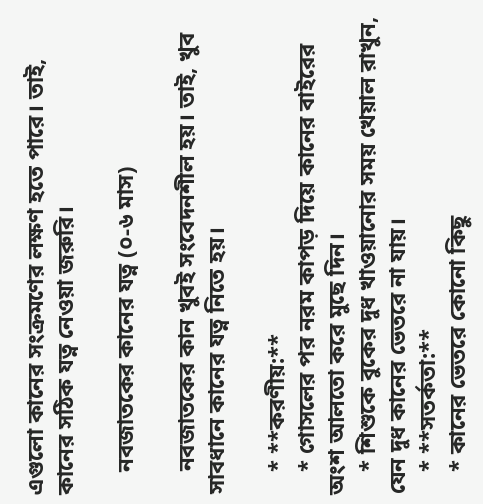এগুলো কানের সংক্রমণের লক্ষণ হতে পারে। তাই, কানের সঠিক যত্ন নেওয়া জরুরি।

    নবজাতকের কানের যত্ন (০-৬ মাস)

    নবজাতকের কান খুবই সংবেদনশীল হয়। তাই, খুব সাবধানে কানের যত্ন নিতে হয়।

    * **করণীয়:**
    * গোসলের পর নরম কাপড় দিয়ে কানের বাইরের অংশ আলতো করে মুছে দিন।
    * শিশুকে বুকের দুধ খাওয়ানোর সময় খেয়াল রাখুন, যেন দুধ কানের ভেতরে না যায়।
    * **সতর্কতা:**
    * কানের ভেতরে কোনো কিছু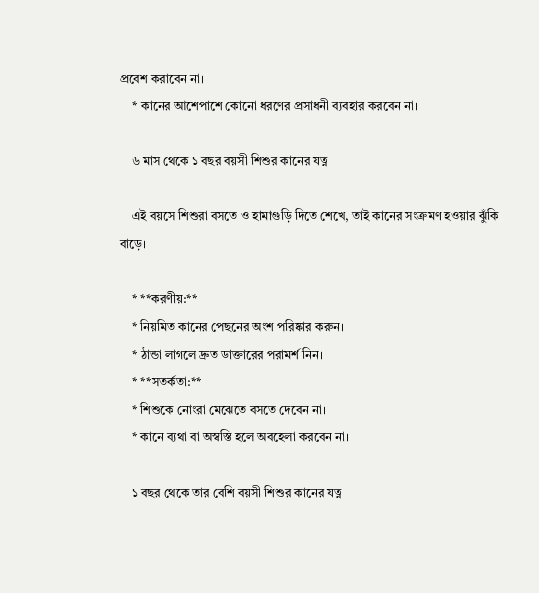প্রবেশ করাবেন না।
    * কানের আশেপাশে কোনো ধরণের প্রসাধনী ব্যবহার করবেন না।

    ৬ মাস থেকে ১ বছর বয়সী শিশুর কানের যত্ন

    এই বয়সে শিশুরা বসতে ও হামাগুড়ি দিতে শেখে, তাই কানের সংক্রমণ হওয়ার ঝুঁকি বাড়ে।

    * **করণীয়:**
    * নিয়মিত কানের পেছনের অংশ পরিষ্কার করুন।
    * ঠান্ডা লাগলে দ্রুত ডাক্তারের পরামর্শ নিন।
    * **সতর্কতা:**
    * শিশুকে নোংরা মেঝেতে বসতে দেবেন না।
    * কানে ব্যথা বা অস্বস্তি হলে অবহেলা করবেন না।

    ১ বছর থেকে তার বেশি বয়সী শিশুর কানের যত্ন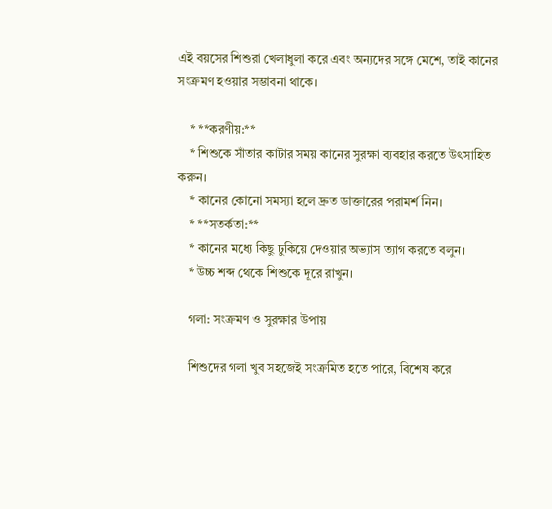এই বয়সের শিশুরা খেলাধুলা করে এবং অন্যদের সঙ্গে মেশে, তাই কানের সংক্রমণ হওয়ার সম্ভাবনা থাকে।

    * **করণীয়:**
    * শিশুকে সাঁতার কাটার সময় কানের সুরক্ষা ব্যবহার করতে উৎসাহিত করুন।
    * কানের কোনো সমস্যা হলে দ্রুত ডাক্তারের পরামর্শ নিন।
    * **সতর্কতা:**
    * কানের মধ্যে কিছু ঢুকিয়ে দেওয়ার অভ্যাস ত্যাগ করতে বলুন।
    * উচ্চ শব্দ থেকে শিশুকে দূরে রাখুন।

    গলা: সংক্রমণ ও সুরক্ষার উপায়

    শিশুদের গলা খুব সহজেই সংক্রমিত হতে পারে, বিশেষ করে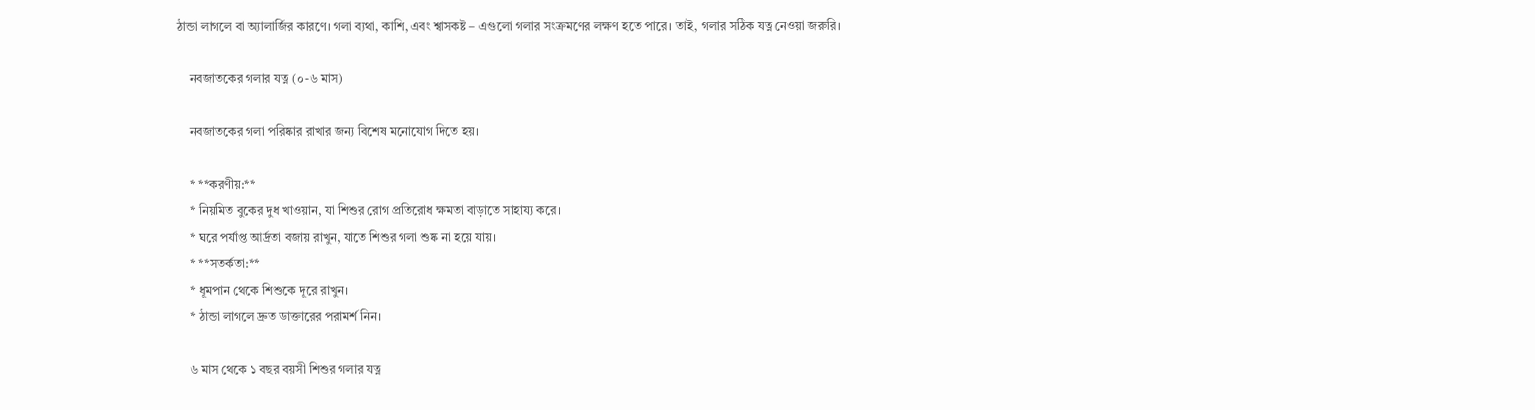ঠান্ডা লাগলে বা অ্যালার্জির কারণে। গলা ব্যথা, কাশি, এবং শ্বাসকষ্ট – এগুলো গলার সংক্রমণের লক্ষণ হতে পারে। তাই, গলার সঠিক যত্ন নেওয়া জরুরি।

    নবজাতকের গলার যত্ন (০-৬ মাস)

    নবজাতকের গলা পরিষ্কার রাখার জন্য বিশেষ মনোযোগ দিতে হয়।

    * **করণীয়:**
    * নিয়মিত বুকের দুধ খাওয়ান, যা শিশুর রোগ প্রতিরোধ ক্ষমতা বাড়াতে সাহায্য করে।
    * ঘরে পর্যাপ্ত আর্দ্রতা বজায় রাখুন, যাতে শিশুর গলা শুষ্ক না হয়ে যায়।
    * **সতর্কতা:**
    * ধূমপান থেকে শিশুকে দূরে রাখুন।
    * ঠান্ডা লাগলে দ্রুত ডাক্তারের পরামর্শ নিন।

    ৬ মাস থেকে ১ বছর বয়সী শিশুর গলার যত্ন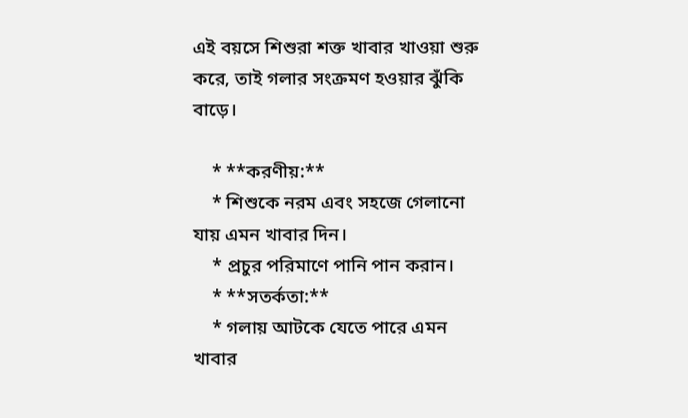এই বয়সে শিশুরা শক্ত খাবার খাওয়া শুরু করে, তাই গলার সংক্রমণ হওয়ার ঝুঁকি বাড়ে।

    * **করণীয়:**
    * শিশুকে নরম এবং সহজে গেলানো যায় এমন খাবার দিন।
    * প্রচুর পরিমাণে পানি পান করান।
    * **সতর্কতা:**
    * গলায় আটকে যেতে পারে এমন খাবার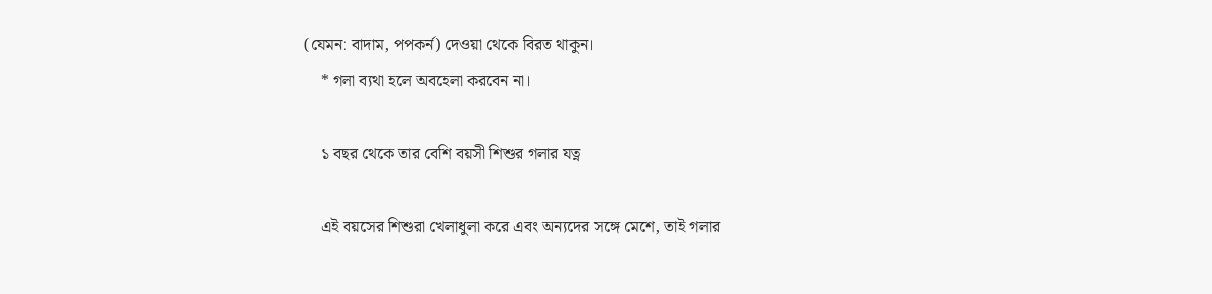(যেমন: বাদাম, পপকর্ন) দেওয়া থেকে বিরত থাকুন।
    * গলা ব্যথা হলে অবহেলা করবেন না।

    ১ বছর থেকে তার বেশি বয়সী শিশুর গলার যত্ন

    এই বয়সের শিশুরা খেলাধুলা করে এবং অন্যদের সঙ্গে মেশে, তাই গলার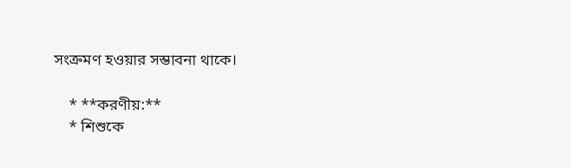সংক্রমণ হওয়ার সম্ভাবনা থাকে।

    * **করণীয়:**
    * শিশুকে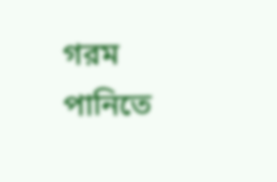গরম পানিতে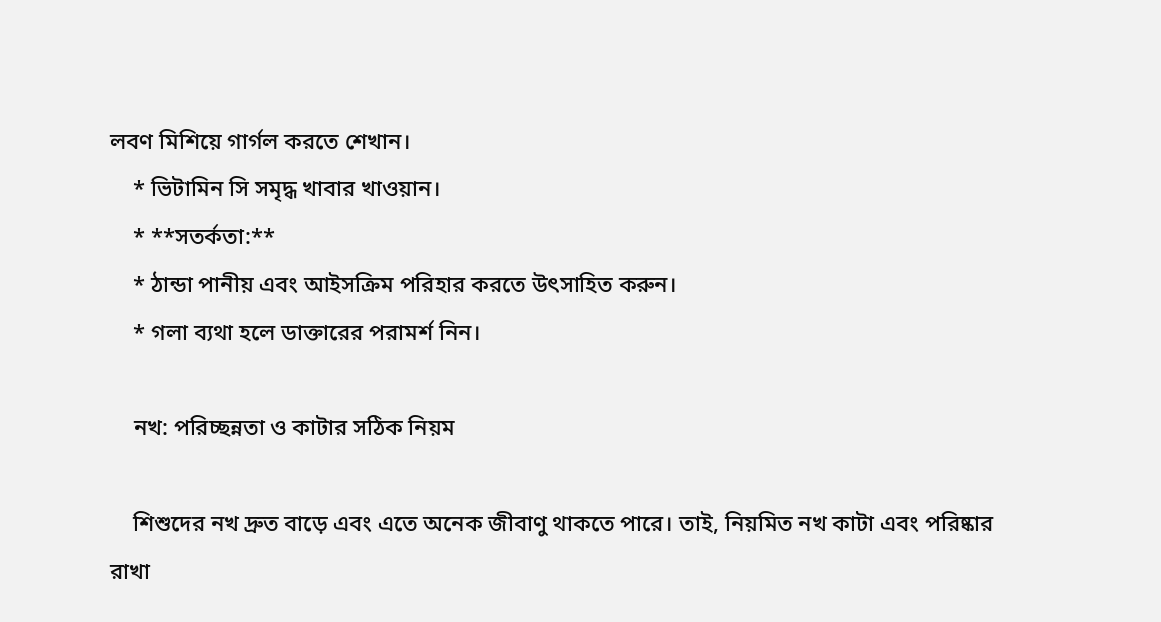লবণ মিশিয়ে গার্গল করতে শেখান।
    * ভিটামিন সি সমৃদ্ধ খাবার খাওয়ান।
    * **সতর্কতা:**
    * ঠান্ডা পানীয় এবং আইসক্রিম পরিহার করতে উৎসাহিত করুন।
    * গলা ব্যথা হলে ডাক্তারের পরামর্শ নিন।

    নখ: পরিচ্ছন্নতা ও কাটার সঠিক নিয়ম

    শিশুদের নখ দ্রুত বাড়ে এবং এতে অনেক জীবাণু থাকতে পারে। তাই, নিয়মিত নখ কাটা এবং পরিষ্কার রাখা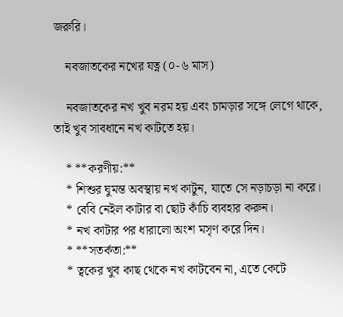জরুরি।

    নবজাতকের নখের যত্ন (০-৬ মাস)

    নবজাতকের নখ খুব নরম হয় এবং চামড়ার সঙ্গে লেগে থাকে, তাই খুব সাবধানে নখ কাটতে হয়।

    * **করণীয়:**
    * শিশুর ঘুমন্ত অবস্থায় নখ কাটুন, যাতে সে নড়াচড়া না করে।
    * বেবি নেইল কাটার বা ছোট কাঁচি ব্যবহার করুন।
    * নখ কাটার পর ধারালো অংশ মসৃণ করে দিন।
    * **সতর্কতা:**
    * ত্বকের খুব কাছ থেকে নখ কাটবেন না, এতে কেটে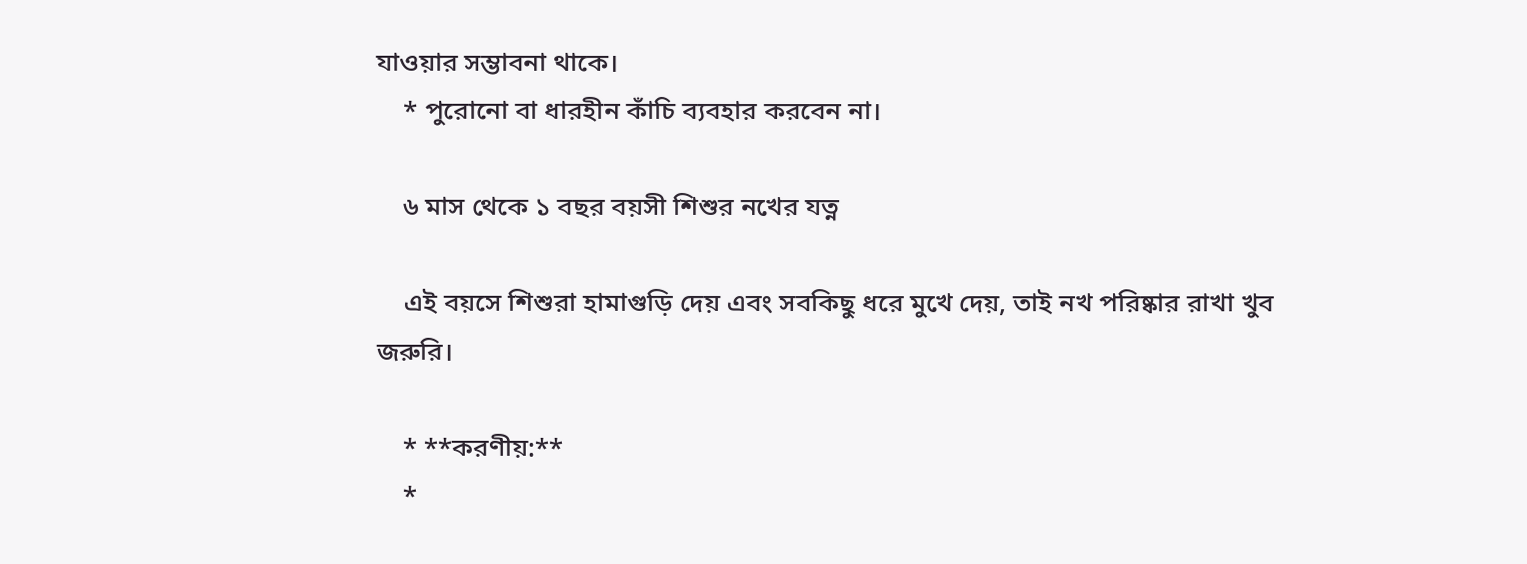যাওয়ার সম্ভাবনা থাকে।
    * পুরোনো বা ধারহীন কাঁচি ব্যবহার করবেন না।

    ৬ মাস থেকে ১ বছর বয়সী শিশুর নখের যত্ন

    এই বয়সে শিশুরা হামাগুড়ি দেয় এবং সবকিছু ধরে মুখে দেয়, তাই নখ পরিষ্কার রাখা খুব জরুরি।

    * **করণীয়:**
    *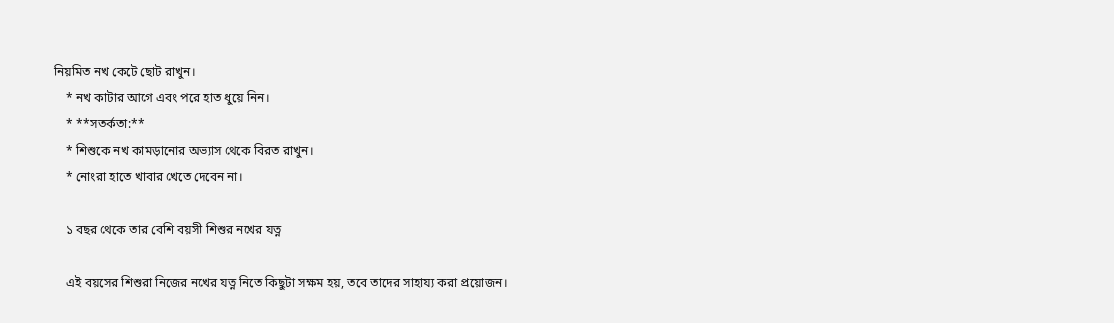নিয়মিত নখ কেটে ছোট রাখুন।
    * নখ কাটার আগে এবং পরে হাত ধুয়ে নিন।
    * **সতর্কতা:**
    * শিশুকে নখ কামড়ানোর অভ্যাস থেকে বিরত রাখুন।
    * নোংরা হাতে খাবার খেতে দেবেন না।

    ১ বছর থেকে তার বেশি বয়সী শিশুর নখের যত্ন

    এই বয়সের শিশুরা নিজের নখের যত্ন নিতে কিছুটা সক্ষম হয়, তবে তাদের সাহায্য করা প্রয়োজন।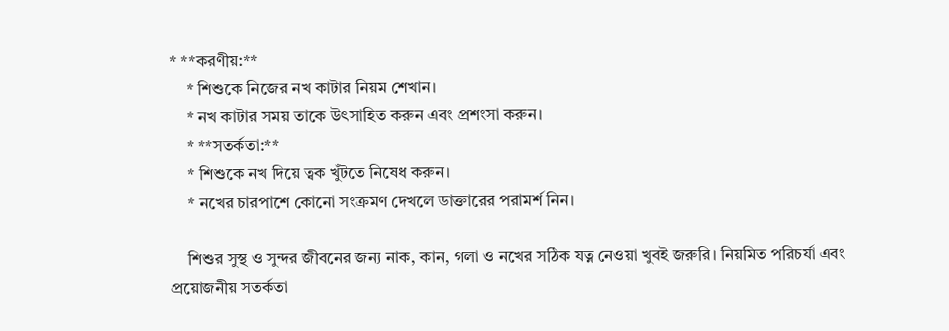* **করণীয়:**
    * শিশুকে নিজের নখ কাটার নিয়ম শেখান।
    * নখ কাটার সময় তাকে উৎসাহিত করুন এবং প্রশংসা করুন।
    * **সতর্কতা:**
    * শিশুকে নখ দিয়ে ত্বক খুঁটতে নিষেধ করুন।
    * নখের চারপাশে কোনো সংক্রমণ দেখলে ডাক্তারের পরামর্শ নিন।

    শিশুর সুস্থ ও সুন্দর জীবনের জন্য নাক, কান, গলা ও নখের সঠিক যত্ন নেওয়া খুবই জরুরি। নিয়মিত পরিচর্যা এবং প্রয়োজনীয় সতর্কতা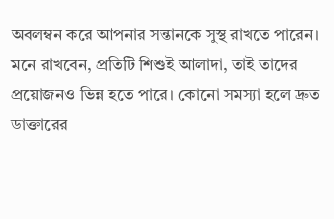অবলম্বন করে আপনার সন্তানকে সুস্থ রাখতে পারেন। মনে রাখবেন, প্রতিটি শিশুই আলাদা, তাই তাদের প্রয়োজনও ভিন্ন হতে পারে। কোনো সমস্যা হলে দ্রুত ডাক্তারের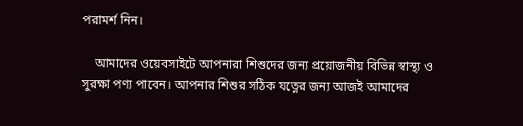পরামর্শ নিন।

    আমাদের ওয়েবসাইটে আপনারা শিশুদের জন্য প্রয়োজনীয় বিভিন্ন স্বাস্থ্য ও সুরক্ষা পণ্য পাবেন। আপনার শিশুর সঠিক যত্নের জন্য আজই আমাদের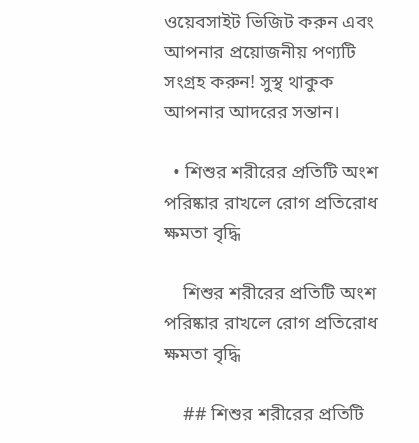ওয়েবসাইট ভিজিট করুন এবং আপনার প্রয়োজনীয় পণ্যটি সংগ্রহ করুন! সুস্থ থাকুক আপনার আদরের সন্তান।

  • শিশুর শরীরের প্রতিটি অংশ পরিষ্কার রাখলে রোগ প্রতিরোধ ক্ষমতা বৃদ্ধি

    শিশুর শরীরের প্রতিটি অংশ পরিষ্কার রাখলে রোগ প্রতিরোধ ক্ষমতা বৃদ্ধি

    ## শিশুর শরীরের প্রতিটি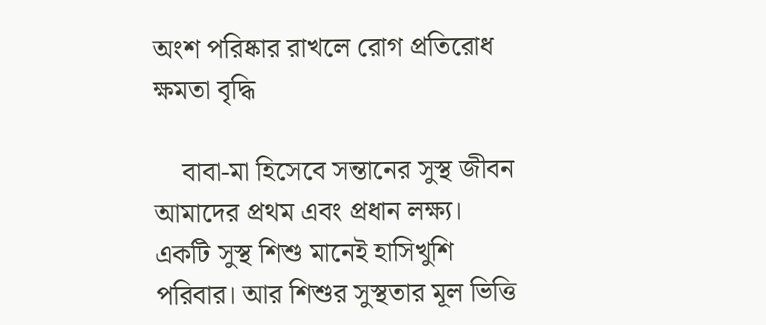অংশ পরিষ্কার রাখলে রোগ প্রতিরোধ ক্ষমতা বৃদ্ধি

    বাবা-মা হিসেবে সন্তানের সুস্থ জীবন আমাদের প্রথম এবং প্রধান লক্ষ্য। একটি সুস্থ শিশু মানেই হাসিখুশি পরিবার। আর শিশুর সুস্থতার মূল ভিত্তি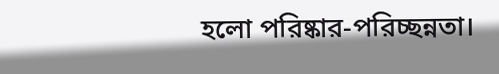হলো পরিষ্কার-পরিচ্ছন্নতা।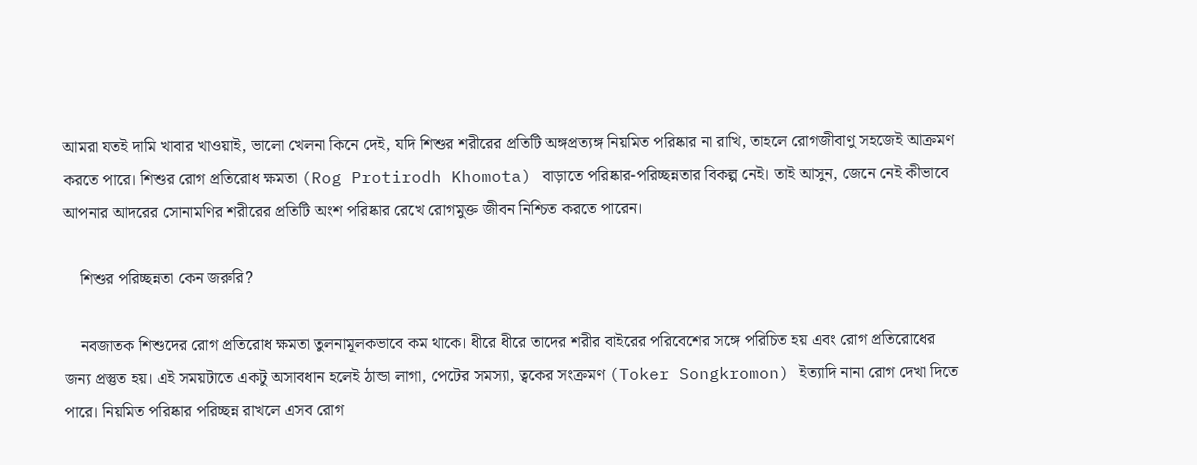আমরা যতই দামি খাবার খাওয়াই, ভালো খেলনা কিনে দেই, যদি শিশুর শরীরের প্রতিটি অঙ্গপ্রত্যঙ্গ নিয়মিত পরিষ্কার না রাখি, তাহলে রোগজীবাণু সহজেই আক্রমণ করতে পারে। শিশুর রোগ প্রতিরোধ ক্ষমতা (Rog Protirodh Khomota) বাড়াতে পরিষ্কার-পরিচ্ছন্নতার বিকল্প নেই। তাই আসুন, জেনে নেই কীভাবে আপনার আদরের সোনামণির শরীরের প্রতিটি অংশ পরিষ্কার রেখে রোগমুক্ত জীবন নিশ্চিত করতে পারেন।

    শিশুর পরিচ্ছন্নতা কেন জরুরি?

    নবজাতক শিশুদের রোগ প্রতিরোধ ক্ষমতা তুলনামূলকভাবে কম থাকে। ধীরে ধীরে তাদের শরীর বাইরের পরিবেশের সঙ্গে পরিচিত হয় এবং রোগ প্রতিরোধের জন্য প্রস্তুত হয়। এই সময়টাতে একটু অসাবধান হলেই ঠান্ডা লাগা, পেটের সমস্যা, ত্বকের সংক্রমণ (Toker Songkromon) ইত্যাদি নানা রোগ দেখা দিতে পারে। নিয়মিত পরিষ্কার পরিচ্ছন্ন রাখলে এসব রোগ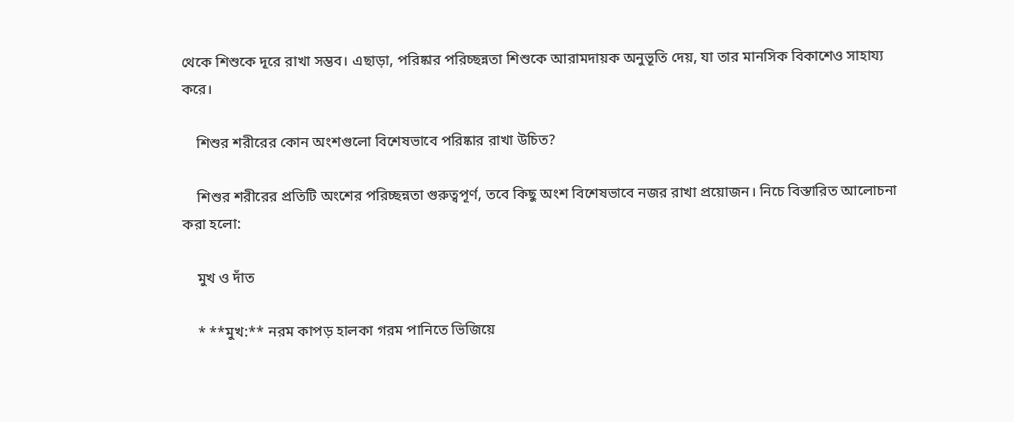থেকে শিশুকে দূরে রাখা সম্ভব। এছাড়া, পরিষ্কার পরিচ্ছন্নতা শিশুকে আরামদায়ক অনুভূতি দেয়, যা তার মানসিক বিকাশেও সাহায্য করে।

    শিশুর শরীরের কোন অংশগুলো বিশেষভাবে পরিষ্কার রাখা উচিত?

    শিশুর শরীরের প্রতিটি অংশের পরিচ্ছন্নতা গুরুত্বপূর্ণ, তবে কিছু অংশ বিশেষভাবে নজর রাখা প্রয়োজন। নিচে বিস্তারিত আলোচনা করা হলো:

    মুখ ও দাঁত

    * **মুখ:** নরম কাপড় হালকা গরম পানিতে ভিজিয়ে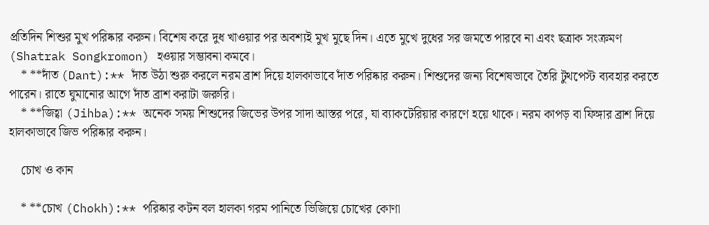প্রতিদিন শিশুর মুখ পরিষ্কার করুন। বিশেষ করে দুধ খাওয়ার পর অবশ্যই মুখ মুছে দিন। এতে মুখে দুধের সর জমতে পারবে না এবং ছত্রাক সংক্রমণ (Shatrak Songkromon) হওয়ার সম্ভাবনা কমবে।
    * **দাঁত (Dant):** দাঁত উঠা শুরু করলে নরম ব্রাশ দিয়ে হালকাভাবে দাঁত পরিষ্কার করুন। শিশুদের জন্য বিশেষভাবে তৈরি টুথপেস্ট ব্যবহার করতে পারেন। রাতে ঘুমানোর আগে দাঁত ব্রাশ করাটা জরুরি।
    * **জিহ্বা (Jihba):** অনেক সময় শিশুদের জিভের উপর সাদা আস্তর পরে, যা ব্যাকটেরিয়ার কারণে হয়ে থাকে। নরম কাপড় বা ফিঙ্গার ব্রাশ দিয়ে হালকাভাবে জিভ পরিষ্কার করুন।

    চোখ ও কান

    * **চোখ (Chokh):** পরিষ্কার কটন বল হালকা গরম পানিতে ভিজিয়ে চোখের কোণা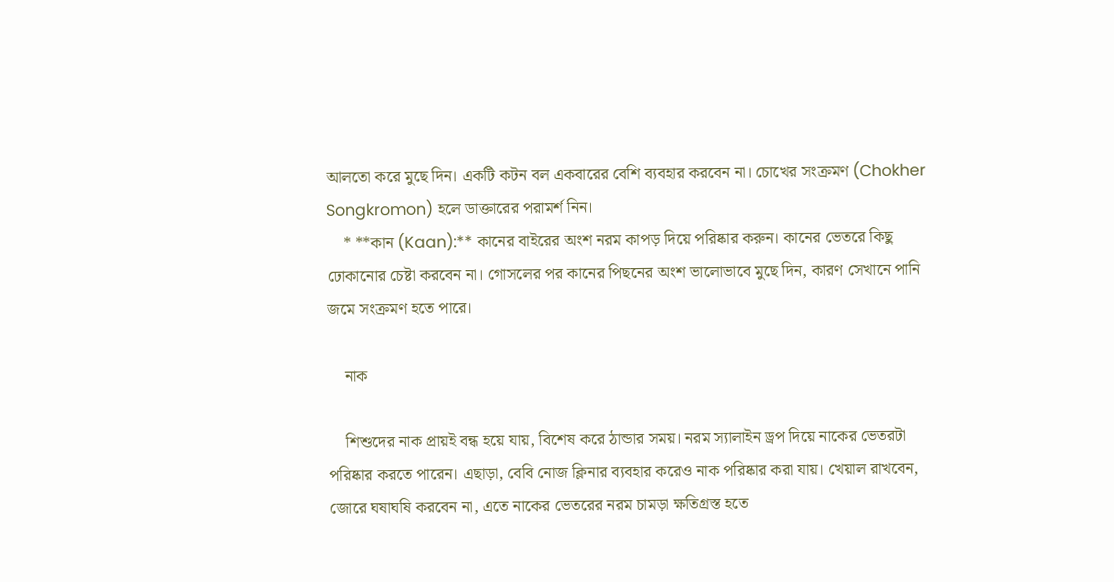আলতো করে মুছে দিন। একটি কটন বল একবারের বেশি ব্যবহার করবেন না। চোখের সংক্রমণ (Chokher Songkromon) হলে ডাক্তারের পরামর্শ নিন।
    * **কান (Kaan):** কানের বাইরের অংশ নরম কাপড় দিয়ে পরিষ্কার করুন। কানের ভেতরে কিছু ঢোকানোর চেষ্টা করবেন না। গোসলের পর কানের পিছনের অংশ ভালোভাবে মুছে দিন, কারণ সেখানে পানি জমে সংক্রমণ হতে পারে।

    নাক

    শিশুদের নাক প্রায়ই বন্ধ হয়ে যায়, বিশেষ করে ঠান্ডার সময়। নরম স্যালাইন ড্রপ দিয়ে নাকের ভেতরটা পরিষ্কার করতে পারেন। এছাড়া, বেবি নোজ ক্লিনার ব্যবহার করেও নাক পরিষ্কার করা যায়। খেয়াল রাখবেন, জোরে ঘষাঘষি করবেন না, এতে নাকের ভেতরের নরম চামড়া ক্ষতিগ্রস্ত হতে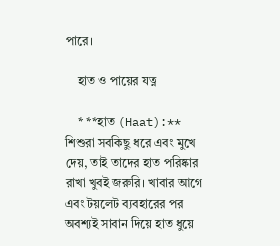পারে।

    হাত ও পায়ের যত্ন

    * **হাত (Haat):** শিশুরা সবকিছু ধরে এবং মুখে দেয়, তাই তাদের হাত পরিষ্কার রাখা খুবই জরুরি। খাবার আগে এবং টয়লেট ব্যবহারের পর অবশ্যই সাবান দিয়ে হাত ধুয়ে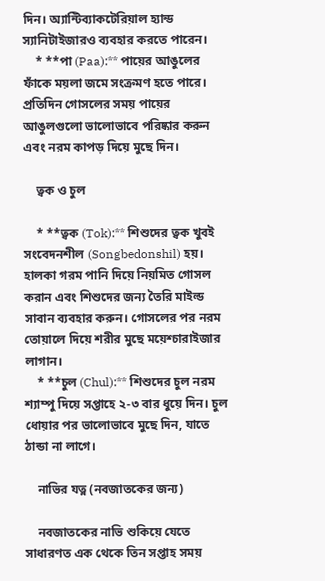দিন। অ্যান্টিব্যাকটেরিয়াল হ্যান্ড স্যানিটাইজারও ব্যবহার করতে পারেন।
    * **পা (Paa):** পায়ের আঙুলের ফাঁকে ময়লা জমে সংক্রমণ হতে পারে। প্রতিদিন গোসলের সময় পায়ের আঙুলগুলো ভালোভাবে পরিষ্কার করুন এবং নরম কাপড় দিয়ে মুছে দিন।

    ত্বক ও চুল

    * **ত্বক (Tok):** শিশুদের ত্বক খুবই সংবেদনশীল (Songbedonshil) হয়। হালকা গরম পানি দিয়ে নিয়মিত গোসল করান এবং শিশুদের জন্য তৈরি মাইল্ড সাবান ব্যবহার করুন। গোসলের পর নরম তোয়ালে দিয়ে শরীর মুছে ময়েশ্চারাইজার লাগান।
    * **চুল (Chul):** শিশুদের চুল নরম শ্যাম্পু দিয়ে সপ্তাহে ২-৩ বার ধুয়ে দিন। চুল ধোয়ার পর ভালোভাবে মুছে দিন, যাতে ঠান্ডা না লাগে।

    নাভির যত্ন (নবজাতকের জন্য)

    নবজাতকের নাভি শুকিয়ে যেতে সাধারণত এক থেকে তিন সপ্তাহ সময়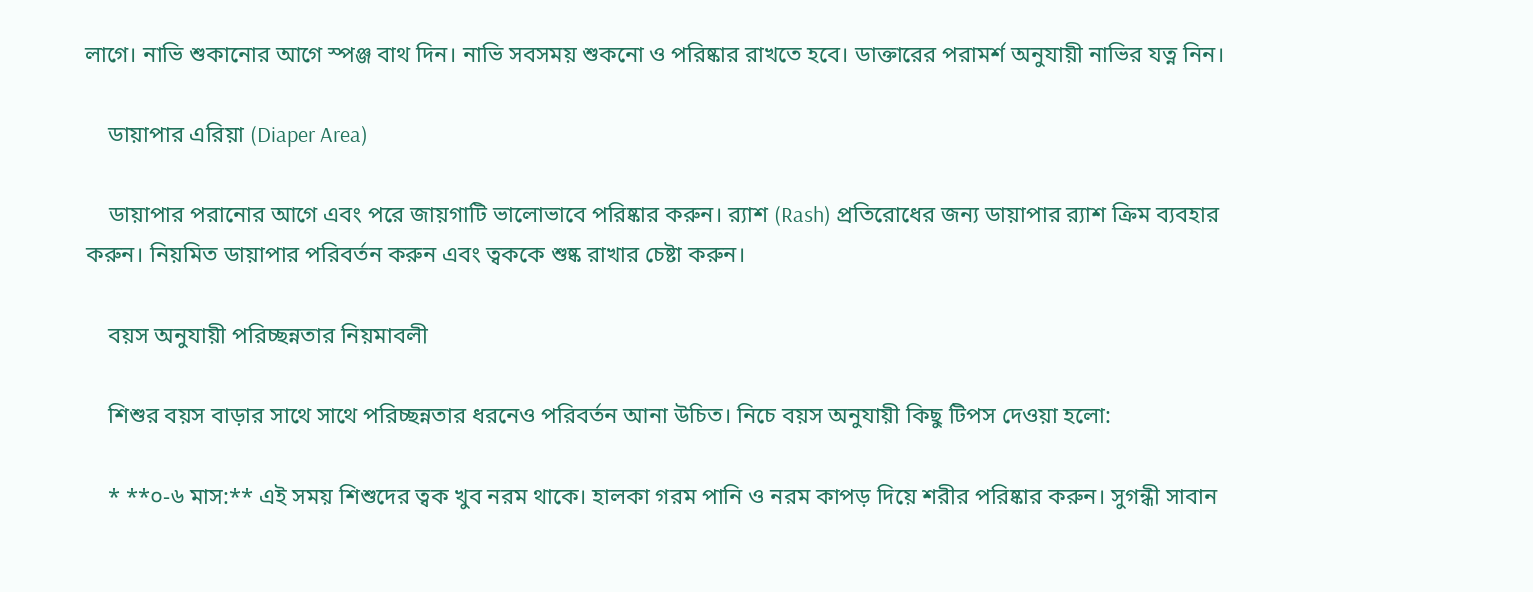লাগে। নাভি শুকানোর আগে স্পঞ্জ বাথ দিন। নাভি সবসময় শুকনো ও পরিষ্কার রাখতে হবে। ডাক্তারের পরামর্শ অনুযায়ী নাভির যত্ন নিন।

    ডায়াপার এরিয়া (Diaper Area)

    ডায়াপার পরানোর আগে এবং পরে জায়গাটি ভালোভাবে পরিষ্কার করুন। র‍্যাশ (Rash) প্রতিরোধের জন্য ডায়াপার র‍্যাশ ক্রিম ব্যবহার করুন। নিয়মিত ডায়াপার পরিবর্তন করুন এবং ত্বককে শুষ্ক রাখার চেষ্টা করুন।

    বয়স অনুযায়ী পরিচ্ছন্নতার নিয়মাবলী

    শিশুর বয়স বাড়ার সাথে সাথে পরিচ্ছন্নতার ধরনেও পরিবর্তন আনা উচিত। নিচে বয়স অনুযায়ী কিছু টিপস দেওয়া হলো:

    * **০-৬ মাস:** এই সময় শিশুদের ত্বক খুব নরম থাকে। হালকা গরম পানি ও নরম কাপড় দিয়ে শরীর পরিষ্কার করুন। সুগন্ধী সাবান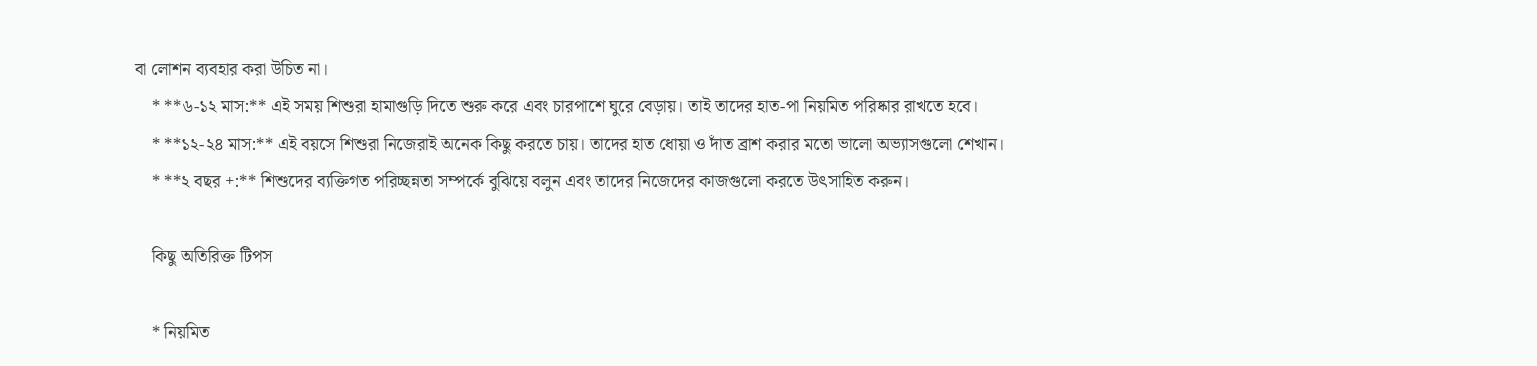বা লোশন ব্যবহার করা উচিত না।
    * **৬-১২ মাস:** এই সময় শিশুরা হামাগুড়ি দিতে শুরু করে এবং চারপাশে ঘুরে বেড়ায়। তাই তাদের হাত-পা নিয়মিত পরিষ্কার রাখতে হবে।
    * **১২-২৪ মাস:** এই বয়সে শিশুরা নিজেরাই অনেক কিছু করতে চায়। তাদের হাত ধোয়া ও দাঁত ব্রাশ করার মতো ভালো অভ্যাসগুলো শেখান।
    * **২ বছর +:** শিশুদের ব্যক্তিগত পরিচ্ছন্নতা সম্পর্কে বুঝিয়ে বলুন এবং তাদের নিজেদের কাজগুলো করতে উৎসাহিত করুন।

    কিছু অতিরিক্ত টিপস

    * নিয়মিত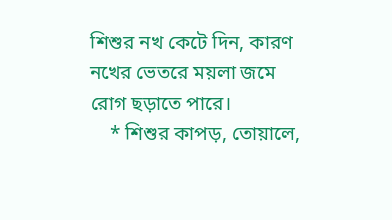শিশুর নখ কেটে দিন, কারণ নখের ভেতরে ময়লা জমে রোগ ছড়াতে পারে।
    * শিশুর কাপড়, তোয়ালে,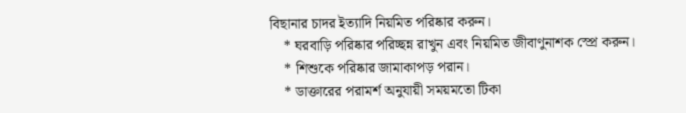বিছানার চাদর ইত্যাদি নিয়মিত পরিষ্কার করুন।
    * ঘরবাড়ি পরিষ্কার পরিচ্ছন্ন রাখুন এবং নিয়মিত জীবাণুনাশক স্প্রে করুন।
    * শিশুকে পরিষ্কার জামাকাপড় পরান।
    * ডাক্তারের পরামর্শ অনুযায়ী সময়মতো টিকা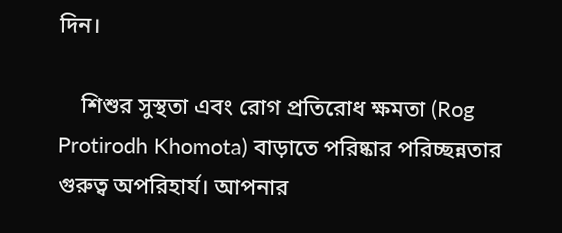দিন।

    শিশুর সুস্থতা এবং রোগ প্রতিরোধ ক্ষমতা (Rog Protirodh Khomota) বাড়াতে পরিষ্কার পরিচ্ছন্নতার গুরুত্ব অপরিহার্য। আপনার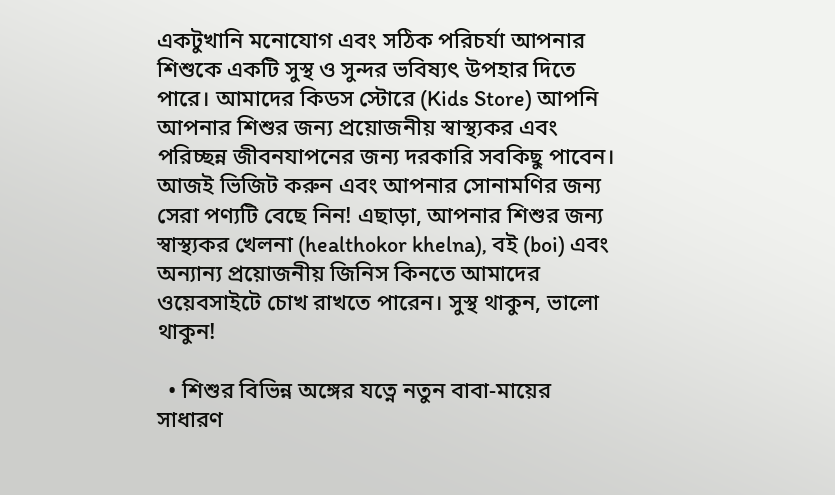একটুখানি মনোযোগ এবং সঠিক পরিচর্যা আপনার শিশুকে একটি সুস্থ ও সুন্দর ভবিষ্যৎ উপহার দিতে পারে। আমাদের কিডস স্টোরে (Kids Store) আপনি আপনার শিশুর জন্য প্রয়োজনীয় স্বাস্থ্যকর এবং পরিচ্ছন্ন জীবনযাপনের জন্য দরকারি সবকিছু পাবেন। আজই ভিজিট করুন এবং আপনার সোনামণির জন্য সেরা পণ্যটি বেছে নিন! এছাড়া, আপনার শিশুর জন্য স্বাস্থ্যকর খেলনা (healthokor khelna), বই (boi) এবং অন্যান্য প্রয়োজনীয় জিনিস কিনতে আমাদের ওয়েবসাইটে চোখ রাখতে পারেন। সুস্থ থাকুন, ভালো থাকুন!

  • শিশুর বিভিন্ন অঙ্গের যত্নে নতুন বাবা-মায়ের সাধারণ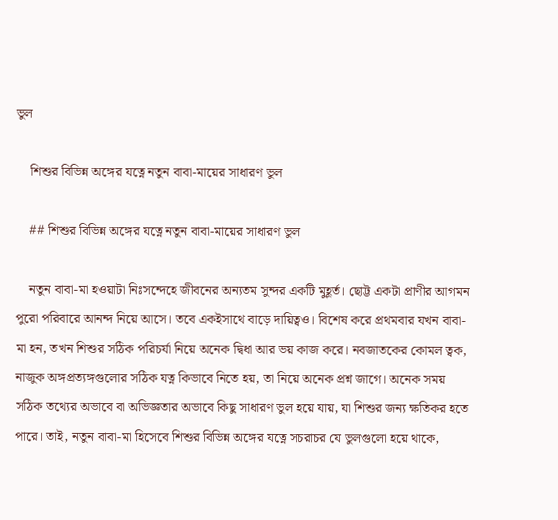ভুল

    শিশুর বিভিন্ন অঙ্গের যত্নে নতুন বাবা-মায়ের সাধারণ ভুল

    ## শিশুর বিভিন্ন অঙ্গের যত্নে নতুন বাবা-মায়ের সাধারণ ভুল

    নতুন বাবা-মা হওয়াটা নিঃসন্দেহে জীবনের অন্যতম সুন্দর একটি মুহূর্ত। ছোট্ট একটা প্রাণীর আগমন পুরো পরিবারে আনন্দ নিয়ে আসে। তবে একইসাথে বাড়ে দায়িত্বও। বিশেষ করে প্রথমবার যখন বাবা-মা হন, তখন শিশুর সঠিক পরিচর্যা নিয়ে অনেক দ্বিধা আর ভয় কাজ করে। নবজাতকের কোমল ত্বক, নাজুক অঙ্গপ্রত্যঙ্গগুলোর সঠিক যত্ন কিভাবে নিতে হয়, তা নিয়ে অনেক প্রশ্ন জাগে। অনেক সময় সঠিক তথ্যের অভাবে বা অভিজ্ঞতার অভাবে কিছু সাধারণ ভুল হয়ে যায়, যা শিশুর জন্য ক্ষতিকর হতে পারে। তাই, নতুন বাবা-মা হিসেবে শিশুর বিভিন্ন অঙ্গের যত্নে সচরাচর যে ভুলগুলো হয়ে থাকে,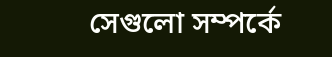সেগুলো সম্পর্কে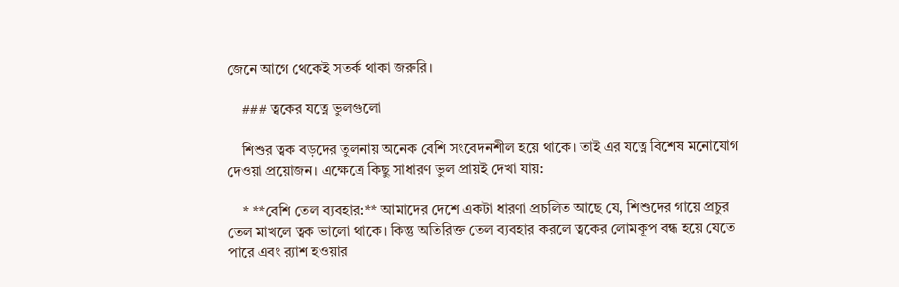জেনে আগে থেকেই সতর্ক থাকা জরুরি।

    ### ত্বকের যত্নে ভুলগুলো

    শিশুর ত্বক বড়দের তুলনায় অনেক বেশি সংবেদনশীল হয়ে থাকে। তাই এর যত্নে বিশেষ মনোযোগ দেওয়া প্রয়োজন। এক্ষেত্রে কিছু সাধারণ ভুল প্রায়ই দেখা যায়:

    * **বেশি তেল ব্যবহার:** আমাদের দেশে একটা ধারণা প্রচলিত আছে যে, শিশুদের গায়ে প্রচুর তেল মাখলে ত্বক ভালো থাকে। কিন্তু অতিরিক্ত তেল ব্যবহার করলে ত্বকের লোমকূপ বন্ধ হয়ে যেতে পারে এবং র‍্যাশ হওয়ার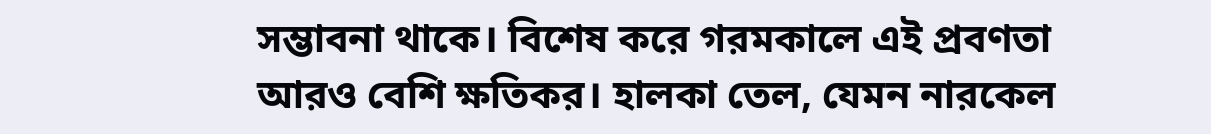সম্ভাবনা থাকে। বিশেষ করে গরমকালে এই প্রবণতা আরও বেশি ক্ষতিকর। হালকা তেল, যেমন নারকেল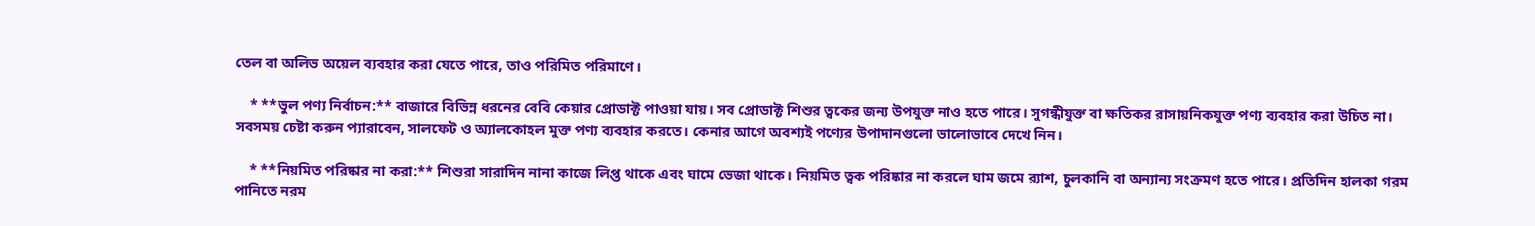তেল বা অলিভ অয়েল ব্যবহার করা যেতে পারে, তাও পরিমিত পরিমাণে।

    * **ভুল পণ্য নির্বাচন:** বাজারে বিভিন্ন ধরনের বেবি কেয়ার প্রোডাক্ট পাওয়া যায়। সব প্রোডাক্ট শিশুর ত্বকের জন্য উপযুক্ত নাও হতে পারে। সুগন্ধীযুক্ত বা ক্ষতিকর রাসায়নিকযুক্ত পণ্য ব্যবহার করা উচিত না। সবসময় চেষ্টা করুন প্যারাবেন, সালফেট ও অ্যালকোহল মুক্ত পণ্য ব্যবহার করতে। কেনার আগে অবশ্যই পণ্যের উপাদানগুলো ভালোভাবে দেখে নিন।

    * **নিয়মিত পরিষ্কার না করা:** শিশুরা সারাদিন নানা কাজে লিপ্ত থাকে এবং ঘামে ভেজা থাকে। নিয়মিত ত্বক পরিষ্কার না করলে ঘাম জমে র‍্যাশ, চুলকানি বা অন্যান্য সংক্রমণ হতে পারে। প্রতিদিন হালকা গরম পানিতে নরম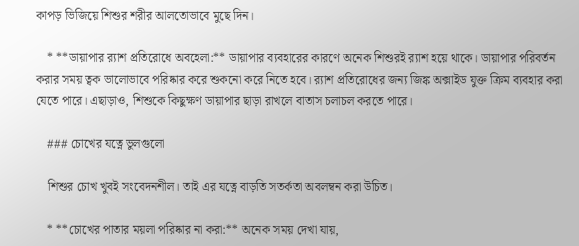কাপড় ভিজিয়ে শিশুর শরীর আলতোভাবে মুছে দিন।

    * **ডায়াপার র‍্যাশ প্রতিরোধে অবহেলা:** ডায়াপার ব্যবহারের কারণে অনেক শিশুরই র‍্যাশ হয়ে থাকে। ডায়াপার পরিবর্তন করার সময় ত্বক ভালোভাবে পরিষ্কার করে শুকনো করে নিতে হবে। র‍্যাশ প্রতিরোধের জন্য জিঙ্ক অক্সাইড যুক্ত ক্রিম ব্যবহার করা যেতে পারে। এছাড়াও, শিশুকে কিছুক্ষণ ডায়াপার ছাড়া রাখলে বাতাস চলাচল করতে পারে।

    ### চোখের যত্নে ভুলগুলো

    শিশুর চোখ খুবই সংবেদনশীল। তাই এর যত্নে বাড়তি সতর্কতা অবলম্বন করা উচিত।

    * **চোখের পাতার ময়লা পরিষ্কার না করা:** অনেক সময় দেখা যায়,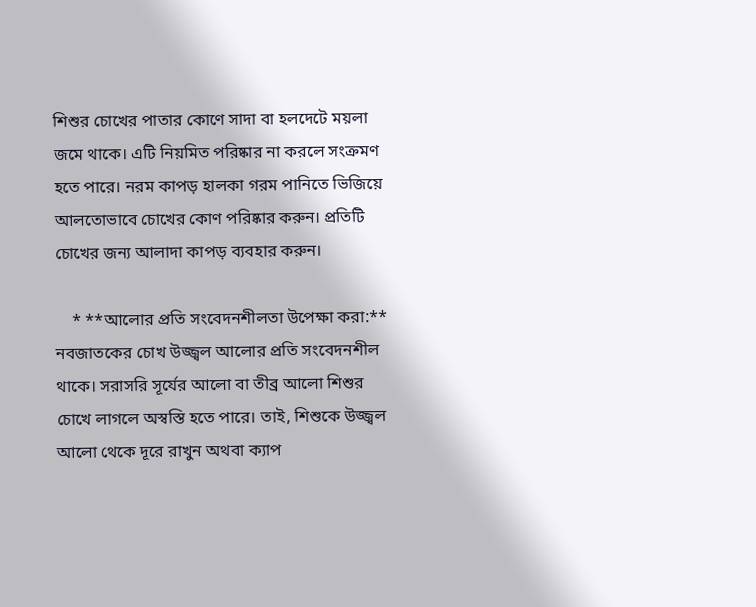শিশুর চোখের পাতার কোণে সাদা বা হলদেটে ময়লা জমে থাকে। এটি নিয়মিত পরিষ্কার না করলে সংক্রমণ হতে পারে। নরম কাপড় হালকা গরম পানিতে ভিজিয়ে আলতোভাবে চোখের কোণ পরিষ্কার করুন। প্রতিটি চোখের জন্য আলাদা কাপড় ব্যবহার করুন।

    * **আলোর প্রতি সংবেদনশীলতা উপেক্ষা করা:** নবজাতকের চোখ উজ্জ্বল আলোর প্রতি সংবেদনশীল থাকে। সরাসরি সূর্যের আলো বা তীব্র আলো শিশুর চোখে লাগলে অস্বস্তি হতে পারে। তাই, শিশুকে উজ্জ্বল আলো থেকে দূরে রাখুন অথবা ক্যাপ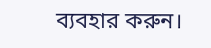ব্যবহার করুন।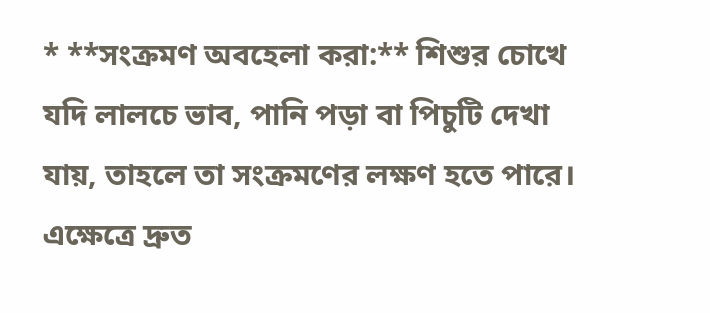* **সংক্রমণ অবহেলা করা:** শিশুর চোখে যদি লালচে ভাব, পানি পড়া বা পিচুটি দেখা যায়, তাহলে তা সংক্রমণের লক্ষণ হতে পারে। এক্ষেত্রে দ্রুত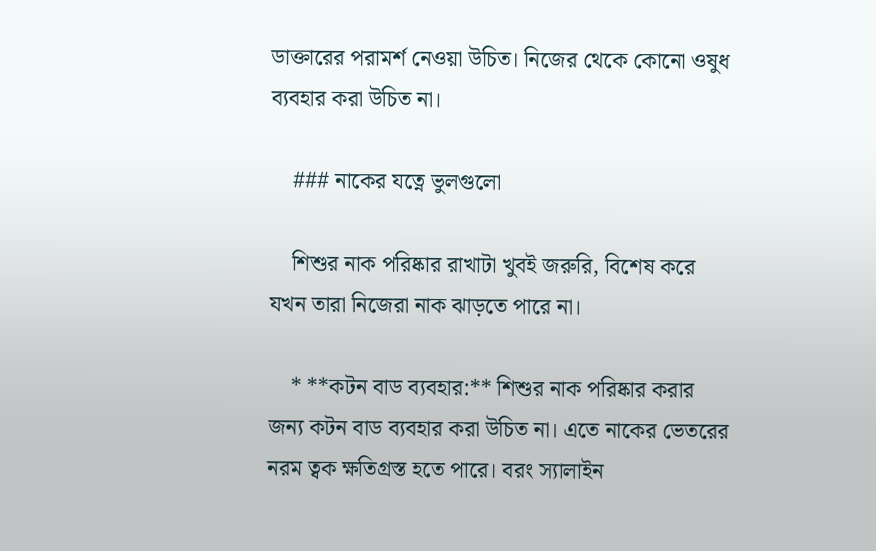ডাক্তারের পরামর্শ নেওয়া উচিত। নিজের থেকে কোনো ওষুধ ব্যবহার করা উচিত না।

    ### নাকের যত্নে ভুলগুলো

    শিশুর নাক পরিষ্কার রাখাটা খুবই জরুরি, বিশেষ করে যখন তারা নিজেরা নাক ঝাড়তে পারে না।

    * **কটন বাড ব্যবহার:** শিশুর নাক পরিষ্কার করার জন্য কটন বাড ব্যবহার করা উচিত না। এতে নাকের ভেতরের নরম ত্বক ক্ষতিগ্রস্ত হতে পারে। বরং স্যালাইন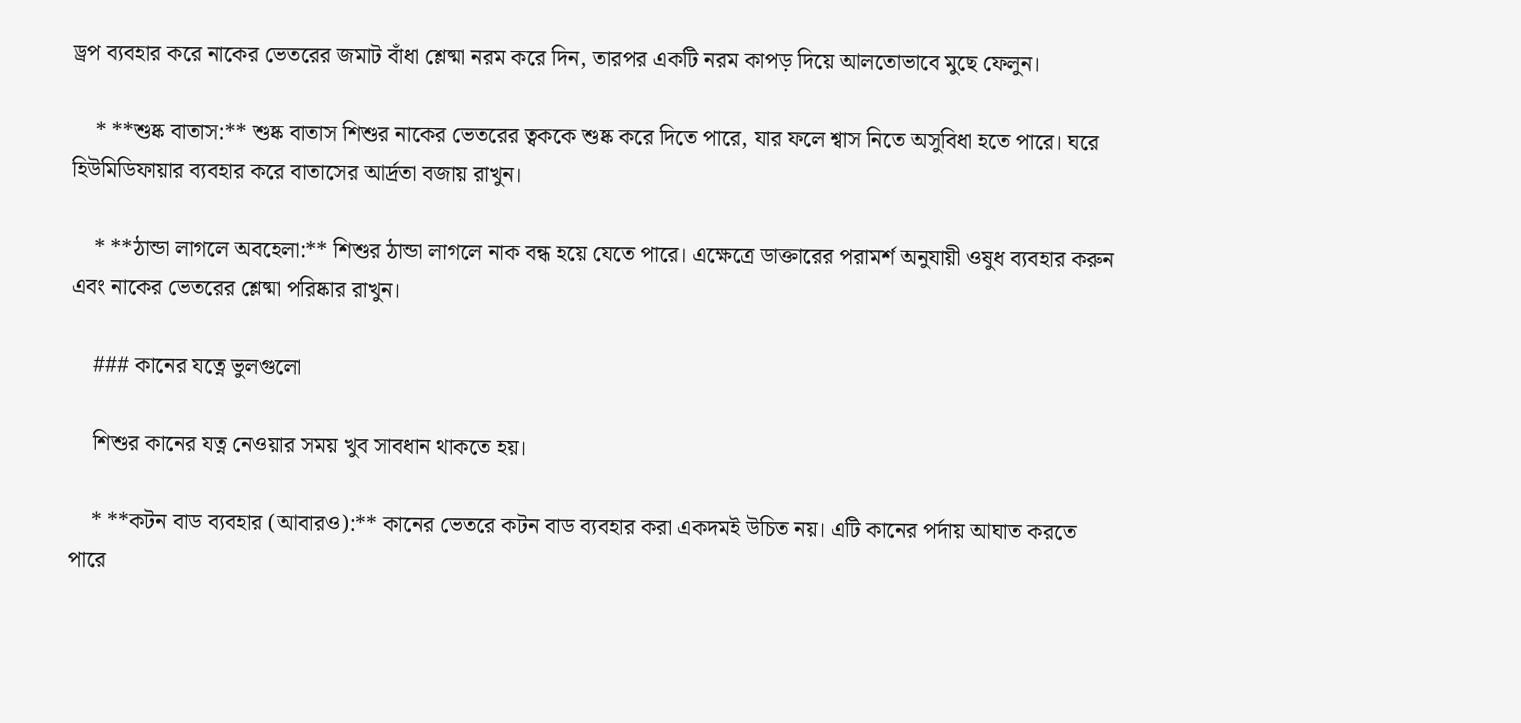ড্রপ ব্যবহার করে নাকের ভেতরের জমাট বাঁধা শ্লেষ্মা নরম করে দিন, তারপর একটি নরম কাপড় দিয়ে আলতোভাবে মুছে ফেলুন।

    * **শুষ্ক বাতাস:** শুষ্ক বাতাস শিশুর নাকের ভেতরের ত্বককে শুষ্ক করে দিতে পারে, যার ফলে শ্বাস নিতে অসুবিধা হতে পারে। ঘরে হিউমিডিফায়ার ব্যবহার করে বাতাসের আর্দ্রতা বজায় রাখুন।

    * **ঠান্ডা লাগলে অবহেলা:** শিশুর ঠান্ডা লাগলে নাক বন্ধ হয়ে যেতে পারে। এক্ষেত্রে ডাক্তারের পরামর্শ অনুযায়ী ওষুধ ব্যবহার করুন এবং নাকের ভেতরের শ্লেষ্মা পরিষ্কার রাখুন।

    ### কানের যত্নে ভুলগুলো

    শিশুর কানের যত্ন নেওয়ার সময় খুব সাবধান থাকতে হয়।

    * **কটন বাড ব্যবহার (আবারও):** কানের ভেতরে কটন বাড ব্যবহার করা একদমই উচিত নয়। এটি কানের পর্দায় আঘাত করতে পারে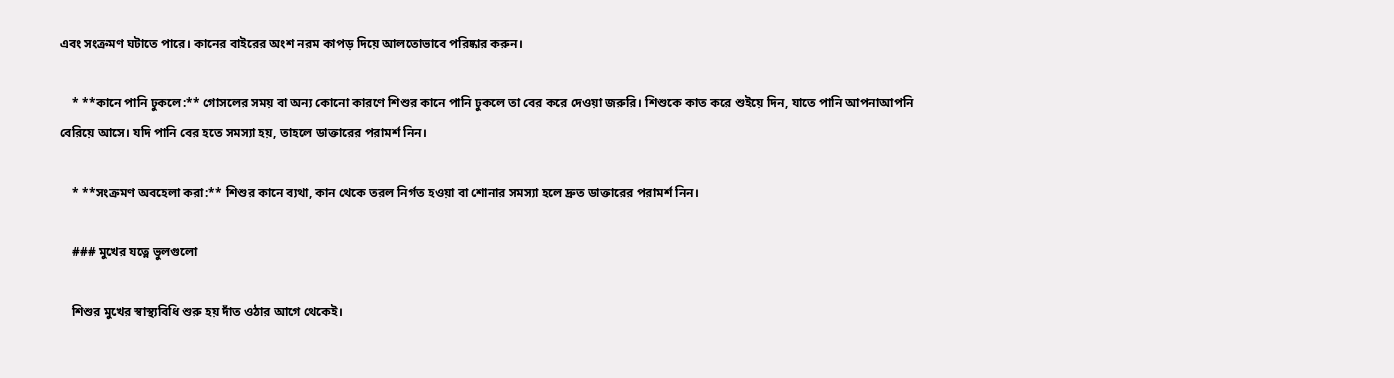এবং সংক্রমণ ঘটাতে পারে। কানের বাইরের অংশ নরম কাপড় দিয়ে আলতোভাবে পরিষ্কার করুন।

    * **কানে পানি ঢুকলে:** গোসলের সময় বা অন্য কোনো কারণে শিশুর কানে পানি ঢুকলে তা বের করে দেওয়া জরুরি। শিশুকে কাত করে শুইয়ে দিন, যাতে পানি আপনাআপনি বেরিয়ে আসে। যদি পানি বের হতে সমস্যা হয়, তাহলে ডাক্তারের পরামর্শ নিন।

    * **সংক্রমণ অবহেলা করা:** শিশুর কানে ব্যথা, কান থেকে তরল নির্গত হওয়া বা শোনার সমস্যা হলে দ্রুত ডাক্তারের পরামর্শ নিন।

    ### মুখের যত্নে ভুলগুলো

    শিশুর মুখের স্বাস্থ্যবিধি শুরু হয় দাঁত ওঠার আগে থেকেই।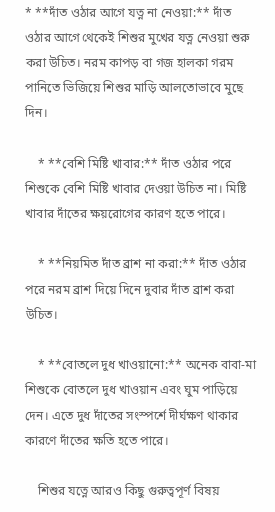* **দাঁত ওঠার আগে যত্ন না নেওয়া:** দাঁত ওঠার আগে থেকেই শিশুর মুখের যত্ন নেওয়া শুরু করা উচিত। নরম কাপড় বা গজ হালকা গরম পানিতে ভিজিয়ে শিশুর মাড়ি আলতোভাবে মুছে দিন।

    * **বেশি মিষ্টি খাবার:** দাঁত ওঠার পরে শিশুকে বেশি মিষ্টি খাবার দেওয়া উচিত না। মিষ্টি খাবার দাঁতের ক্ষয়রোগের কারণ হতে পারে।

    * **নিয়মিত দাঁত ব্রাশ না করা:** দাঁত ওঠার পরে নরম ব্রাশ দিয়ে দিনে দুবার দাঁত ব্রাশ করা উচিত।

    * **বোতলে দুধ খাওয়ানো:** অনেক বাবা-মা শিশুকে বোতলে দুধ খাওয়ান এবং ঘুম পাড়িয়ে দেন। এতে দুধ দাঁতের সংস্পর্শে দীর্ঘক্ষণ থাকার কারণে দাঁতের ক্ষতি হতে পারে।

    শিশুর যত্নে আরও কিছু গুরুত্বপূর্ণ বিষয়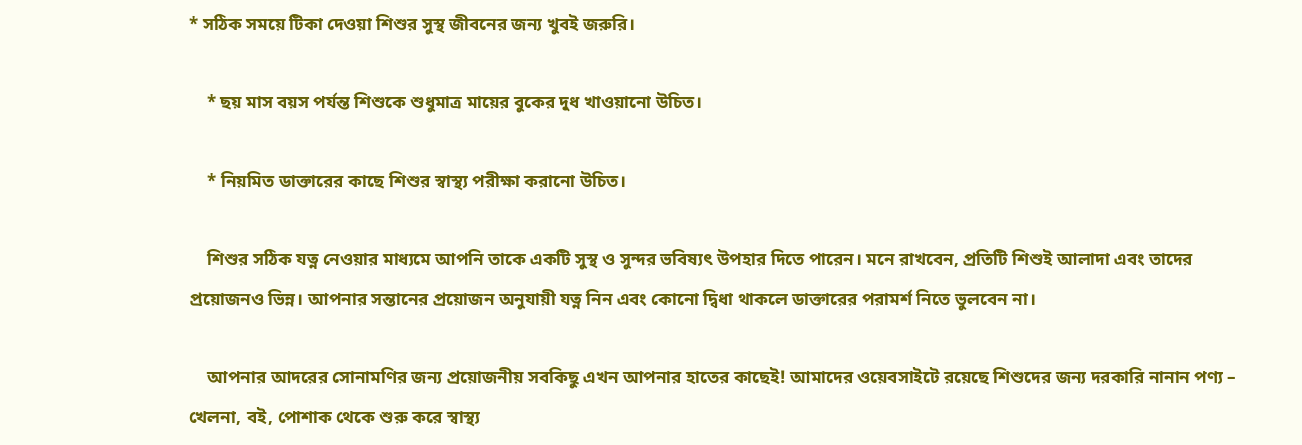* সঠিক সময়ে টিকা দেওয়া শিশুর সুস্থ জীবনের জন্য খুবই জরুরি।

    * ছয় মাস বয়স পর্যন্ত শিশুকে শুধুমাত্র মায়ের বুকের দুধ খাওয়ানো উচিত।

    * নিয়মিত ডাক্তারের কাছে শিশুর স্বাস্থ্য পরীক্ষা করানো উচিত।

    শিশুর সঠিক যত্ন নেওয়ার মাধ্যমে আপনি তাকে একটি সুস্থ ও সুন্দর ভবিষ্যৎ উপহার দিতে পারেন। মনে রাখবেন, প্রতিটি শিশুই আলাদা এবং তাদের প্রয়োজনও ভিন্ন। আপনার সন্তানের প্রয়োজন অনুযায়ী যত্ন নিন এবং কোনো দ্বিধা থাকলে ডাক্তারের পরামর্শ নিতে ভুলবেন না।

    আপনার আদরের সোনামণির জন্য প্রয়োজনীয় সবকিছু এখন আপনার হাতের কাছেই! আমাদের ওয়েবসাইটে রয়েছে শিশুদের জন্য দরকারি নানান পণ্য – খেলনা, বই, পোশাক থেকে শুরু করে স্বাস্থ্য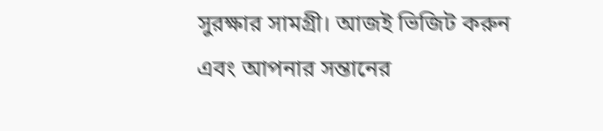সুরক্ষার সামগ্রী। আজই ভিজিট করুন এবং আপনার সন্তানের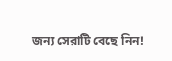জন্য সেরাটি বেছে নিন!